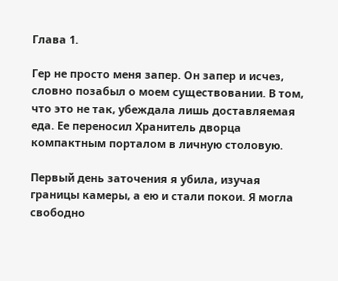Глава 1.

Гер не просто меня запер. Он запер и исчез, словно позабыл о моем существовании. В том, что это не так, убеждала лишь доставляемая еда. Ее переносил Хранитель дворца компактным порталом в личную столовую.

Первый день заточения я убила, изучая границы камеры, а ею и стали покои. Я могла свободно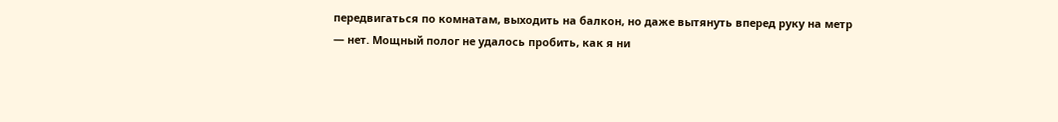передвигаться по комнатам, выходить на балкон, но даже вытянуть вперед руку на метр — нет. Мощный полог не удалось пробить, как я ни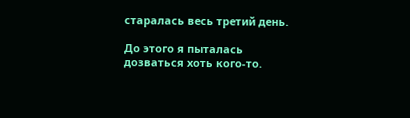старалась весь третий день.

До этого я пыталась дозваться хоть кого-то.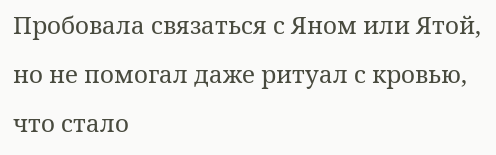Пробовала связаться с Яном или Ятой, но не помогал даже ритуал с кровью, что стало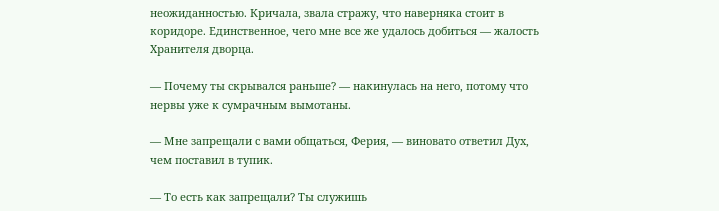неожиданностью. Кричала, звала стражу, что наверняка стоит в коридоре. Единственное, чего мне все же удалось добиться — жалость Хранителя дворца.

— Почему ты скрывался раньше? — накинулась на него, потому что нервы уже к сумрачным вымотаны.

— Мне запрещали с вами общаться, Ферия, — виновато ответил Дух, чем поставил в тупик.

— То есть как запрещали? Ты служишь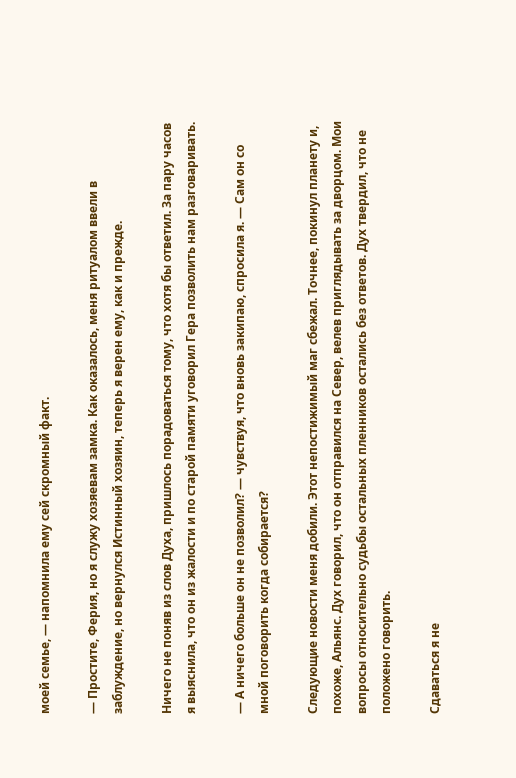моей семье, — напомнила ему сей скромный факт.

— Простите, Ферия, но я служу хозяевам замка. Как оказалось, меня ритуалом ввели в заблуждение, но вернулся Истинный хозяин, теперь я верен ему, как и прежде.

Ничего не поняв из слов Духа, пришлось порадоваться тому, что хотя бы ответил. За пару часов я выяснила, что он из жалости и по старой памяти уговорил Гера позволить нам разговаривать.

— А ничего больше он не позволил? — чувствуя, что вновь закипаю, спросила я. — Сам он со мной поговорить когда собирается?

Следующие новости меня добили. Этот непостижимый маг сбежал. Точнее, покинул планету и, похоже, Альянс. Дух говорил, что он отправился на Север, велев приглядывать за дворцом. Мои вопросы относительно судьбы остальных пленников остались без ответов. Дух твердил, что не положено говорить.

Сдаваться я не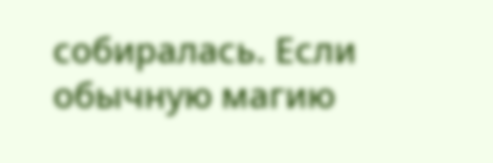собиралась. Если обычную магию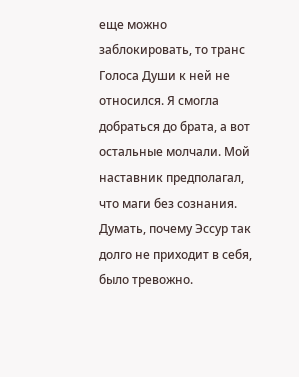еще можно заблокировать, то транс Голоса Души к ней не относился. Я смогла добраться до брата, а вот остальные молчали. Мой наставник предполагал, что маги без сознания. Думать, почему Эссур так долго не приходит в себя, было тревожно.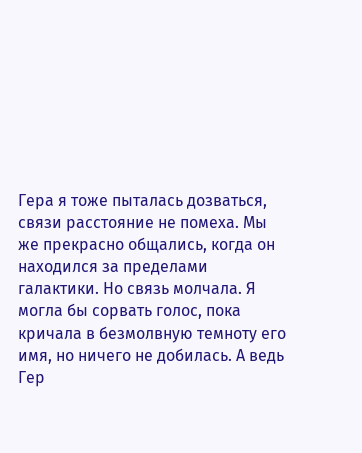Гера я тоже пыталась дозваться, связи расстояние не помеха. Мы же прекрасно общались, когда он находился за пределами галактики. Но связь молчала. Я могла бы сорвать голос, пока кричала в безмолвную темноту его имя, но ничего не добилась. А ведь Гер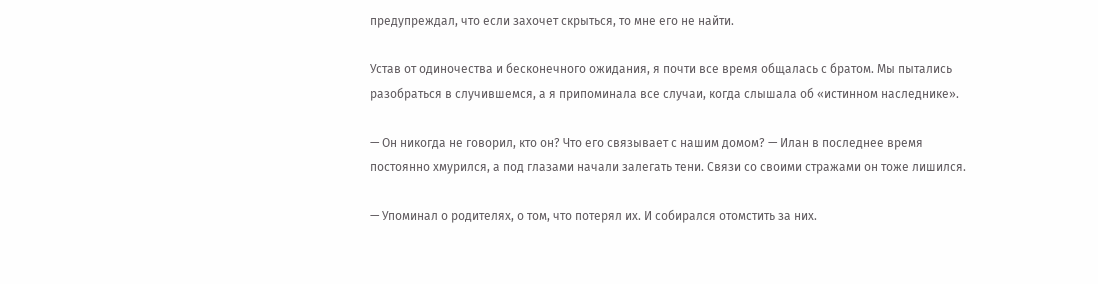предупреждал, что если захочет скрыться, то мне его не найти.

Устав от одиночества и бесконечного ожидания, я почти все время общалась с братом. Мы пытались разобраться в случившемся, а я припоминала все случаи, когда слышала об «истинном наследнике».

— Он никогда не говорил, кто он? Что его связывает с нашим домом? — Илан в последнее время постоянно хмурился, а под глазами начали залегать тени. Связи со своими стражами он тоже лишился.

— Упоминал о родителях, о том, что потерял их. И собирался отомстить за них.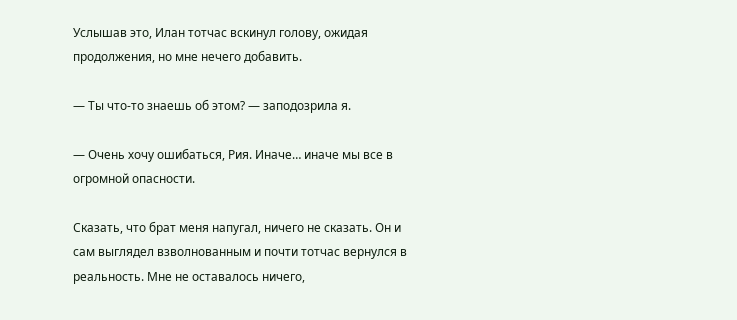Услышав это, Илан тотчас вскинул голову, ожидая продолжения, но мне нечего добавить.

— Ты что-то знаешь об этом? — заподозрила я.

— Очень хочу ошибаться, Рия. Иначе… иначе мы все в огромной опасности.

Сказать, что брат меня напугал, ничего не сказать. Он и сам выглядел взволнованным и почти тотчас вернулся в реальность. Мне не оставалось ничего,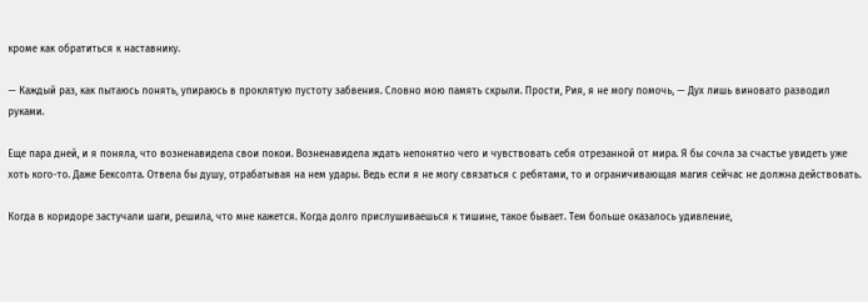кроме как обратиться к наставнику.

— Каждый раз, как пытаюсь понять, упираюсь в проклятую пустоту забвения. Словно мою память скрыли. Прости, Рия, я не могу помочь, — Дух лишь виновато разводил руками.

Еще пара дней, и я поняла, что возненавидела свои покои. Возненавидела ждать непонятно чего и чувствовать себя отрезанной от мира. Я бы сочла за счастье увидеть уже хоть кого-то. Даже Бексолта. Отвела бы душу, отрабатывая на нем удары. Ведь если я не могу связаться с ребятами, то и ограничивающая магия сейчас не должна действовать.

Когда в коридоре застучали шаги, решила, что мне кажется. Когда долго прислушиваешься к тишине, такое бывает. Тем больше оказалось удивление,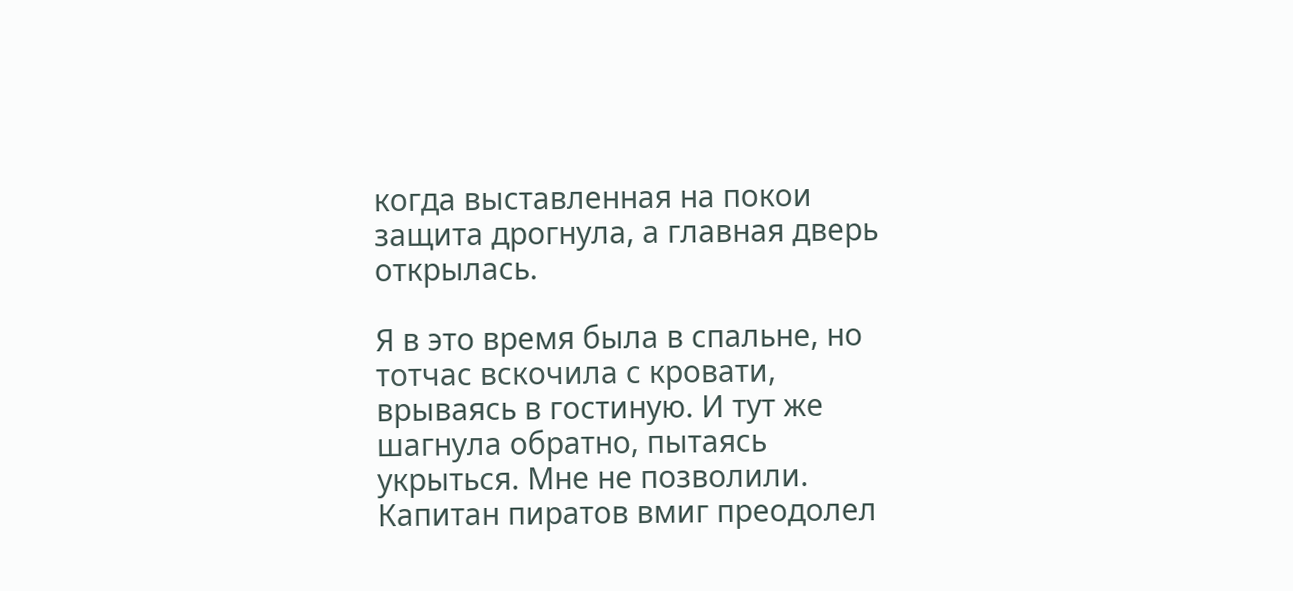когда выставленная на покои защита дрогнула, а главная дверь открылась.

Я в это время была в спальне, но тотчас вскочила с кровати, врываясь в гостиную. И тут же шагнула обратно, пытаясь укрыться. Мне не позволили. Капитан пиратов вмиг преодолел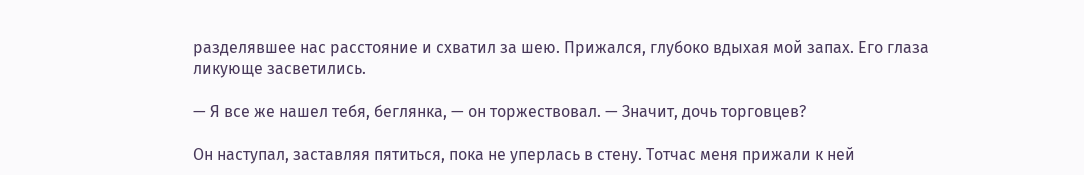разделявшее нас расстояние и схватил за шею. Прижался, глубоко вдыхая мой запах. Его глаза ликующе засветились.

— Я все же нашел тебя, беглянка, — он торжествовал. — Значит, дочь торговцев?

Он наступал, заставляя пятиться, пока не уперлась в стену. Тотчас меня прижали к ней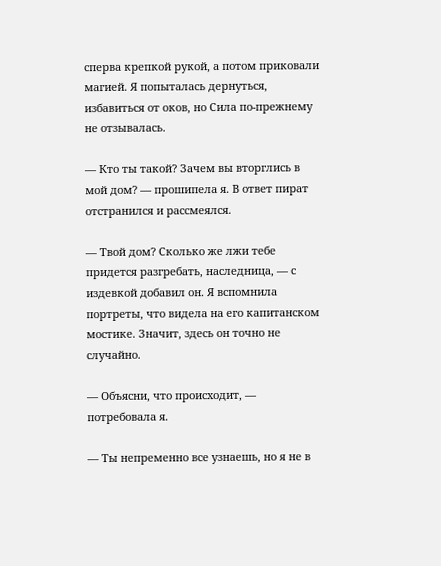сперва крепкой рукой, а потом приковали магией. Я попыталась дернуться, избавиться от оков, но Сила по-прежнему не отзывалась.

— Кто ты такой? Зачем вы вторглись в мой дом? — прошипела я. В ответ пират отстранился и рассмеялся.

— Твой дом? Сколько же лжи тебе придется разгребать, наследница, — с издевкой добавил он. Я вспомнила портреты, что видела на его капитанском мостике. Значит, здесь он точно не случайно.

— Объясни, что происходит, — потребовала я.

— Ты непременно все узнаешь, но я не в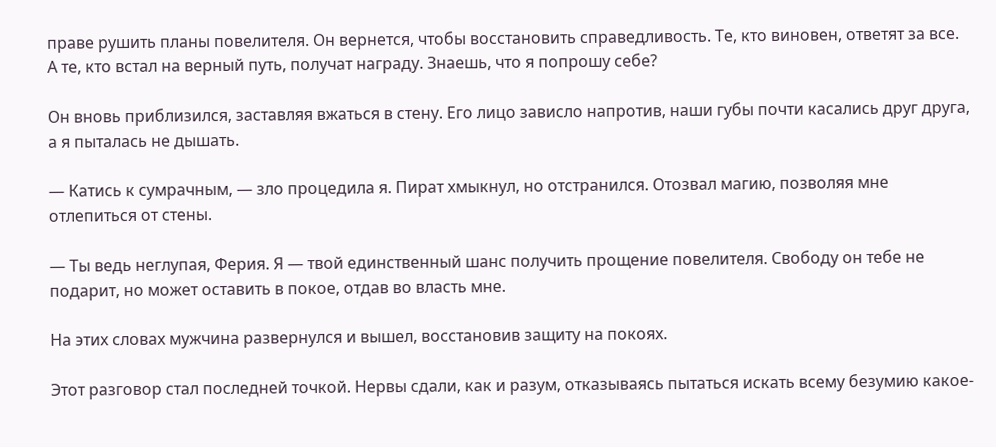праве рушить планы повелителя. Он вернется, чтобы восстановить справедливость. Те, кто виновен, ответят за все. А те, кто встал на верный путь, получат награду. Знаешь, что я попрошу себе?

Он вновь приблизился, заставляя вжаться в стену. Его лицо зависло напротив, наши губы почти касались друг друга, а я пыталась не дышать.

— Катись к сумрачным, — зло процедила я. Пират хмыкнул, но отстранился. Отозвал магию, позволяя мне отлепиться от стены.

— Ты ведь неглупая, Ферия. Я — твой единственный шанс получить прощение повелителя. Свободу он тебе не подарит, но может оставить в покое, отдав во власть мне.

На этих словах мужчина развернулся и вышел, восстановив защиту на покоях.

Этот разговор стал последней точкой. Нервы сдали, как и разум, отказываясь пытаться искать всему безумию какое-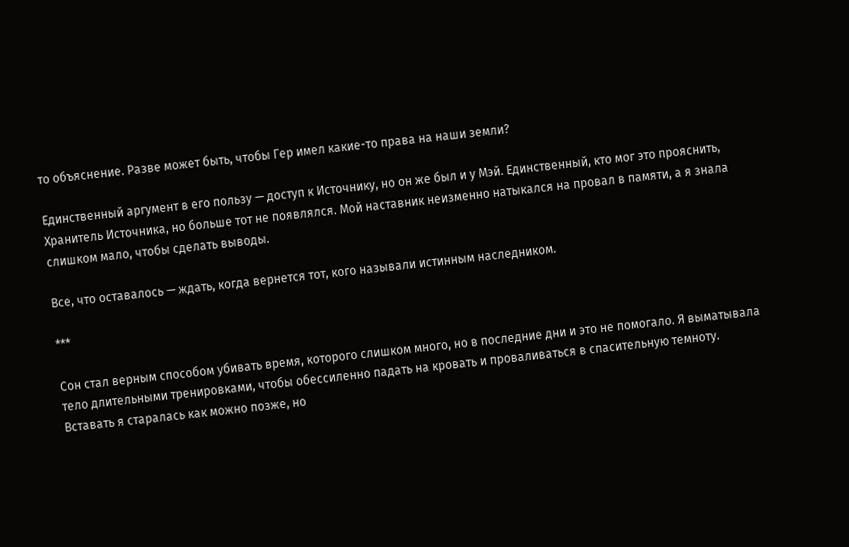то объяснение. Разве может быть, чтобы Гер имел какие-то права на наши земли?

Единственный аргумент в его пользу — доступ к Источнику, но он же был и у Мэй. Единственный, кто мог это прояснить, Хранитель Источника, но больше тот не появлялся. Мой наставник неизменно натыкался на провал в памяти, а я знала слишком мало, чтобы сделать выводы.

Все, что оставалось — ждать, когда вернется тот, кого называли истинным наследником.

***

Сон стал верным способом убивать время, которого слишком много, но в последние дни и это не помогало. Я выматывала тело длительными тренировками, чтобы обессиленно падать на кровать и проваливаться в спасительную темноту. Вставать я старалась как можно позже, но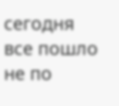сегодня все пошло не по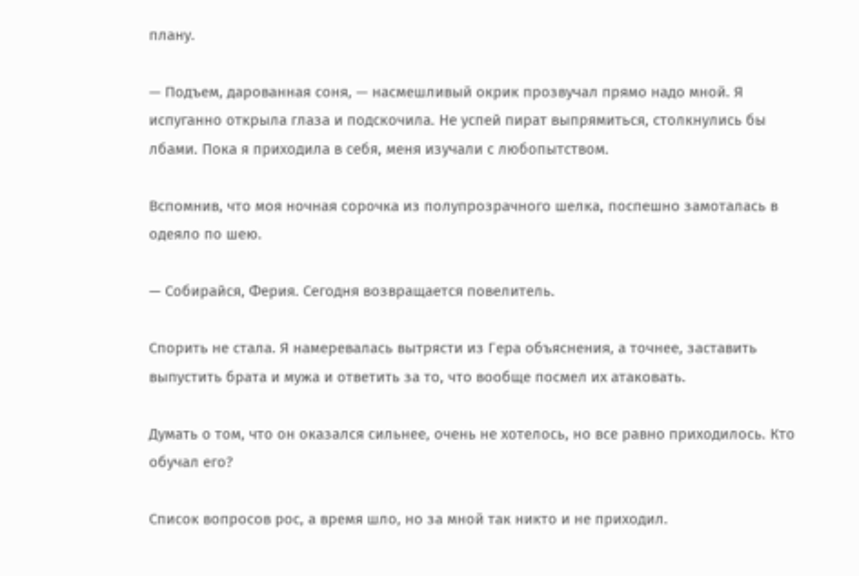плану.

— Подъем, дарованная соня, — насмешливый окрик прозвучал прямо надо мной. Я испуганно открыла глаза и подскочила. Не успей пират выпрямиться, столкнулись бы лбами. Пока я приходила в себя, меня изучали с любопытством.

Вспомнив, что моя ночная сорочка из полупрозрачного шелка, поспешно замоталась в одеяло по шею.

— Собирайся, Ферия. Сегодня возвращается повелитель.

Спорить не стала. Я намеревалась вытрясти из Гера объяснения, а точнее, заставить выпустить брата и мужа и ответить за то, что вообще посмел их атаковать.

Думать о том, что он оказался сильнее, очень не хотелось, но все равно приходилось. Кто обучал его?

Список вопросов рос, а время шло, но за мной так никто и не приходил.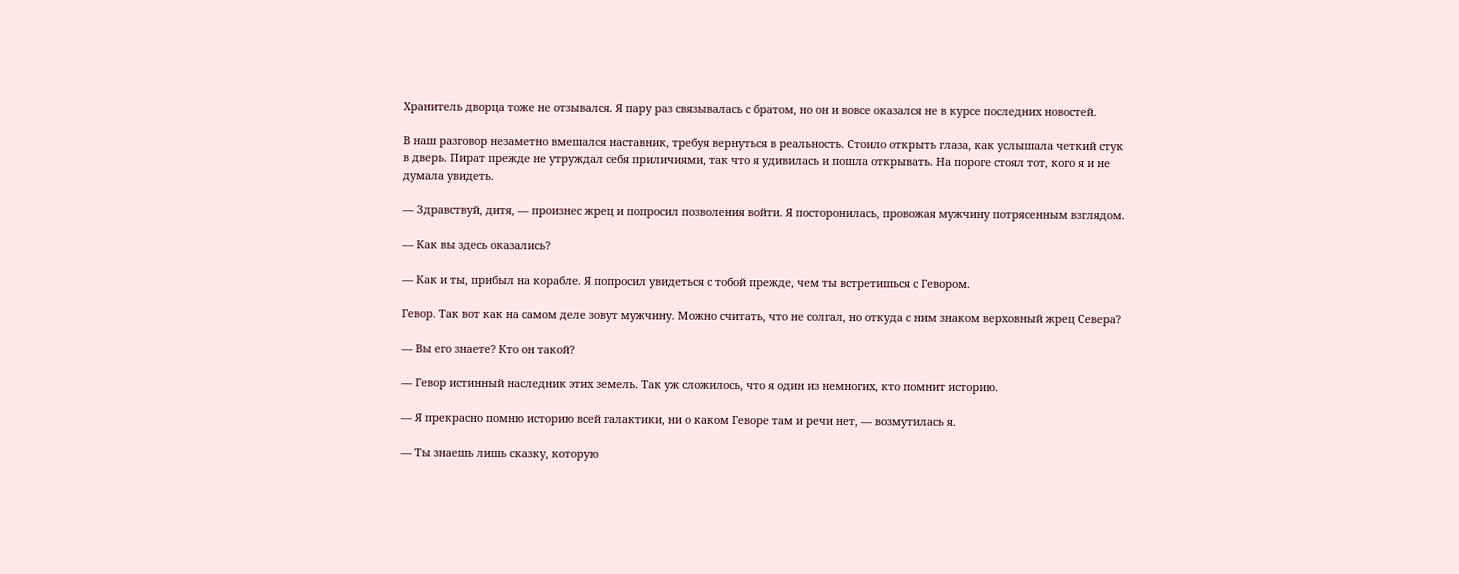Хранитель дворца тоже не отзывался. Я пару раз связывалась с братом, но он и вовсе оказался не в курсе последних новостей.

В наш разговор незаметно вмешался наставник, требуя вернуться в реальность. Стоило открыть глаза, как услышала четкий стук в дверь. Пират прежде не утруждал себя приличиями, так что я удивилась и пошла открывать. На пороге стоял тот, кого я и не думала увидеть.

— Здравствуй, дитя, — произнес жрец и попросил позволения войти. Я посторонилась, провожая мужчину потрясенным взглядом.

— Как вы здесь оказались?

— Как и ты, прибыл на корабле. Я попросил увидеться с тобой прежде, чем ты встретишься с Гевором.

Гевор. Так вот как на самом деле зовут мужчину. Можно считать, что не солгал, но откуда с ним знаком верховный жрец Севера?

— Вы его знаете? Кто он такой?

— Гевор истинный наследник этих земель. Так уж сложилось, что я один из немногих, кто помнит историю.

— Я прекрасно помню историю всей галактики, ни о каком Геворе там и речи нет, — возмутилась я.

— Ты знаешь лишь сказку, которую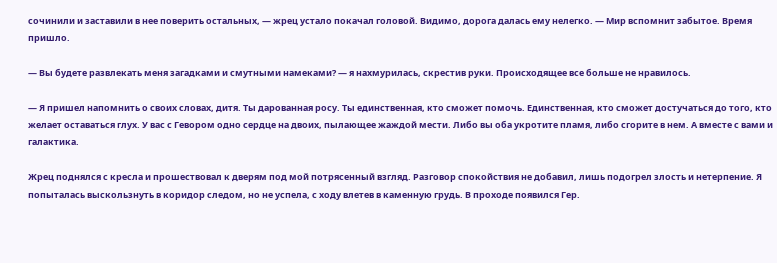сочинили и заставили в нее поверить остальных, — жрец устало покачал головой. Видимо, дорога далась ему нелегко. — Мир вспомнит забытое. Время пришло.

— Вы будете развлекать меня загадками и смутными намеками? — я нахмурилась, скрестив руки. Происходящее все больше не нравилось.

— Я пришел напомнить о своих словах, дитя. Ты дарованная росу. Ты единственная, кто сможет помочь. Единственная, кто сможет достучаться до того, кто желает оставаться глух. У вас с Гевором одно сердце на двоих, пылающее жаждой мести. Либо вы оба укротите пламя, либо сгорите в нем. А вместе с вами и галактика.

Жрец поднялся с кресла и прошествовал к дверям под мой потрясенный взгляд. Разговор спокойствия не добавил, лишь подогрел злость и нетерпение. Я попыталась выскользнуть в коридор следом, но не успела, с ходу влетев в каменную грудь. В проходе появился Гер.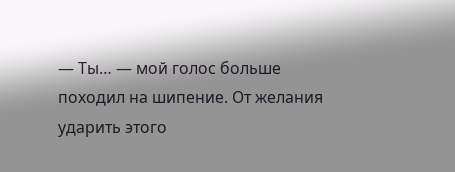— Ты… — мой голос больше походил на шипение. От желания ударить этого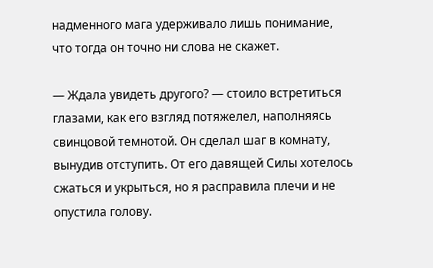надменного мага удерживало лишь понимание, что тогда он точно ни слова не скажет.

— Ждала увидеть другого? — стоило встретиться глазами, как его взгляд потяжелел, наполняясь свинцовой темнотой. Он сделал шаг в комнату, вынудив отступить. От его давящей Силы хотелось сжаться и укрыться, но я расправила плечи и не опустила голову.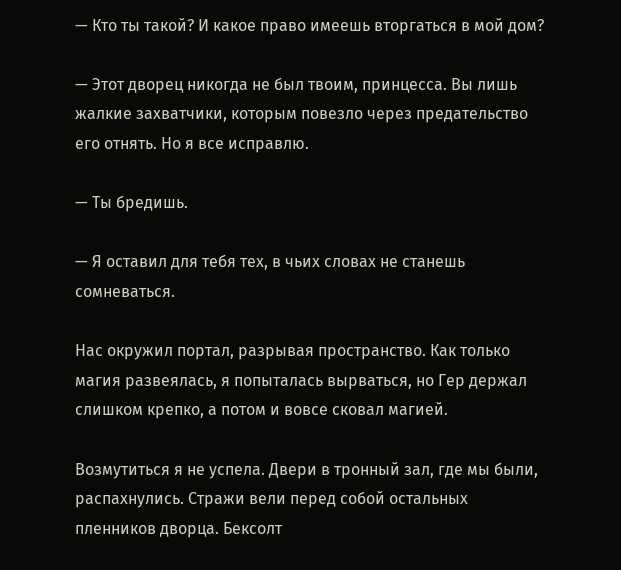— Кто ты такой? И какое право имеешь вторгаться в мой дом?

— Этот дворец никогда не был твоим, принцесса. Вы лишь жалкие захватчики, которым повезло через предательство его отнять. Но я все исправлю.

— Ты бредишь.

— Я оставил для тебя тех, в чьих словах не станешь сомневаться.

Нас окружил портал, разрывая пространство. Как только магия развеялась, я попыталась вырваться, но Гер держал слишком крепко, а потом и вовсе сковал магией.

Возмутиться я не успела. Двери в тронный зал, где мы были, распахнулись. Стражи вели перед собой остальных пленников дворца. Бексолт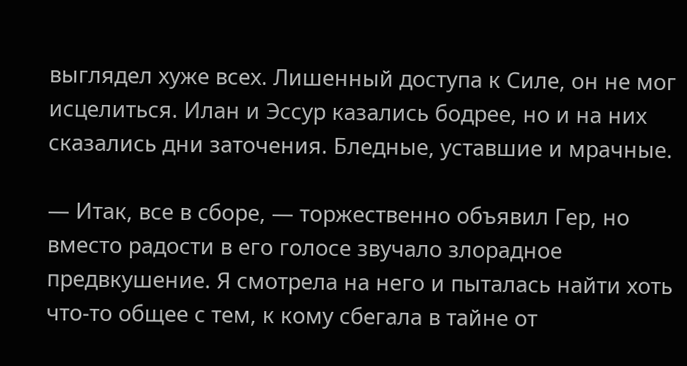выглядел хуже всех. Лишенный доступа к Силе, он не мог исцелиться. Илан и Эссур казались бодрее, но и на них сказались дни заточения. Бледные, уставшие и мрачные.

— Итак, все в сборе, — торжественно объявил Гер, но вместо радости в его голосе звучало злорадное предвкушение. Я смотрела на него и пыталась найти хоть что-то общее с тем, к кому сбегала в тайне от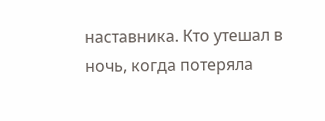наставника. Кто утешал в ночь, когда потеряла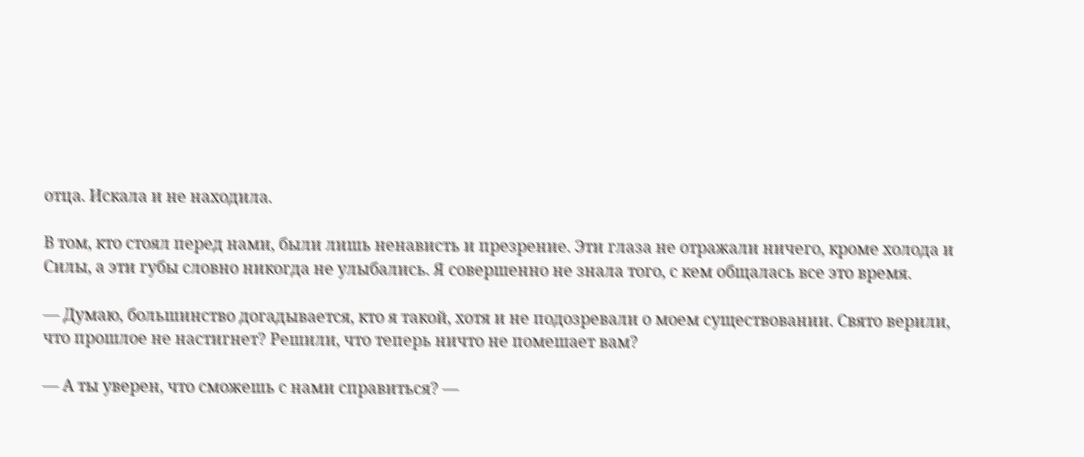отца. Искала и не находила.

В том, кто стоял перед нами, были лишь ненависть и презрение. Эти глаза не отражали ничего, кроме холода и Силы, а эти губы словно никогда не улыбались. Я совершенно не знала того, с кем общалась все это время.

— Думаю, большинство догадывается, кто я такой, хотя и не подозревали о моем существовании. Свято верили, что прошлое не настигнет? Решили, что теперь ничто не помешает вам?

— А ты уверен, что сможешь с нами справиться? —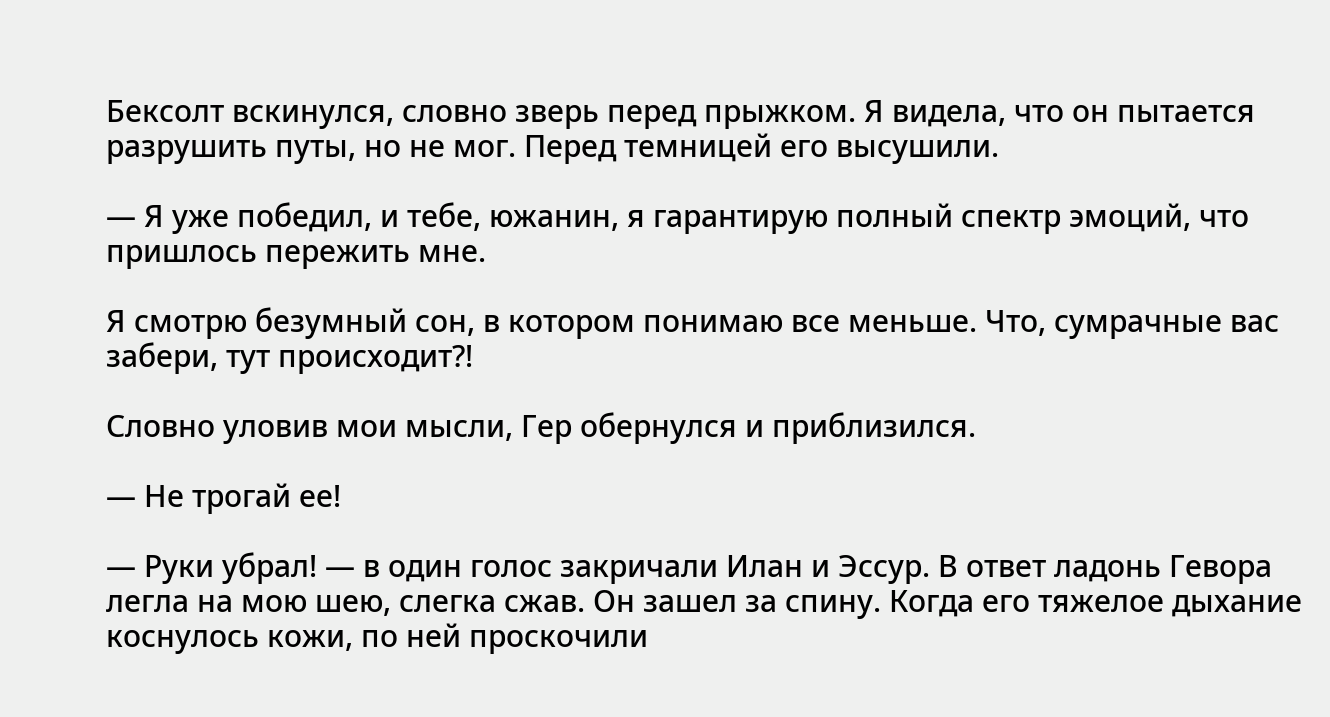Бексолт вскинулся, словно зверь перед прыжком. Я видела, что он пытается разрушить путы, но не мог. Перед темницей его высушили.

— Я уже победил, и тебе, южанин, я гарантирую полный спектр эмоций, что пришлось пережить мне.

Я смотрю безумный сон, в котором понимаю все меньше. Что, сумрачные вас забери, тут происходит?!

Словно уловив мои мысли, Гер обернулся и приблизился.

— Не трогай ее!

— Руки убрал! — в один голос закричали Илан и Эссур. В ответ ладонь Гевора легла на мою шею, слегка сжав. Он зашел за спину. Когда его тяжелое дыхание коснулось кожи, по ней проскочили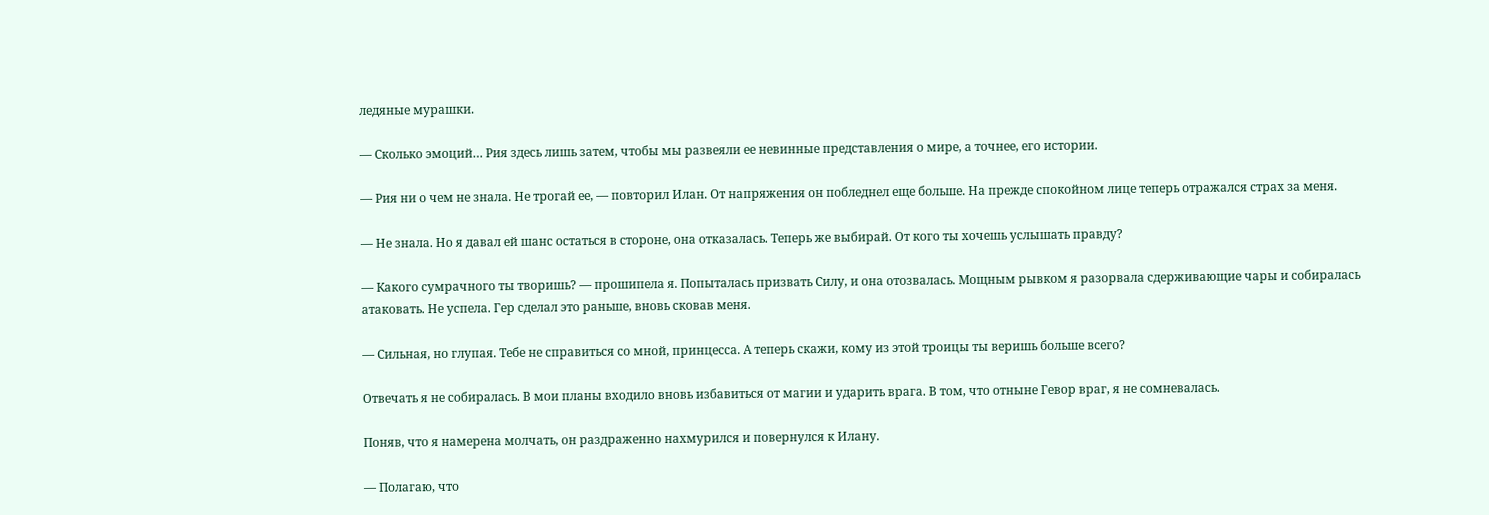ледяные мурашки.

— Сколько эмоций… Рия здесь лишь затем, чтобы мы развеяли ее невинные представления о мире, а точнее, его истории.

— Рия ни о чем не знала. Не трогай ее, — повторил Илан. От напряжения он побледнел еще больше. На прежде спокойном лице теперь отражался страх за меня.

— Не знала. Но я давал ей шанс остаться в стороне, она отказалась. Теперь же выбирай. От кого ты хочешь услышать правду?

— Какого сумрачного ты творишь? — прошипела я. Попыталась призвать Силу, и она отозвалась. Мощным рывком я разорвала сдерживающие чары и собиралась атаковать. Не успела. Гер сделал это раньше, вновь сковав меня.

— Сильная, но глупая. Тебе не справиться со мной, принцесса. А теперь скажи, кому из этой троицы ты веришь больше всего?

Отвечать я не собиралась. В мои планы входило вновь избавиться от магии и ударить врага. В том, что отныне Гевор враг, я не сомневалась.

Поняв, что я намерена молчать, он раздраженно нахмурился и повернулся к Илану.

— Полагаю, что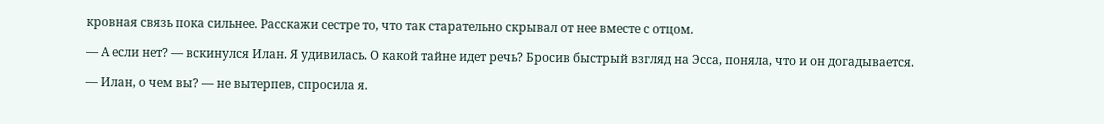кровная связь пока сильнее. Расскажи сестре то, что так старательно скрывал от нее вместе с отцом.

— А если нет? — вскинулся Илан. Я удивилась. О какой тайне идет речь? Бросив быстрый взгляд на Эсса, поняла, что и он догадывается.

— Илан, о чем вы? — не вытерпев, спросила я.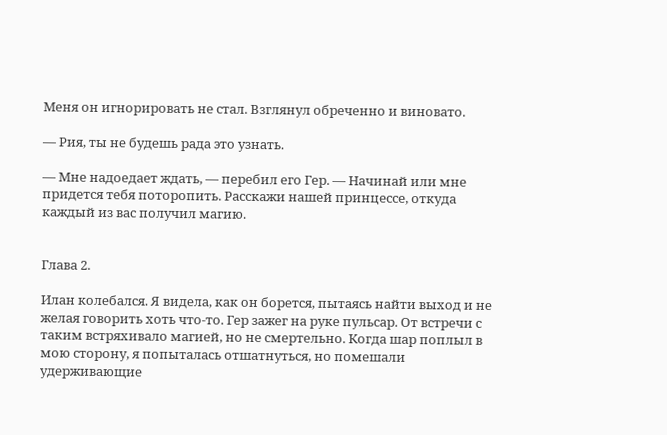Меня он игнорировать не стал. Взглянул обреченно и виновато.

— Рия, ты не будешь рада это узнать.

— Мне надоедает ждать, — перебил его Гер. — Начинай или мне придется тебя поторопить. Расскажи нашей принцессе, откуда каждый из вас получил магию.


Глава 2.

Илан колебался. Я видела, как он борется, пытаясь найти выход и не желая говорить хоть что-то. Гер зажег на руке пульсар. От встречи с таким встряхивало магией, но не смертельно. Когда шар поплыл в мою сторону, я попыталась отшатнуться, но помешали удерживающие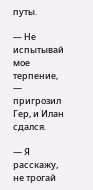путы.

— Не испытывай мое терпение, — пригрозил Гер, и Илан сдался.

— Я расскажу, не трогай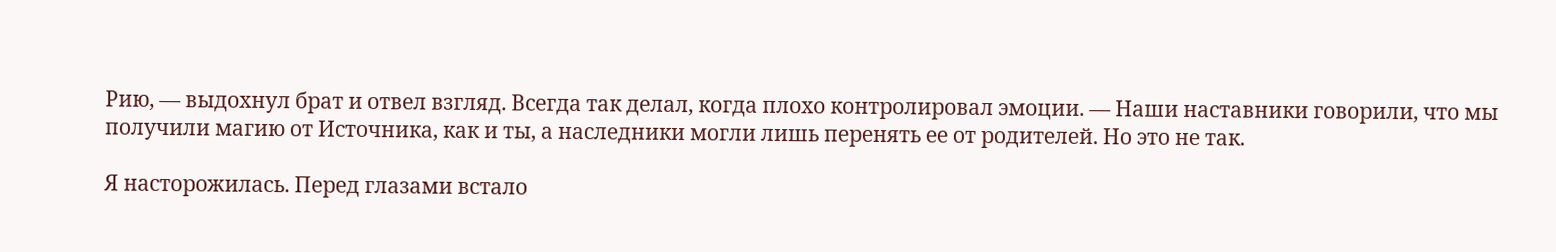Рию, — выдохнул брат и отвел взгляд. Всегда так делал, когда плохо контролировал эмоции. — Наши наставники говорили, что мы получили магию от Источника, как и ты, а наследники могли лишь перенять ее от родителей. Но это не так.

Я насторожилась. Перед глазами встало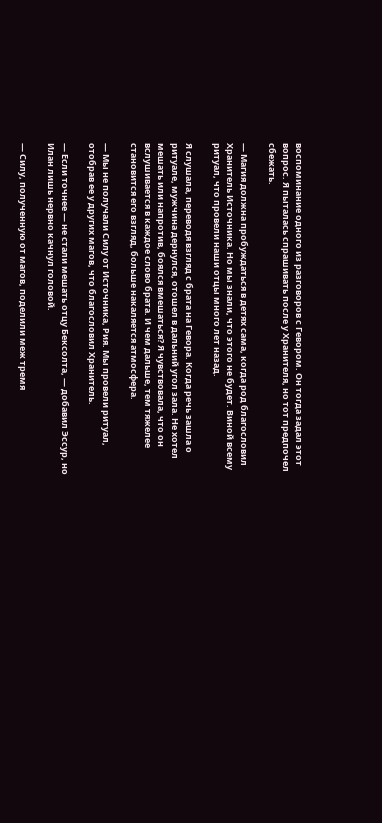воспоминание одного из разговоров с Гевором. Он тогда задал этот вопрос. Я пыталась спрашивать после у Хранителя, но тот предпочел сбежать.

— Магия должна пробуждаться в детях сама, когда род благословил Хранитель Источника. Но мы знали, что этого не будет. Виной всему ритуал, что провели наши отцы много лет назад.

Я слушала, переводя взгляд с брата на Гевора. Когда речь зашла о ритуале, мужчина дернулся, отошел в дальний угол зала. Не хотел мешать или напротив, боялся вмешаться? Я чувствовала, что он вслушивается в каждое слово брата. И чем дальше, тем тяжелее становится его взгляд, больше накаляется атмосфера.

— Мы не получали Силу от Источника, Рия. Мы провели ритуал, отобрав ее у других магов, что благословил Хранитель.

— Если точнее — не стали мешать отцу Бексолта, — добавил Эссур, но Илан лишь нервно качнул головой.

— Силу, полученную от магов, поделили меж тремя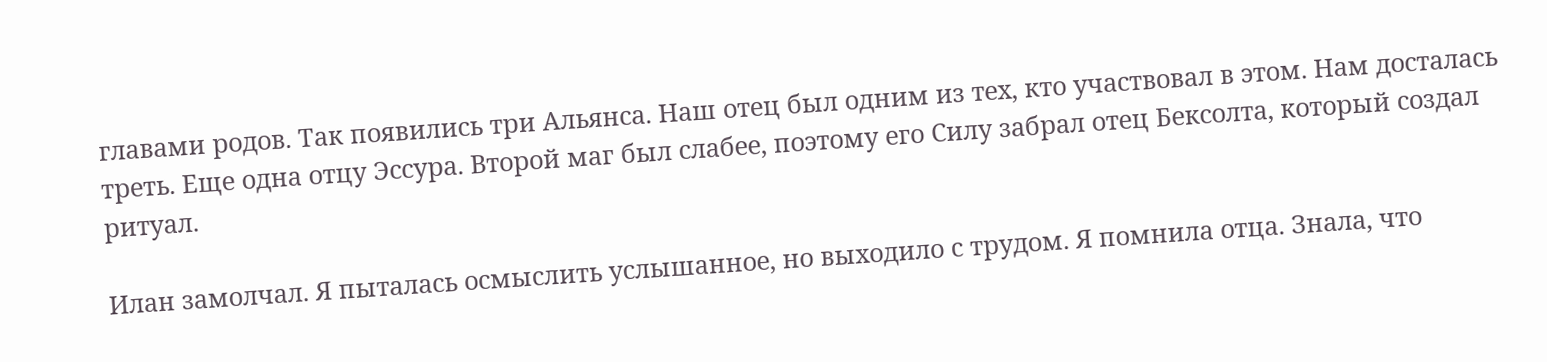главами родов. Так появились три Альянса. Наш отец был одним из тех, кто участвовал в этом. Нам досталась треть. Еще одна отцу Эссура. Второй маг был слабее, поэтому его Силу забрал отец Бексолта, который создал ритуал.

Илан замолчал. Я пыталась осмыслить услышанное, но выходило с трудом. Я помнила отца. Знала, что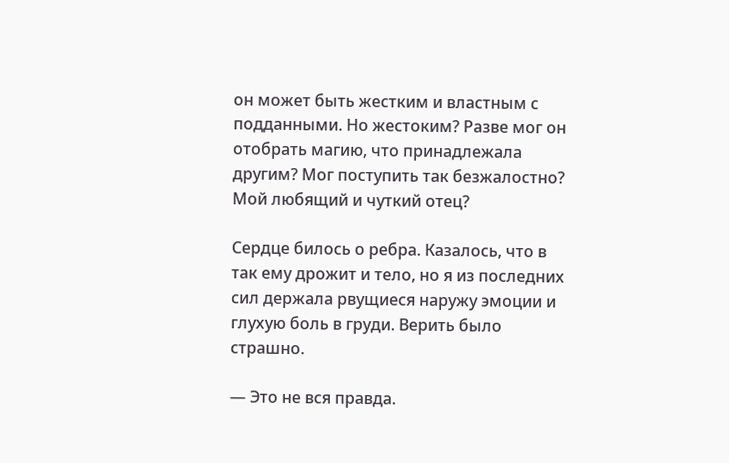он может быть жестким и властным с подданными. Но жестоким? Разве мог он отобрать магию, что принадлежала другим? Мог поступить так безжалостно? Мой любящий и чуткий отец?

Сердце билось о ребра. Казалось, что в так ему дрожит и тело, но я из последних сил держала рвущиеся наружу эмоции и глухую боль в груди. Верить было страшно.

— Это не вся правда.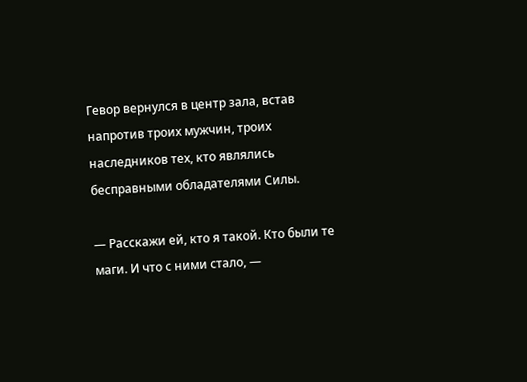Гевор вернулся в центр зала, встав напротив троих мужчин, троих наследников тех, кто являлись бесправными обладателями Силы.

— Расскажи ей, кто я такой. Кто были те маги. И что с ними стало, —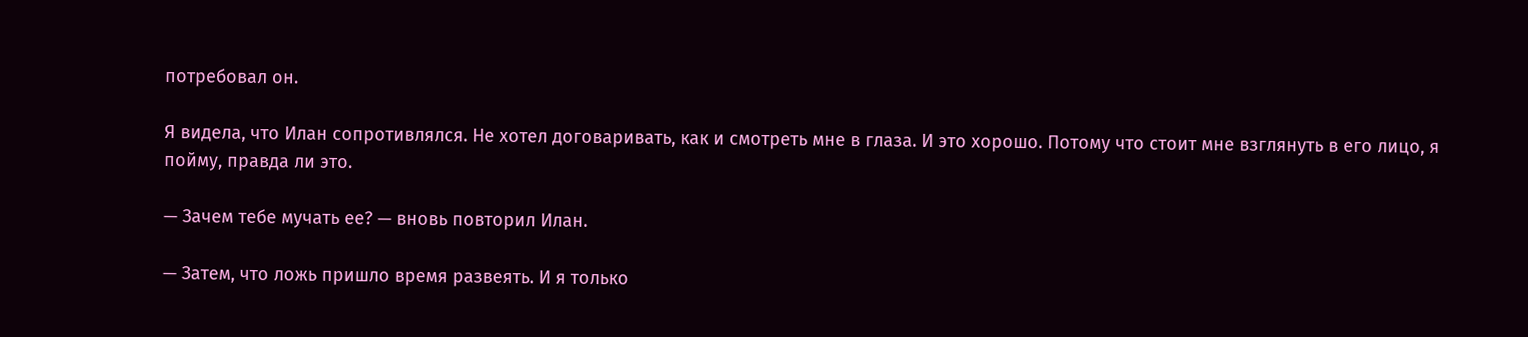потребовал он.

Я видела, что Илан сопротивлялся. Не хотел договаривать, как и смотреть мне в глаза. И это хорошо. Потому что стоит мне взглянуть в его лицо, я пойму, правда ли это.

— Зачем тебе мучать ее? — вновь повторил Илан.

— Затем, что ложь пришло время развеять. И я только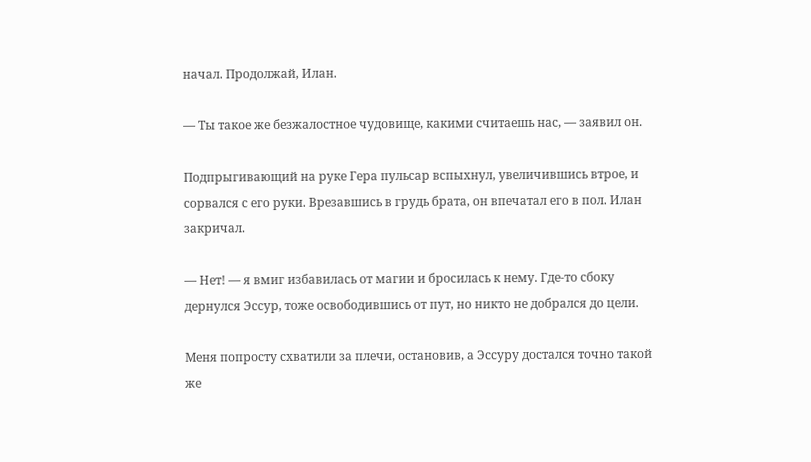начал. Продолжай, Илан.

— Ты такое же безжалостное чудовище, какими считаешь нас, — заявил он.

Подпрыгивающий на руке Гера пульсар вспыхнул, увеличившись втрое, и сорвался с его руки. Врезавшись в грудь брата, он впечатал его в пол. Илан закричал.

— Нет! — я вмиг избавилась от магии и бросилась к нему. Где-то сбоку дернулся Эссур, тоже освободившись от пут, но никто не добрался до цели.

Меня попросту схватили за плечи, остановив, а Эссуру достался точно такой же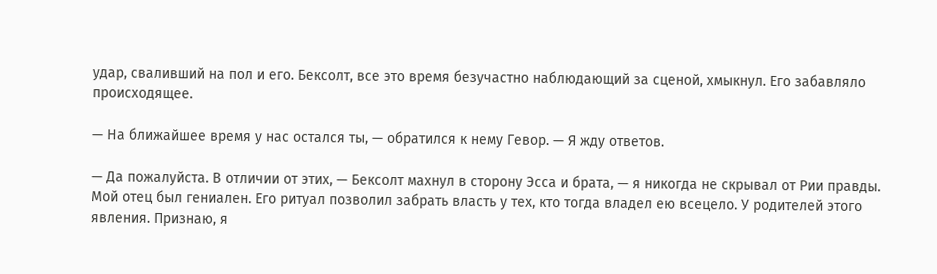удар, сваливший на пол и его. Бексолт, все это время безучастно наблюдающий за сценой, хмыкнул. Его забавляло происходящее.

— На ближайшее время у нас остался ты, — обратился к нему Гевор. — Я жду ответов.

— Да пожалуйста. В отличии от этих, — Бексолт махнул в сторону Эсса и брата, — я никогда не скрывал от Рии правды. Мой отец был гениален. Его ритуал позволил забрать власть у тех, кто тогда владел ею всецело. У родителей этого явления. Признаю, я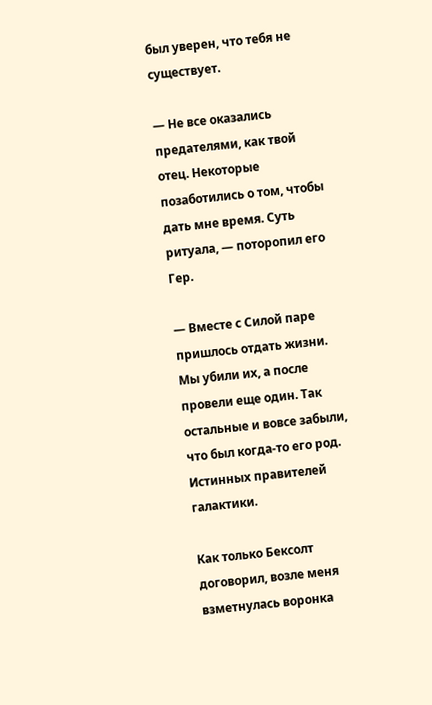был уверен, что тебя не существует.

— Не все оказались предателями, как твой отец. Некоторые позаботились о том, чтобы дать мне время. Суть ритуала, — поторопил его Гер.

— Вместе с Силой паре пришлось отдать жизни. Мы убили их, а после провели еще один. Так остальные и вовсе забыли, что был когда-то его род. Истинных правителей галактики.

Как только Бексолт договорил, возле меня взметнулась воронка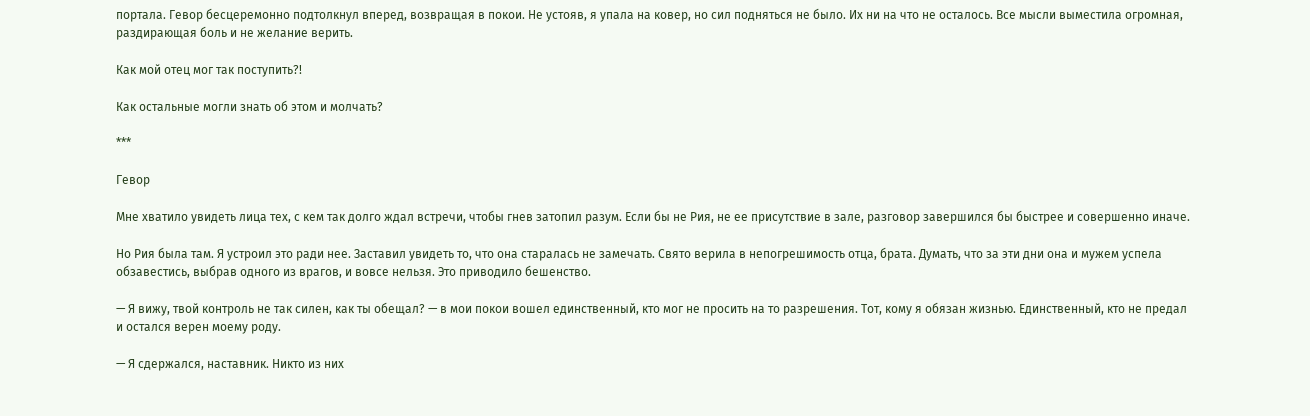портала. Гевор бесцеремонно подтолкнул вперед, возвращая в покои. Не устояв, я упала на ковер, но сил подняться не было. Их ни на что не осталось. Все мысли выместила огромная, раздирающая боль и не желание верить.

Как мой отец мог так поступить?!

Как остальные могли знать об этом и молчать?

***

Гевор

Мне хватило увидеть лица тех, с кем так долго ждал встречи, чтобы гнев затопил разум. Если бы не Рия, не ее присутствие в зале, разговор завершился бы быстрее и совершенно иначе.

Но Рия была там. Я устроил это ради нее. Заставил увидеть то, что она старалась не замечать. Свято верила в непогрешимость отца, брата. Думать, что за эти дни она и мужем успела обзавестись, выбрав одного из врагов, и вовсе нельзя. Это приводило бешенство.

— Я вижу, твой контроль не так силен, как ты обещал? — в мои покои вошел единственный, кто мог не просить на то разрешения. Тот, кому я обязан жизнью. Единственный, кто не предал и остался верен моему роду.

— Я сдержался, наставник. Никто из них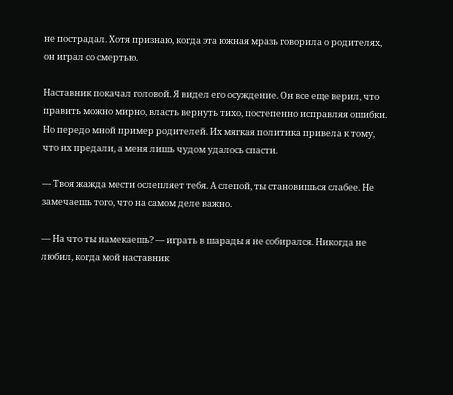не пострадал. Хотя признаю, когда эта южная мразь говорила о родителях, он играл со смертью.

Наставник покачал головой. Я видел его осуждение. Он все еще верил, что править можно мирно, власть вернуть тихо, постепенно исправляя ошибки. Но передо мной пример родителей. Их мягкая политика привела к тому, что их предали, а меня лишь чудом удалось спасти.

— Твоя жажда мести ослепляет тебя. А слепой, ты становишься слабее. Не замечаешь того, что на самом деле важно.

— На что ты намекаешь? — играть в шарады я не собирался. Никогда не любил, когда мой наставник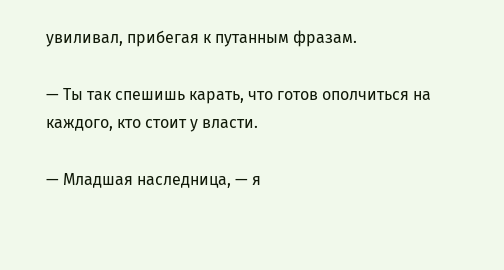увиливал, прибегая к путанным фразам.

— Ты так спешишь карать, что готов ополчиться на каждого, кто стоит у власти.

— Младшая наследница, — я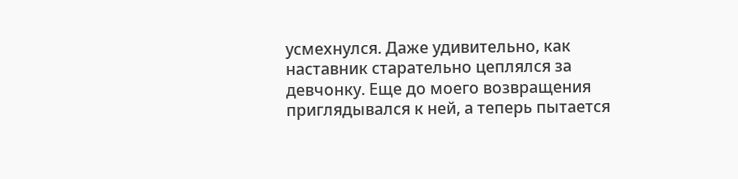усмехнулся. Даже удивительно, как наставник старательно цеплялся за девчонку. Еще до моего возвращения приглядывался к ней, а теперь пытается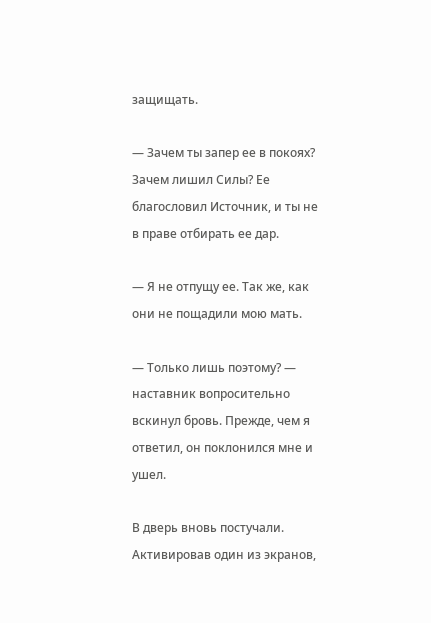защищать.

— Зачем ты запер ее в покоях? Зачем лишил Силы? Ее благословил Источник, и ты не в праве отбирать ее дар.

— Я не отпущу ее. Так же, как они не пощадили мою мать.

— Только лишь поэтому? — наставник вопросительно вскинул бровь. Прежде, чем я ответил, он поклонился мне и ушел.

В дверь вновь постучали. Активировав один из экранов,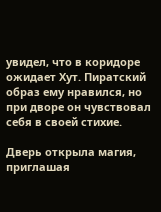увидел, что в коридоре ожидает Хут. Пиратский образ ему нравился, но при дворе он чувствовал себя в своей стихие.

Дверь открыла магия, приглашая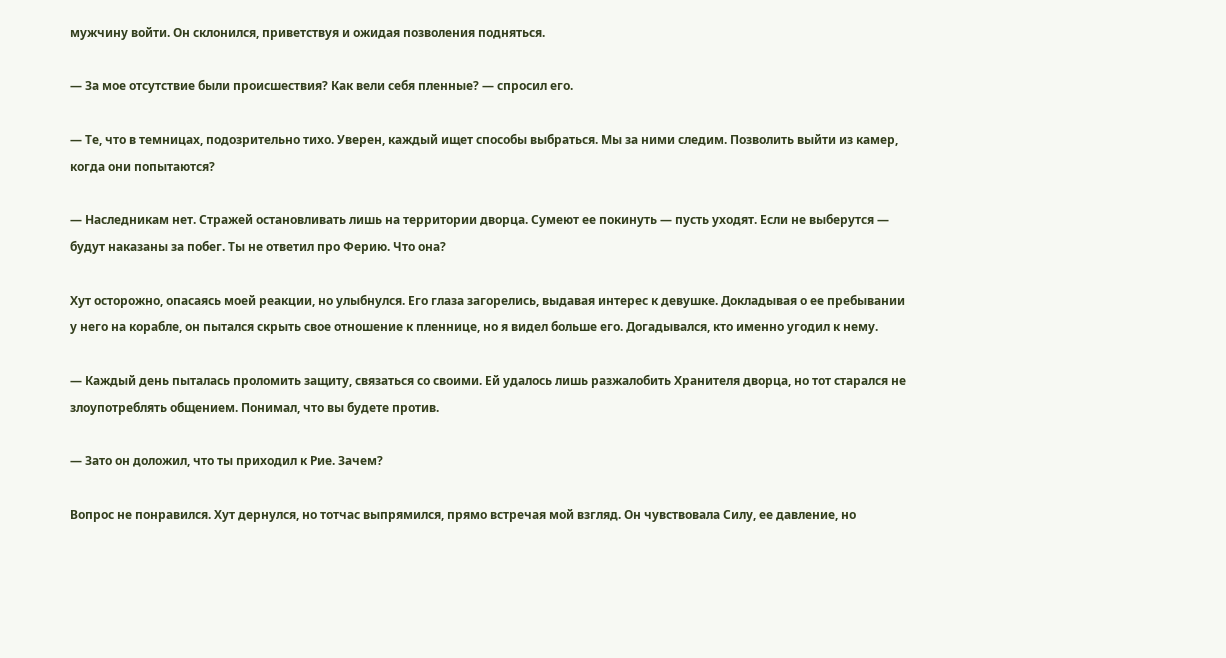мужчину войти. Он склонился, приветствуя и ожидая позволения подняться.

— За мое отсутствие были происшествия? Как вели себя пленные? — спросил его.

— Те, что в темницах, подозрительно тихо. Уверен, каждый ищет способы выбраться. Мы за ними следим. Позволить выйти из камер, когда они попытаются?

— Наследникам нет. Стражей остановливать лишь на территории дворца. Сумеют ее покинуть — пусть уходят. Если не выберутся — будут наказаны за побег. Ты не ответил про Ферию. Что она?

Хут осторожно, опасаясь моей реакции, но улыбнулся. Его глаза загорелись, выдавая интерес к девушке. Докладывая о ее пребывании у него на корабле, он пытался скрыть свое отношение к пленнице, но я видел больше его. Догадывался, кто именно угодил к нему.

— Каждый день пыталась проломить защиту, связаться со своими. Ей удалось лишь разжалобить Хранителя дворца, но тот старался не злоупотреблять общением. Понимал, что вы будете против.

— Зато он доложил, что ты приходил к Рие. Зачем?

Вопрос не понравился. Хут дернулся, но тотчас выпрямился, прямо встречая мой взгляд. Он чувствовала Силу, ее давление, но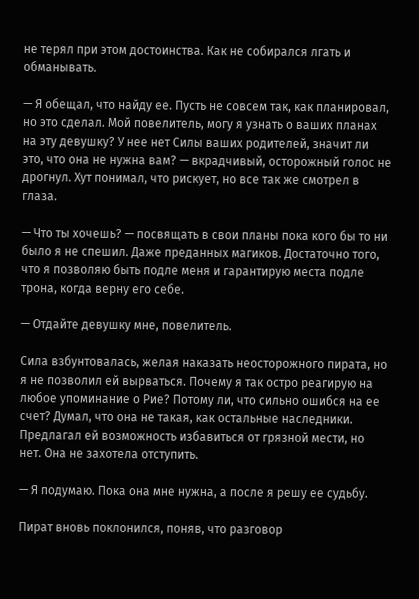не терял при этом достоинства. Как не собирался лгать и обманывать.

— Я обещал, что найду ее. Пусть не совсем так, как планировал, но это сделал. Мой повелитель, могу я узнать о ваших планах на эту девушку? У нее нет Силы ваших родителей, значит ли это, что она не нужна вам? — вкрадчивый, осторожный голос не дрогнул. Хут понимал, что рискует, но все так же смотрел в глаза.

— Что ты хочешь? — посвящать в свои планы пока кого бы то ни было я не спешил. Даже преданных магиков. Достаточно того, что я позволяю быть подле меня и гарантирую места подле трона, когда верну его себе.

— Отдайте девушку мне, повелитель.

Сила взбунтовалась, желая наказать неосторожного пирата, но я не позволил ей вырваться. Почему я так остро реагирую на любое упоминание о Рие? Потому ли, что сильно ошибся на ее счет? Думал, что она не такая, как остальные наследники. Предлагал ей возможность избавиться от грязной мести, но нет. Она не захотела отступить.

— Я подумаю. Пока она мне нужна, а после я решу ее судьбу.

Пират вновь поклонился, поняв, что разговор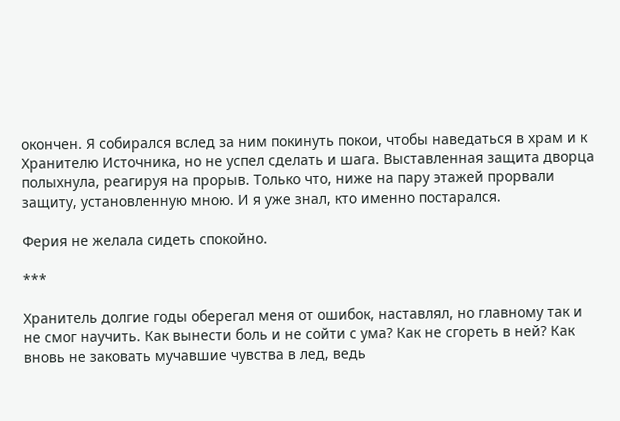окончен. Я собирался вслед за ним покинуть покои, чтобы наведаться в храм и к Хранителю Источника, но не успел сделать и шага. Выставленная защита дворца полыхнула, реагируя на прорыв. Только что, ниже на пару этажей прорвали защиту, установленную мною. И я уже знал, кто именно постарался.

Ферия не желала сидеть спокойно.

***

Хранитель долгие годы оберегал меня от ошибок, наставлял, но главному так и не смог научить. Как вынести боль и не сойти с ума? Как не сгореть в ней? Как вновь не заковать мучавшие чувства в лед, ведь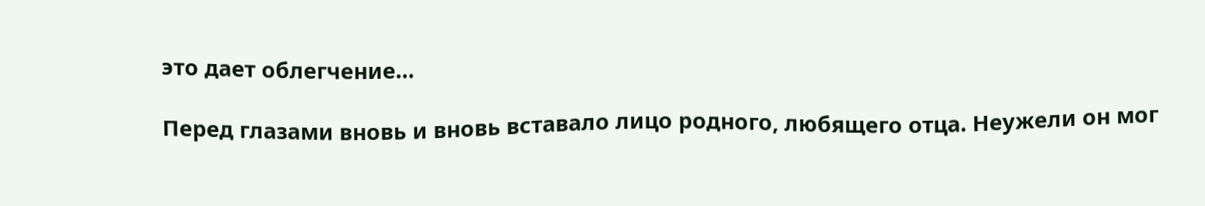это дает облегчение…

Перед глазами вновь и вновь вставало лицо родного, любящего отца. Неужели он мог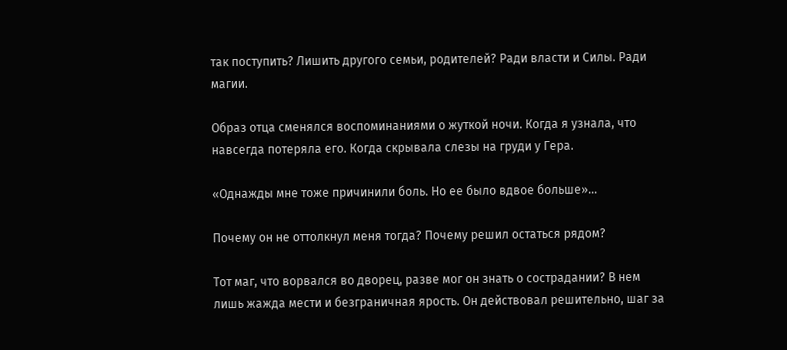так поступить? Лишить другого семьи, родителей? Ради власти и Силы. Ради магии.

Образ отца сменялся воспоминаниями о жуткой ночи. Когда я узнала, что навсегда потеряла его. Когда скрывала слезы на груди у Гера.

«Однажды мне тоже причинили боль. Но ее было вдвое больше»…

Почему он не оттолкнул меня тогда? Почему решил остаться рядом?

Тот маг, что ворвался во дворец, разве мог он знать о сострадании? В нем лишь жажда мести и безграничная ярость. Он действовал решительно, шаг за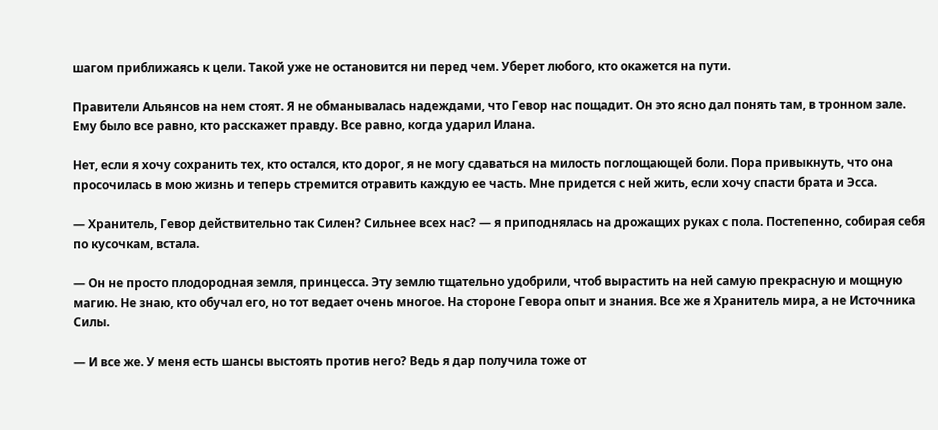шагом приближаясь к цели. Такой уже не остановится ни перед чем. Уберет любого, кто окажется на пути.

Правители Альянсов на нем стоят. Я не обманывалась надеждами, что Гевор нас пощадит. Он это ясно дал понять там, в тронном зале. Ему было все равно, кто расскажет правду. Все равно, когда ударил Илана.

Нет, если я хочу сохранить тех, кто остался, кто дорог, я не могу сдаваться на милость поглощающей боли. Пора привыкнуть, что она просочилась в мою жизнь и теперь стремится отравить каждую ее часть. Мне придется с ней жить, если хочу спасти брата и Эсса.

— Хранитель, Гевор действительно так Силен? Сильнее всех нас? — я приподнялась на дрожащих руках с пола. Постепенно, собирая себя по кусочкам, встала.

— Он не просто плодородная земля, принцесса. Эту землю тщательно удобрили, чтоб вырастить на ней самую прекрасную и мощную магию. Не знаю, кто обучал его, но тот ведает очень многое. На стороне Гевора опыт и знания. Все же я Хранитель мира, а не Источника Силы.

— И все же. У меня есть шансы выстоять против него? Ведь я дар получила тоже от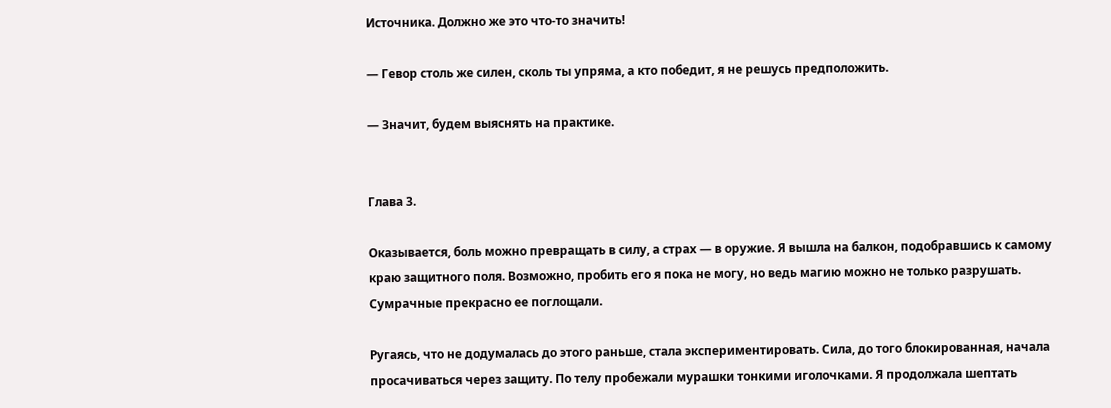Источника. Должно же это что-то значить!

— Гевор столь же силен, сколь ты упряма, а кто победит, я не решусь предположить.

— Значит, будем выяснять на практике.


Глава 3.

Оказывается, боль можно превращать в силу, а страх — в оружие. Я вышла на балкон, подобравшись к самому краю защитного поля. Возможно, пробить его я пока не могу, но ведь магию можно не только разрушать. Сумрачные прекрасно ее поглощали.

Ругаясь, что не додумалась до этого раньше, стала экспериментировать. Сила, до того блокированная, начала просачиваться через защиту. По телу пробежали мурашки тонкими иголочками. Я продолжала шептать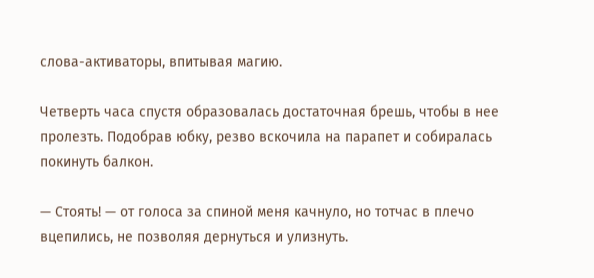слова-активаторы, впитывая магию.

Четверть часа спустя образовалась достаточная брешь, чтобы в нее пролезть. Подобрав юбку, резво вскочила на парапет и собиралась покинуть балкон.

— Стоять! — от голоса за спиной меня качнуло, но тотчас в плечо вцепились, не позволяя дернуться и улизнуть.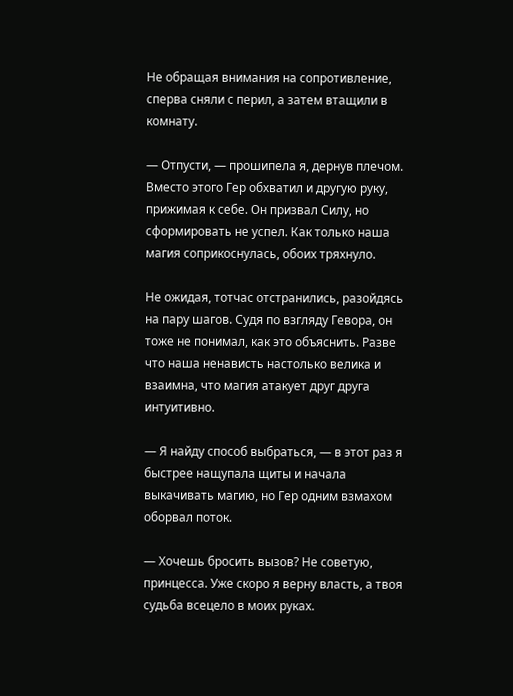Не обращая внимания на сопротивление, сперва сняли с перил, а затем втащили в комнату.

— Отпусти, — прошипела я, дернув плечом. Вместо этого Гер обхватил и другую руку, прижимая к себе. Он призвал Силу, но сформировать не успел. Как только наша магия соприкоснулась, обоих тряхнуло.

Не ожидая, тотчас отстранились, разойдясь на пару шагов. Судя по взгляду Гевора, он тоже не понимал, как это объяснить. Разве что наша ненависть настолько велика и взаимна, что магия атакует друг друга интуитивно.

— Я найду способ выбраться, — в этот раз я быстрее нащупала щиты и начала выкачивать магию, но Гер одним взмахом оборвал поток.

— Хочешь бросить вызов? Не советую, принцесса. Уже скоро я верну власть, а твоя судьба всецело в моих руках.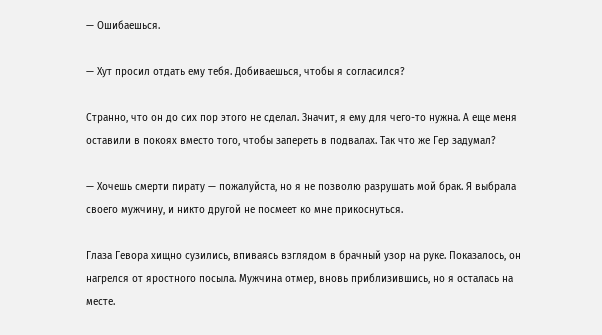— Ошибаешься.

— Хут просил отдать ему тебя. Добиваешься, чтобы я согласился?

Странно, что он до сих пор этого не сделал. Значит, я ему для чего-то нужна. А еще меня оставили в покоях вместо того, чтобы запереть в подвалах. Так что же Гер задумал?

— Хочешь смерти пирату — пожалуйста, но я не позволю разрушать мой брак. Я выбрала своего мужчину, и никто другой не посмеет ко мне прикоснуться.

Глаза Гевора хищно сузились, впиваясь взглядом в брачный узор на руке. Показалось, он нагрелся от яростного посыла. Мужчина отмер, вновь приблизившись, но я осталась на месте.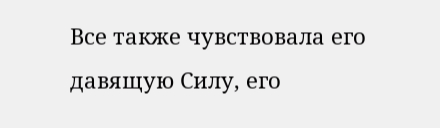Все также чувствовала его давящую Силу, его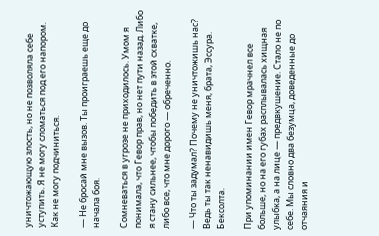уничтожающую злость, но не позволяла себе уступить. Я не могу сломаться под его напором. Как не могу подчиниться.

— Не бросай мне вызов. Ты проиграешь еще до начала боя.

Сомневаться в угрозе не приходилось. Умом я понимала, что Гевор прав, но нет пути назад. Либо я стану сильнее, чтобы победить в этой схватке, либо все, что мне дорого — обреченно.

— Что ты задумал? Почему не уничтожишь нас? Ведь ты так ненавидишь меня, брата, Эссура. Бексолта.

При упоминании имен Гевор мрачнел все больше, но на его губах расплывалась хищная улыбка, а на лице — предвкушение. Стало не по себе. Мы словно два безумца, доведенные до отчаяния и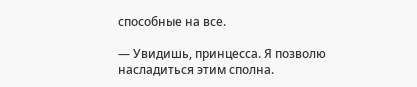способные на все.

— Увидишь, принцесса. Я позволю насладиться этим сполна.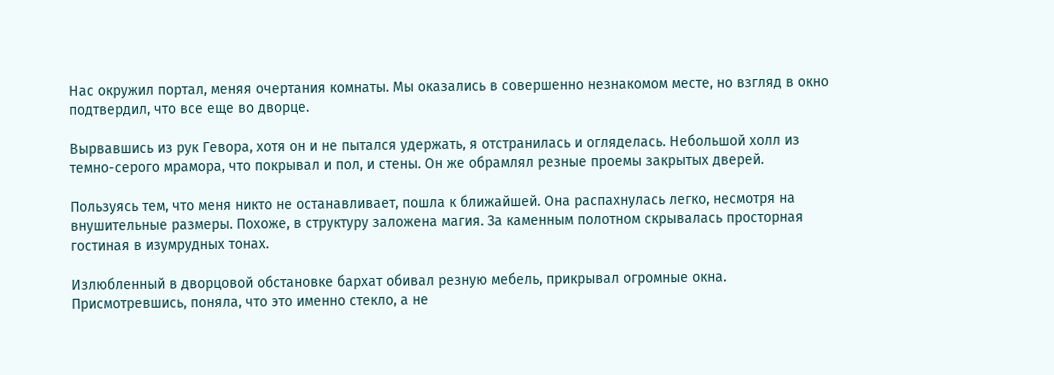Нас окружил портал, меняя очертания комнаты. Мы оказались в совершенно незнакомом месте, но взгляд в окно подтвердил, что все еще во дворце.

Вырвавшись из рук Гевора, хотя он и не пытался удержать, я отстранилась и огляделась. Небольшой холл из темно-серого мрамора, что покрывал и пол, и стены. Он же обрамлял резные проемы закрытых дверей.

Пользуясь тем, что меня никто не останавливает, пошла к ближайшей. Она распахнулась легко, несмотря на внушительные размеры. Похоже, в структуру заложена магия. За каменным полотном скрывалась просторная гостиная в изумрудных тонах.

Излюбленный в дворцовой обстановке бархат обивал резную мебель, прикрывал огромные окна. Присмотревшись, поняла, что это именно стекло, а не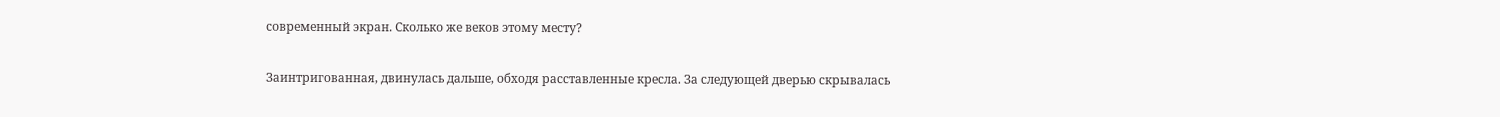современный экран. Сколько же веков этому месту?

Заинтригованная, двинулась дальше, обходя расставленные кресла. За следующей дверью скрывалась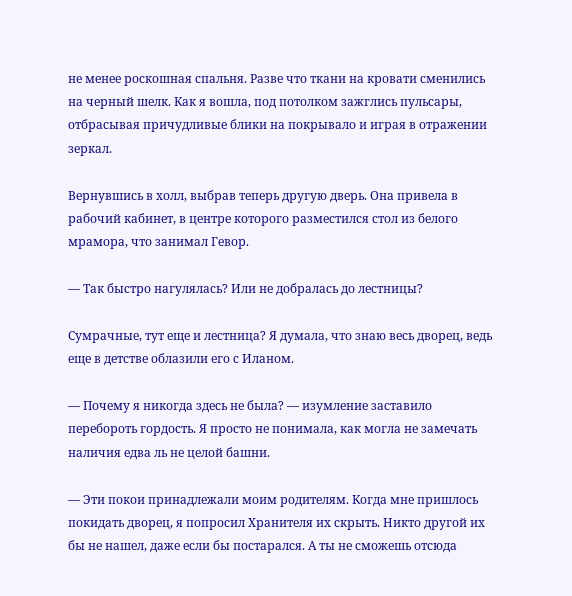не менее роскошная спальня. Разве что ткани на кровати сменились на черный шелк. Как я вошла, под потолком зажглись пульсары, отбрасывая причудливые блики на покрывало и играя в отражении зеркал.

Вернувшись в холл, выбрав теперь другую дверь. Она привела в рабочий кабинет, в центре которого разместился стол из белого мрамора, что занимал Гевор.

— Так быстро нагулялась? Или не добралась до лестницы?

Сумрачные, тут еще и лестница? Я думала, что знаю весь дворец, ведь еще в детстве облазили его с Иланом.

— Почему я никогда здесь не была? — изумление заставило перебороть гордость. Я просто не понимала, как могла не замечать наличия едва ль не целой башни.

— Эти покои принадлежали моим родителям. Когда мне пришлось покидать дворец, я попросил Хранителя их скрыть. Никто другой их бы не нашел, даже если бы постарался. А ты не сможешь отсюда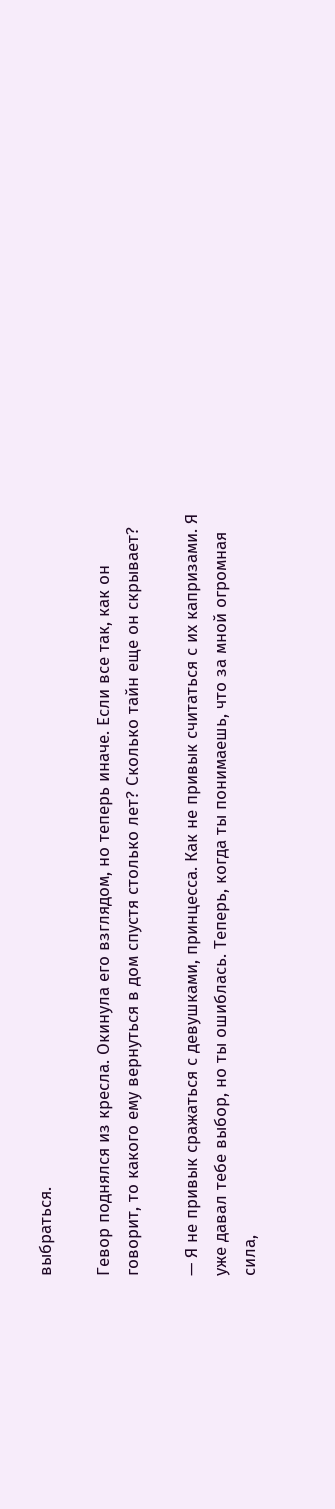выбраться.

Гевор поднялся из кресла. Окинула его взглядом, но теперь иначе. Если все так, как он говорит, то какого ему вернуться в дом спустя столько лет? Сколько тайн еще он скрывает?

— Я не привык сражаться с девушками, принцесса. Как не привык считаться с их капризами. Я уже давал тебе выбор, но ты ошиблась. Теперь, когда ты понимаешь, что за мной огромная сила,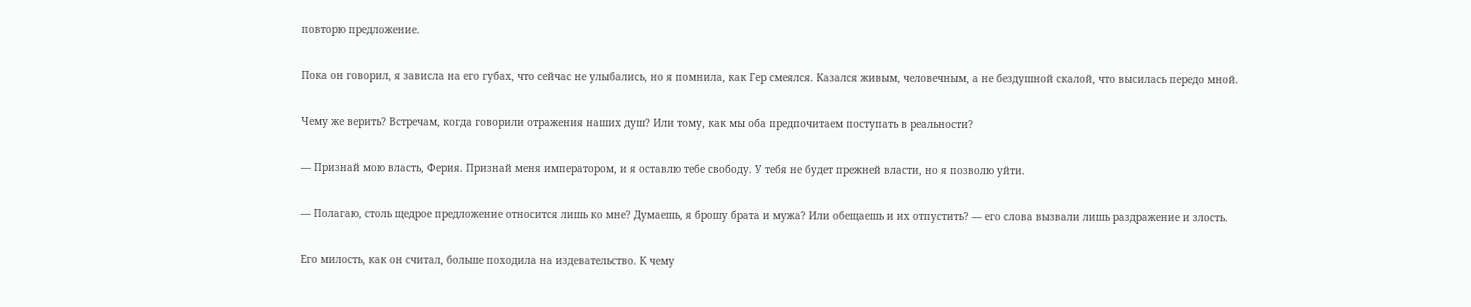повторю предложение.

Пока он говорил, я зависла на его губах, что сейчас не улыбались, но я помнила, как Гер смеялся. Казался живым, человечным, а не бездушной скалой, что высилась передо мной.

Чему же верить? Встречам, когда говорили отражения наших душ? Или тому, как мы оба предпочитаем поступать в реальности?

— Признай мою власть, Ферия. Признай меня императором, и я оставлю тебе свободу. У тебя не будет прежней власти, но я позволю уйти.

— Полагаю, столь щедрое предложение относится лишь ко мне? Думаешь, я брошу брата и мужа? Или обещаешь и их отпустить? — его слова вызвали лишь раздражение и злость.

Его милость, как он считал, больше походила на издевательство. К чему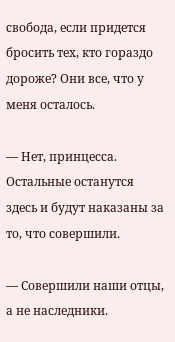свобода, если придется бросить тех, кто гораздо дороже? Они все, что у меня осталось.

— Нет, принцесса. Остальные останутся здесь и будут наказаны за то, что совершили.

— Совершили наши отцы, а не наследники.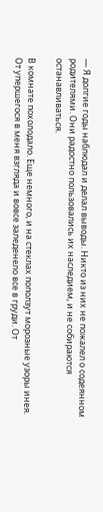— Я долгие годы наблюдал и делал выводы. Никто из них не пожалел о содеянном родителями. Они радостно пользовались их наследием, и не собираются останавливаться.

В комнате похолодало. Еще немного, и на стеклах поползут морозные узоры инея. От упершегося в меня взгляда и вовсе заледенело все в груди. От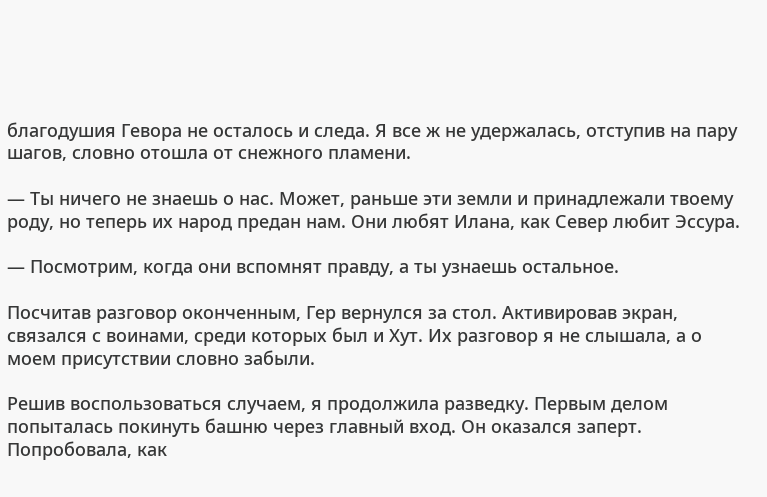благодушия Гевора не осталось и следа. Я все ж не удержалась, отступив на пару шагов, словно отошла от снежного пламени.

— Ты ничего не знаешь о нас. Может, раньше эти земли и принадлежали твоему роду, но теперь их народ предан нам. Они любят Илана, как Север любит Эссура.

— Посмотрим, когда они вспомнят правду, а ты узнаешь остальное.

Посчитав разговор оконченным, Гер вернулся за стол. Активировав экран, связался с воинами, среди которых был и Хут. Их разговор я не слышала, а о моем присутствии словно забыли.

Решив воспользоваться случаем, я продолжила разведку. Первым делом попыталась покинуть башню через главный вход. Он оказался заперт. Попробовала, как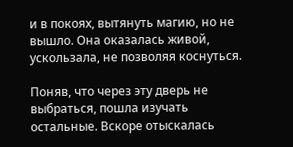и в покоях, вытянуть магию, но не вышло. Она оказалась живой, ускользала, не позволяя коснуться.

Поняв, что через эту дверь не выбраться, пошла изучать остальные. Вскоре отыскалась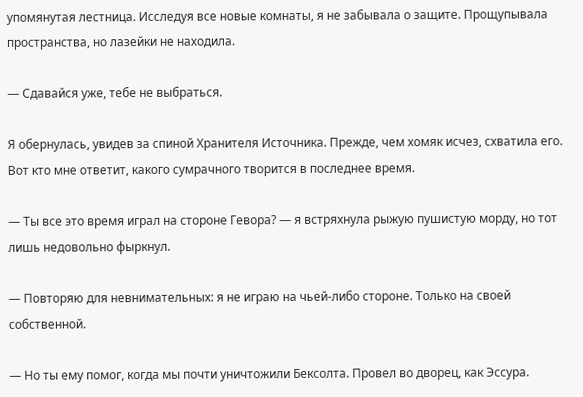упомянутая лестница. Исследуя все новые комнаты, я не забывала о защите. Прощупывала пространства, но лазейки не находила.

— Сдавайся уже, тебе не выбраться.

Я обернулась, увидев за спиной Хранителя Источника. Прежде, чем хомяк исчез, схватила его. Вот кто мне ответит, какого сумрачного творится в последнее время.

— Ты все это время играл на стороне Гевора? — я встряхнула рыжую пушистую морду, но тот лишь недовольно фыркнул.

— Повторяю для невнимательных: я не играю на чьей-либо стороне. Только на своей собственной.

— Но ты ему помог, когда мы почти уничтожили Бексолта. Провел во дворец, как Эссура.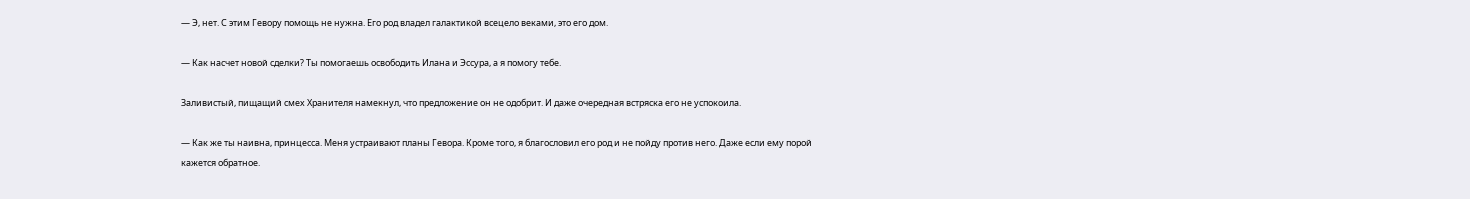— Э, нет. С этим Гевору помощь не нужна. Его род владел галактикой всецело веками, это его дом.

— Как насчет новой сделки? Ты помогаешь освободить Илана и Эссура, а я помогу тебе.

Заливистый, пищащий смех Хранителя намекнул, что предложение он не одобрит. И даже очередная встряска его не успокоила.

— Как же ты наивна, принцесса. Меня устраивают планы Гевора. Кроме того, я благословил его род и не пойду против него. Даже если ему порой кажется обратное.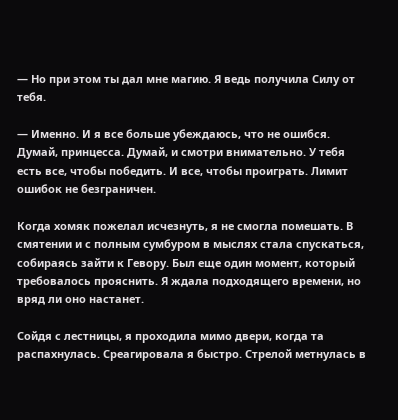— Но при этом ты дал мне магию. Я ведь получила Силу от тебя.

— Именно. И я все больше убеждаюсь, что не ошибся. Думай, принцесса. Думай, и смотри внимательно. У тебя есть все, чтобы победить. И все, чтобы проиграть. Лимит ошибок не безграничен.

Когда хомяк пожелал исчезнуть, я не смогла помешать. В смятении и с полным сумбуром в мыслях стала спускаться, собираясь зайти к Гевору. Был еще один момент, который требовалось прояснить. Я ждала подходящего времени, но вряд ли оно настанет.

Сойдя с лестницы, я проходила мимо двери, когда та распахнулась. Среагировала я быстро. Стрелой метнулась в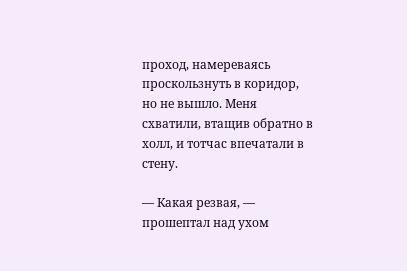проход, намереваясь проскользнуть в коридор, но не вышло. Меня схватили, втащив обратно в холл, и тотчас впечатали в стену.

— Какая резвая, — прошептал над ухом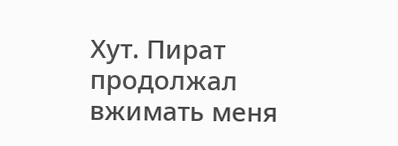Хут. Пират продолжал вжимать меня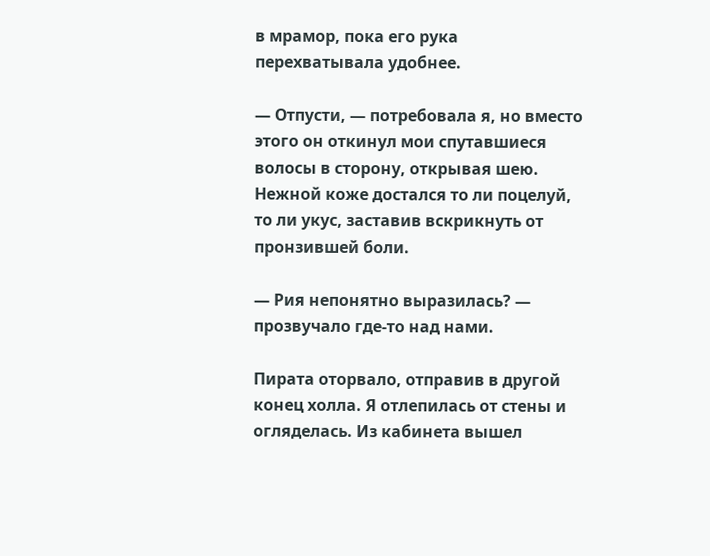в мрамор, пока его рука перехватывала удобнее.

— Отпусти, — потребовала я, но вместо этого он откинул мои спутавшиеся волосы в сторону, открывая шею. Нежной коже достался то ли поцелуй, то ли укус, заставив вскрикнуть от пронзившей боли.

— Рия непонятно выразилась? — прозвучало где-то над нами.

Пирата оторвало, отправив в другой конец холла. Я отлепилась от стены и огляделась. Из кабинета вышел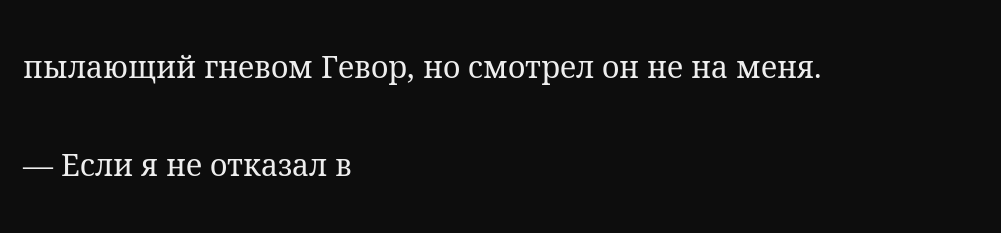пылающий гневом Гевор, но смотрел он не на меня.

— Если я не отказал в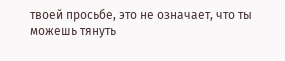твоей просьбе, это не означает, что ты можешь тянуть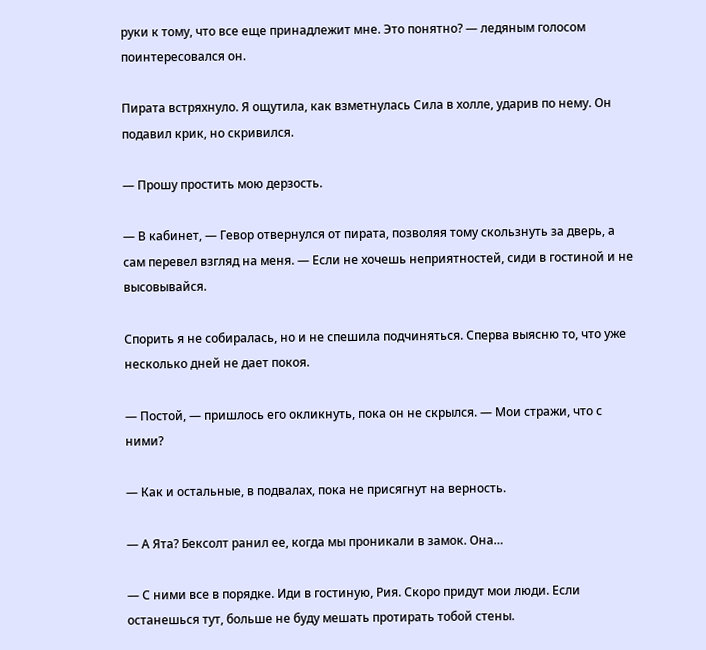руки к тому, что все еще принадлежит мне. Это понятно? — ледяным голосом поинтересовался он.

Пирата встряхнуло. Я ощутила, как взметнулась Сила в холле, ударив по нему. Он подавил крик, но скривился.

— Прошу простить мою дерзость.

— В кабинет, — Гевор отвернулся от пирата, позволяя тому скользнуть за дверь, а сам перевел взгляд на меня. — Если не хочешь неприятностей, сиди в гостиной и не высовывайся.

Спорить я не собиралась, но и не спешила подчиняться. Сперва выясню то, что уже несколько дней не дает покоя.

— Постой, — пришлось его окликнуть, пока он не скрылся. — Мои стражи, что с ними?

— Как и остальные, в подвалах, пока не присягнут на верность.

— А Ята? Бексолт ранил ее, когда мы проникали в замок. Она…

— С ними все в порядке. Иди в гостиную, Рия. Скоро придут мои люди. Если останешься тут, больше не буду мешать протирать тобой стены.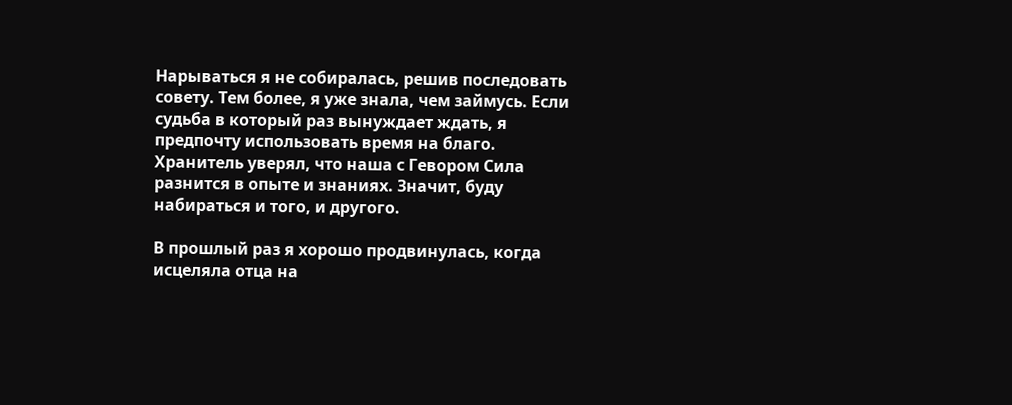Нарываться я не собиралась, решив последовать совету. Тем более, я уже знала, чем займусь. Если судьба в который раз вынуждает ждать, я предпочту использовать время на благо. Хранитель уверял, что наша с Гевором Сила разнится в опыте и знаниях. Значит, буду набираться и того, и другого.

В прошлый раз я хорошо продвинулась, когда исцеляла отца на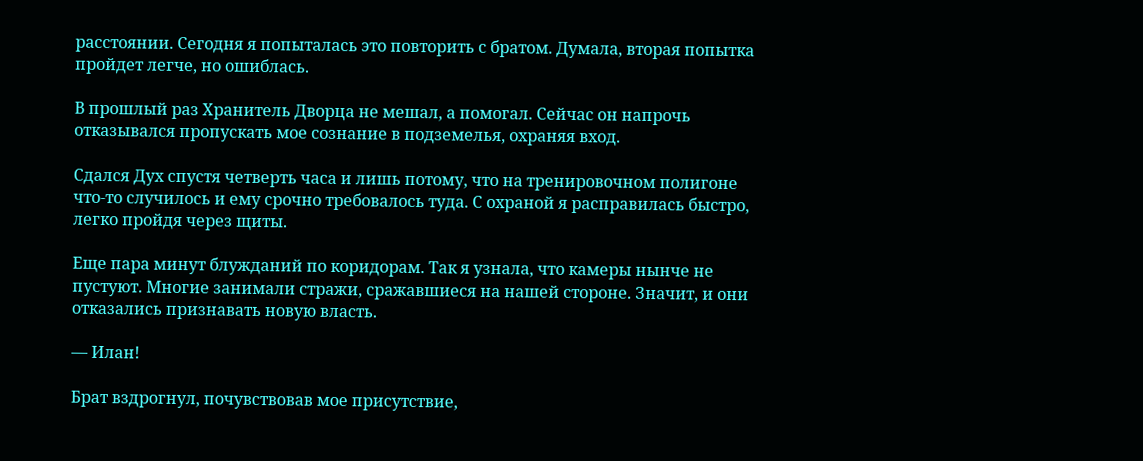расстоянии. Сегодня я попыталась это повторить с братом. Думала, вторая попытка пройдет легче, но ошиблась.

В прошлый раз Хранитель Дворца не мешал, а помогал. Сейчас он напрочь отказывался пропускать мое сознание в подземелья, охраняя вход.

Сдался Дух спустя четверть часа и лишь потому, что на тренировочном полигоне что-то случилось и ему срочно требовалось туда. С охраной я расправилась быстро, легко пройдя через щиты.

Еще пара минут блужданий по коридорам. Так я узнала, что камеры нынче не пустуют. Многие занимали стражи, сражавшиеся на нашей стороне. Значит, и они отказались признавать новую власть.

— Илан!

Брат вздрогнул, почувствовав мое присутствие,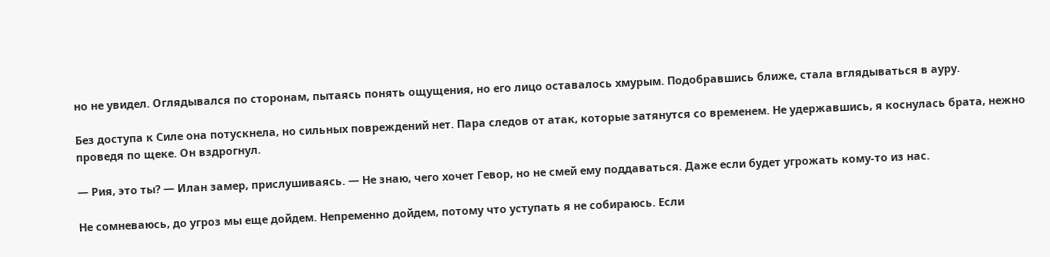но не увидел. Оглядывался по сторонам, пытаясь понять ощущения, но его лицо оставалось хмурым. Подобравшись ближе, стала вглядываться в ауру.

Без доступа к Силе она потускнела, но сильных повреждений нет. Пара следов от атак, которые затянутся со временем. Не удержавшись, я коснулась брата, нежно проведя по щеке. Он вздрогнул.

— Рия, это ты? — Илан замер, прислушиваясь. — Не знаю, чего хочет Гевор, но не смей ему поддаваться. Даже если будет угрожать кому-то из нас.

Не сомневаюсь, до угроз мы еще дойдем. Непременно дойдем, потому что уступать я не собираюсь. Если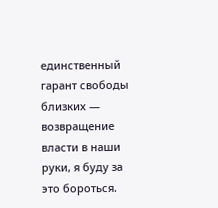единственный гарант свободы близких — возвращение власти в наши руки, я буду за это бороться.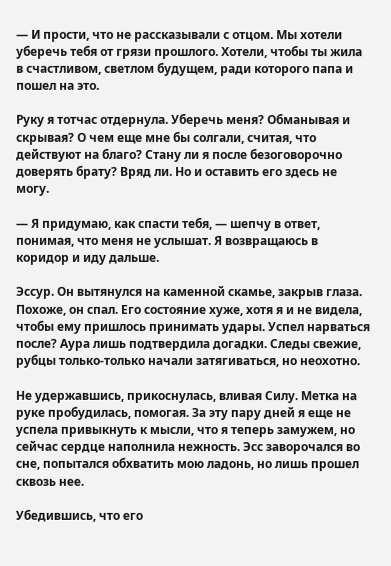— И прости, что не рассказывали с отцом. Мы хотели уберечь тебя от грязи прошлого. Хотели, чтобы ты жила в счастливом, светлом будущем, ради которого папа и пошел на это.

Руку я тотчас отдернула. Уберечь меня? Обманывая и скрывая? О чем еще мне бы солгали, считая, что действуют на благо? Стану ли я после безоговорочно доверять брату? Вряд ли. Но и оставить его здесь не могу.

— Я придумаю, как спасти тебя, — шепчу в ответ, понимая, что меня не услышат. Я возвращаюсь в коридор и иду дальше.

Эссур. Он вытянулся на каменной скамье, закрыв глаза. Похоже, он спал. Его состояние хуже, хотя я и не видела, чтобы ему пришлось принимать удары. Успел нарваться после? Аура лишь подтвердила догадки. Следы свежие, рубцы только-только начали затягиваться, но неохотно.

Не удержавшись, прикоснулась, вливая Силу. Метка на руке пробудилась, помогая. За эту пару дней я еще не успела привыкнуть к мысли, что я теперь замужем, но сейчас сердце наполнила нежность. Эсс заворочался во сне, попытался обхватить мою ладонь, но лишь прошел сквозь нее.

Убедившись, что его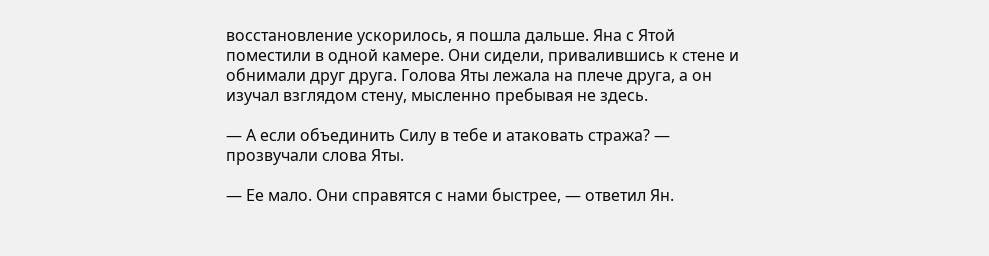восстановление ускорилось, я пошла дальше. Яна с Ятой поместили в одной камере. Они сидели, привалившись к стене и обнимали друг друга. Голова Яты лежала на плече друга, а он изучал взглядом стену, мысленно пребывая не здесь.

— А если объединить Силу в тебе и атаковать стража? — прозвучали слова Яты.

— Ее мало. Они справятся с нами быстрее, — ответил Ян.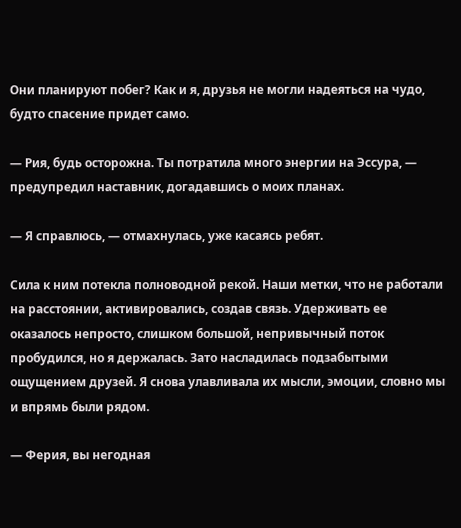Они планируют побег? Как и я, друзья не могли надеяться на чудо, будто спасение придет само.

— Рия, будь осторожна. Ты потратила много энергии на Эссура, — предупредил наставник, догадавшись о моих планах.

— Я справлюсь, — отмахнулась, уже касаясь ребят.

Сила к ним потекла полноводной рекой. Наши метки, что не работали на расстоянии, активировались, создав связь. Удерживать ее оказалось непросто, слишком большой, непривычный поток пробудился, но я держалась. Зато насладилась подзабытыми ощущением друзей. Я снова улавливала их мысли, эмоции, словно мы и впрямь были рядом.

— Ферия, вы негодная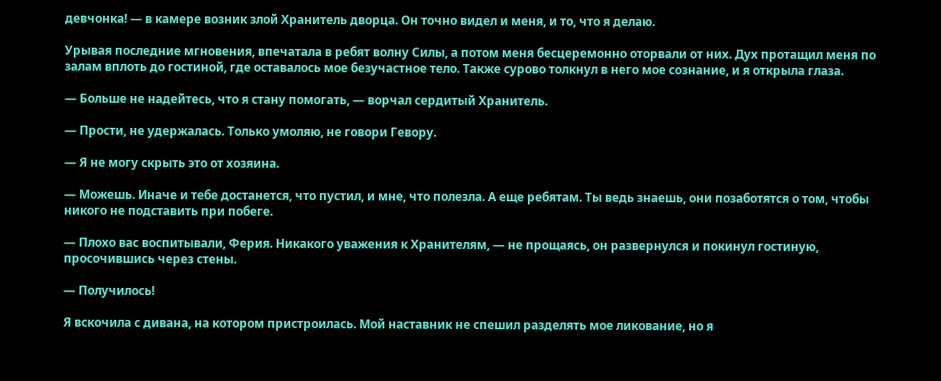девчонка! — в камере возник злой Хранитель дворца. Он точно видел и меня, и то, что я делаю.

Урывая последние мгновения, впечатала в ребят волну Силы, а потом меня бесцеремонно оторвали от них. Дух протащил меня по залам вплоть до гостиной, где оставалось мое безучастное тело. Также сурово толкнул в него мое сознание, и я открыла глаза.

— Больше не надейтесь, что я стану помогать, — ворчал сердитый Хранитель.

— Прости, не удержалась. Только умоляю, не говори Гевору.

— Я не могу скрыть это от хозяина.

— Можешь. Иначе и тебе достанется, что пустил, и мне, что полезла. А еще ребятам. Ты ведь знаешь, они позаботятся о том, чтобы никого не подставить при побеге.

— Плохо вас воспитывали, Ферия. Никакого уважения к Хранителям, — не прощаясь, он развернулся и покинул гостиную, просочившись через стены.

— Получилось!

Я вскочила с дивана, на котором пристроилась. Мой наставник не спешил разделять мое ликование, но я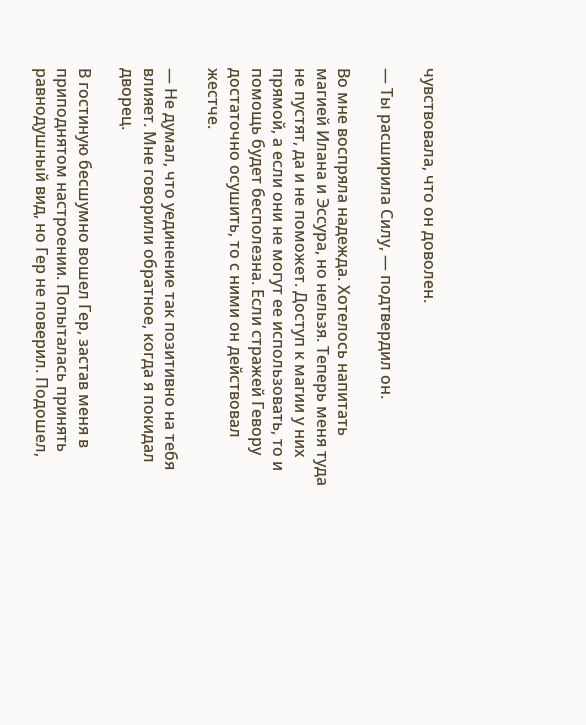чувствовала, что он доволен.

— Ты расширила Силу, — подтвердил он.

Во мне воспряла надежда. Хотелось напитать магией Илана и Эссура, но нельзя. Теперь меня туда не пустят, да и не поможет. Доступ к магии у них прямой, а если они не могут ее использовать, то и помощь будет бесполезна. Если стражей Гевору достаточно осушить, то с ними он действовал жестче.

— Не думал, что уединение так позитивно на тебя влияет. Мне говорили обратное, когда я покидал дворец.

В гостиную бесшумно вошел Гер, застав меня в приподнятом настроении. Попыталась принять равнодушный вид, но Гер не поверил. Подошел,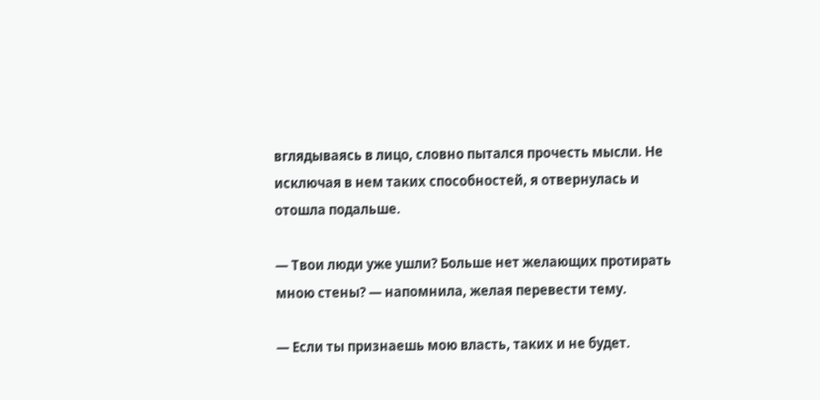вглядываясь в лицо, словно пытался прочесть мысли. Не исключая в нем таких способностей, я отвернулась и отошла подальше.

— Твои люди уже ушли? Больше нет желающих протирать мною стены? — напомнила, желая перевести тему.

— Если ты признаешь мою власть, таких и не будет.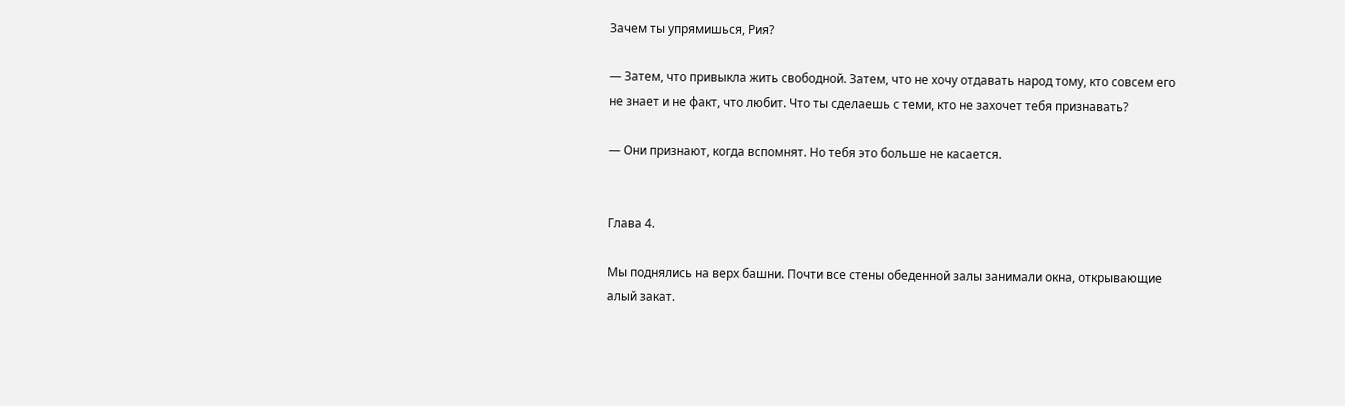Зачем ты упрямишься, Рия?

— Затем, что привыкла жить свободной. Затем, что не хочу отдавать народ тому, кто совсем его не знает и не факт, что любит. Что ты сделаешь с теми, кто не захочет тебя признавать?

— Они признают, когда вспомнят. Но тебя это больше не касается.


Глава 4.

Мы поднялись на верх башни. Почти все стены обеденной залы занимали окна, открывающие алый закат.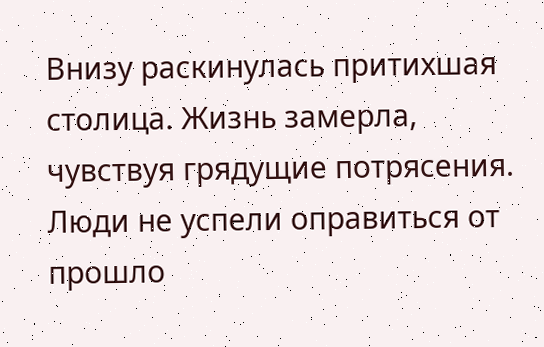Внизу раскинулась притихшая столица. Жизнь замерла, чувствуя грядущие потрясения. Люди не успели оправиться от прошло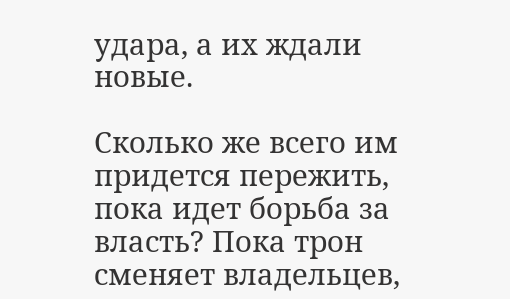удара, а их ждали новые.

Сколько же всего им придется пережить, пока идет борьба за власть? Пока трон сменяет владельцев,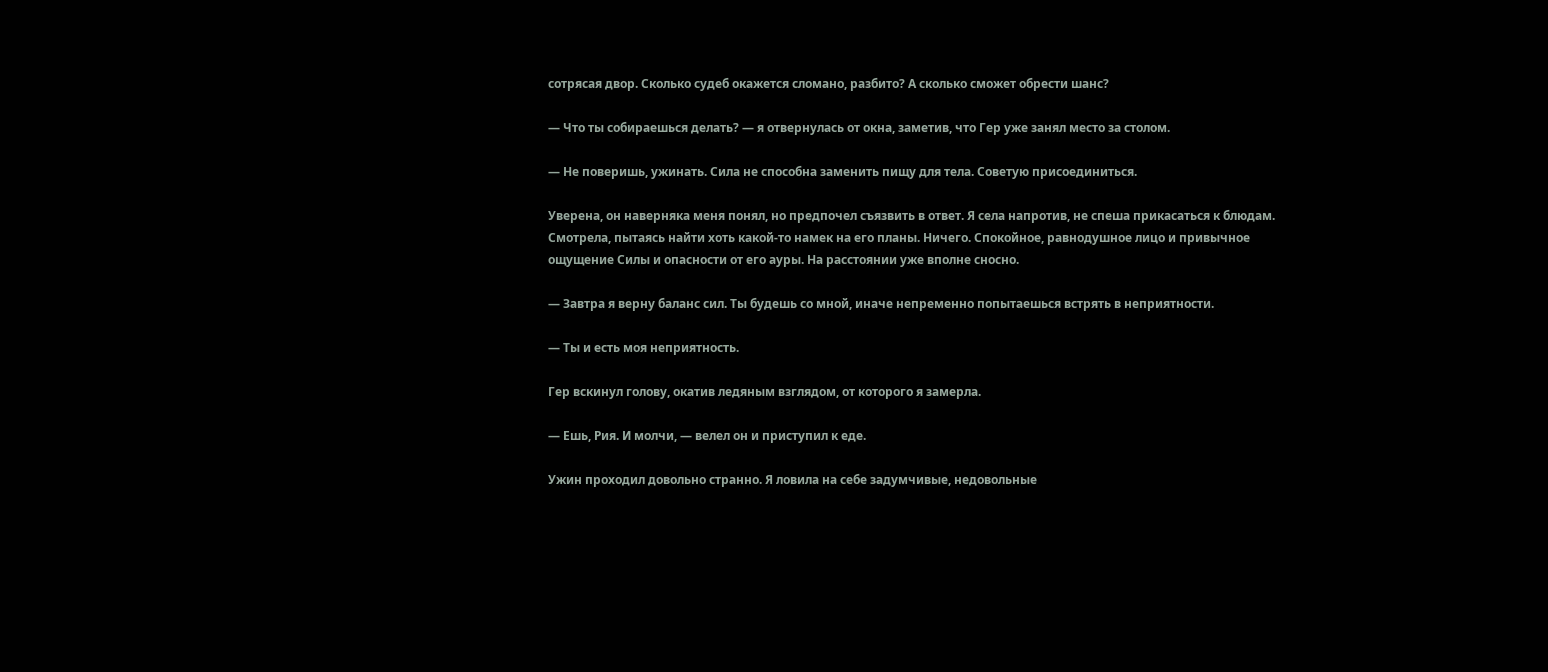сотрясая двор. Сколько судеб окажется сломано, разбито? А сколько сможет обрести шанс?

— Что ты собираешься делать? — я отвернулась от окна, заметив, что Гер уже занял место за столом.

— Не поверишь, ужинать. Сила не способна заменить пищу для тела. Советую присоединиться.

Уверена, он наверняка меня понял, но предпочел съязвить в ответ. Я села напротив, не спеша прикасаться к блюдам. Смотрела, пытаясь найти хоть какой-то намек на его планы. Ничего. Спокойное, равнодушное лицо и привычное ощущение Силы и опасности от его ауры. На расстоянии уже вполне сносно.

— Завтра я верну баланс сил. Ты будешь со мной, иначе непременно попытаешься встрять в неприятности.

— Ты и есть моя неприятность.

Гер вскинул голову, окатив ледяным взглядом, от которого я замерла.

— Ешь, Рия. И молчи, — велел он и приступил к еде.

Ужин проходил довольно странно. Я ловила на себе задумчивые, недовольные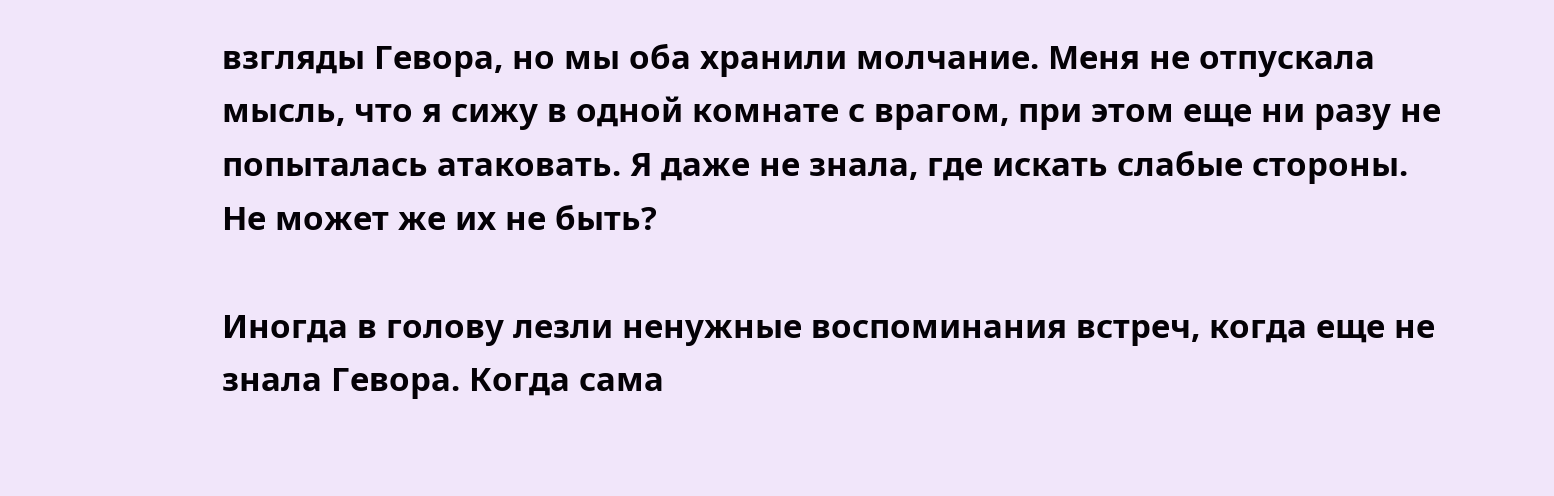взгляды Гевора, но мы оба хранили молчание. Меня не отпускала мысль, что я сижу в одной комнате с врагом, при этом еще ни разу не попыталась атаковать. Я даже не знала, где искать слабые стороны. Не может же их не быть?

Иногда в голову лезли ненужные воспоминания встреч, когда еще не знала Гевора. Когда сама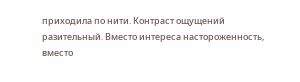приходила по нити. Контраст ощущений разительный. Вместо интереса настороженность, вместо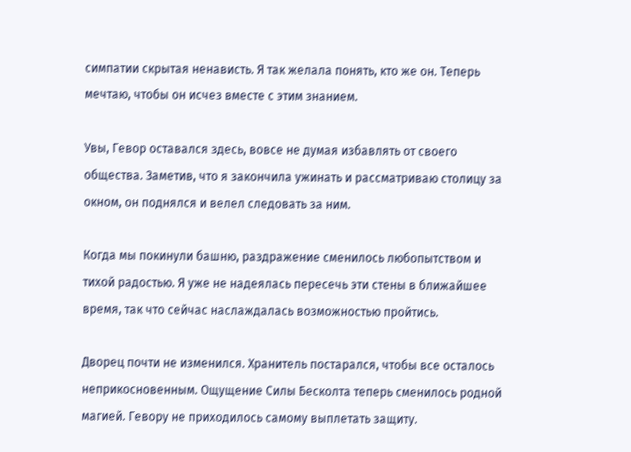симпатии скрытая ненависть. Я так желала понять, кто же он. Теперь мечтаю, чтобы он исчез вместе с этим знанием.

Увы, Гевор оставался здесь, вовсе не думая избавлять от своего общества. Заметив, что я закончила ужинать и рассматриваю столицу за окном, он поднялся и велел следовать за ним.

Когда мы покинули башню, раздражение сменилось любопытством и тихой радостью. Я уже не надеялась пересечь эти стены в ближайшее время, так что сейчас наслаждалась возможностью пройтись.

Дворец почти не изменился. Хранитель постарался, чтобы все осталось неприкосновенным. Ощущение Силы Бесколта теперь сменилось родной магией. Гевору не приходилось самому выплетать защиту.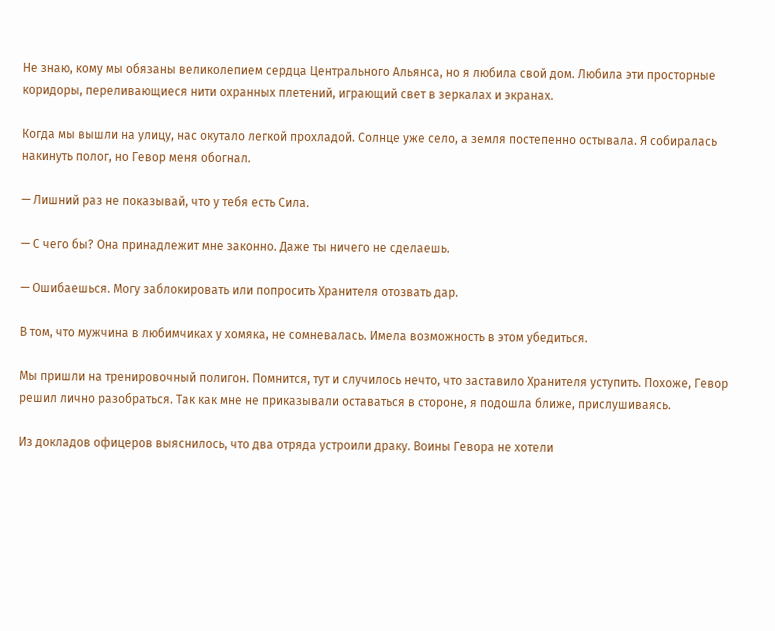Не знаю, кому мы обязаны великолепием сердца Центрального Альянса, но я любила свой дом. Любила эти просторные коридоры, переливающиеся нити охранных плетений, играющий свет в зеркалах и экранах.

Когда мы вышли на улицу, нас окутало легкой прохладой. Солнце уже село, а земля постепенно остывала. Я собиралась накинуть полог, но Гевор меня обогнал.

— Лишний раз не показывай, что у тебя есть Сила.

— С чего бы? Она принадлежит мне законно. Даже ты ничего не сделаешь.

— Ошибаешься. Могу заблокировать или попросить Хранителя отозвать дар.

В том, что мужчина в любимчиках у хомяка, не сомневалась. Имела возможность в этом убедиться.

Мы пришли на тренировочный полигон. Помнится, тут и случилось нечто, что заставило Хранителя уступить. Похоже, Гевор решил лично разобраться. Так как мне не приказывали оставаться в стороне, я подошла ближе, прислушиваясь.

Из докладов офицеров выяснилось, что два отряда устроили драку. Воины Гевора не хотели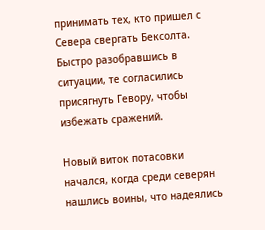принимать тех, кто пришел с Севера свергать Бексолта. Быстро разобравшись в ситуации, те согласились присягнуть Гевору, чтобы избежать сражений.

Новый виток потасовки начался, когда среди северян нашлись воины, что надеялись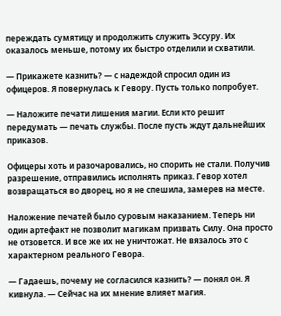переждать сумятицу и продолжить служить Эссуру. Их оказалось меньше, потому их быстро отделили и схватили.

— Прикажете казнить? — с надеждой спросил один из офицеров. Я повернулась к Гевору. Пусть только попробует.

— Наложите печати лишения магии. Если кто решит передумать — печать службы. После пусть ждут дальнейших приказов.

Офицеры хоть и разочаровались, но спорить не стали. Получив разрешение, отправились исполнять приказ. Гевор хотел возвращаться во дворец, но я не спешила, замерев на месте.

Наложение печатей было суровым наказанием. Теперь ни один артефакт не позволит магикам призвать Силу. Она просто не отзовется. И все же их не уничтожат. Не вязалось это с характерном реального Гевора.

— Гадаешь, почему не согласился казнить? — понял он. Я кивнула. — Сейчас на их мнение влияет магия.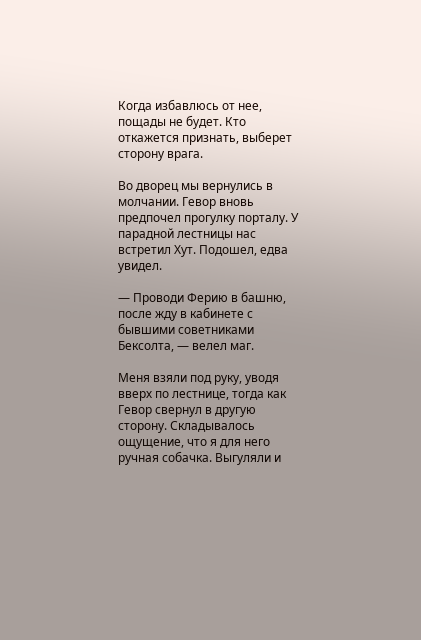Когда избавлюсь от нее, пощады не будет. Кто откажется признать, выберет сторону врага.

Во дворец мы вернулись в молчании. Гевор вновь предпочел прогулку порталу. У парадной лестницы нас встретил Хут. Подошел, едва увидел.

— Проводи Ферию в башню, после жду в кабинете с бывшими советниками Бексолта, — велел маг.

Меня взяли под руку, уводя вверх по лестнице, тогда как Гевор свернул в другую сторону. Складывалось ощущение, что я для него ручная собачка. Выгуляли и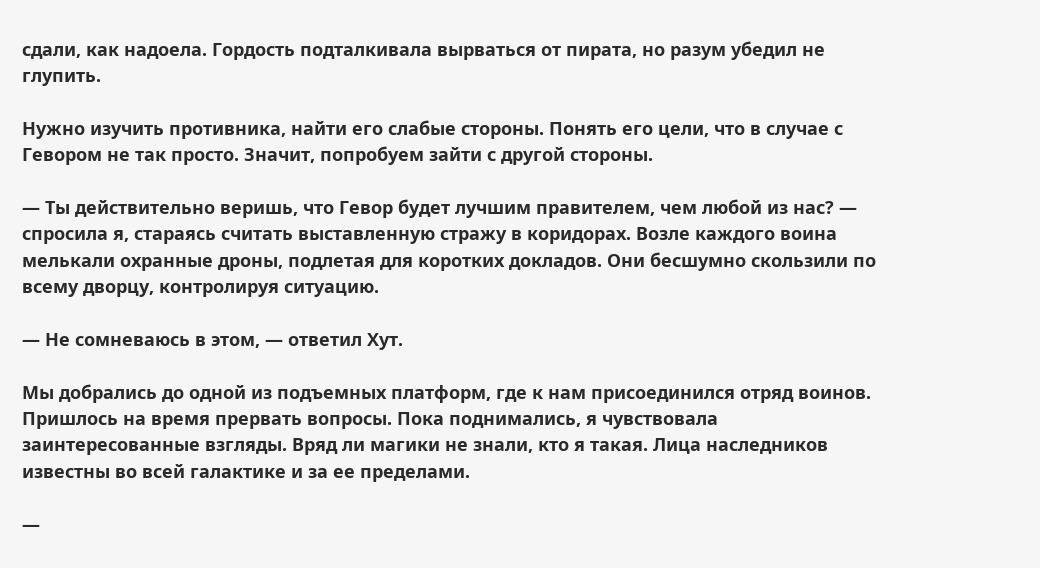сдали, как надоела. Гордость подталкивала вырваться от пирата, но разум убедил не глупить.

Нужно изучить противника, найти его слабые стороны. Понять его цели, что в случае с Гевором не так просто. Значит, попробуем зайти с другой стороны.

— Ты действительно веришь, что Гевор будет лучшим правителем, чем любой из нас? — спросила я, стараясь считать выставленную стражу в коридорах. Возле каждого воина мелькали охранные дроны, подлетая для коротких докладов. Они бесшумно скользили по всему дворцу, контролируя ситуацию.

— Не сомневаюсь в этом, — ответил Хут.

Мы добрались до одной из подъемных платформ, где к нам присоединился отряд воинов. Пришлось на время прервать вопросы. Пока поднимались, я чувствовала заинтересованные взгляды. Вряд ли магики не знали, кто я такая. Лица наследников известны во всей галактике и за ее пределами.

—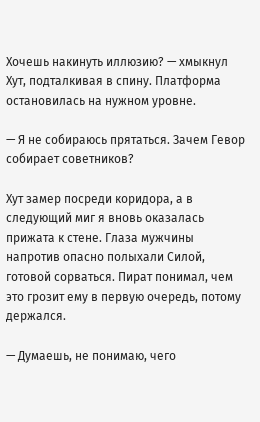Хочешь накинуть иллюзию? — хмыкнул Хут, подталкивая в спину. Платформа остановилась на нужном уровне.

— Я не собираюсь прятаться. Зачем Гевор собирает советников?

Хут замер посреди коридора, а в следующий миг я вновь оказалась прижата к стене. Глаза мужчины напротив опасно полыхали Силой, готовой сорваться. Пират понимал, чем это грозит ему в первую очередь, потому держался.

— Думаешь, не понимаю, чего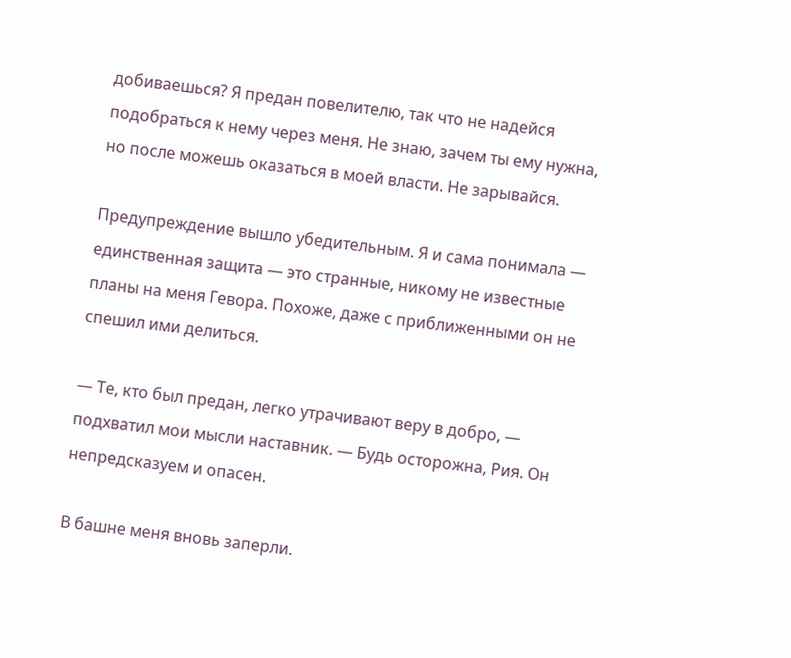добиваешься? Я предан повелителю, так что не надейся подобраться к нему через меня. Не знаю, зачем ты ему нужна, но после можешь оказаться в моей власти. Не зарывайся.

Предупреждение вышло убедительным. Я и сама понимала — единственная защита — это странные, никому не известные планы на меня Гевора. Похоже, даже с приближенными он не спешил ими делиться.

— Те, кто был предан, легко утрачивают веру в добро, — подхватил мои мысли наставник. — Будь осторожна, Рия. Он непредсказуем и опасен.

В башне меня вновь заперли.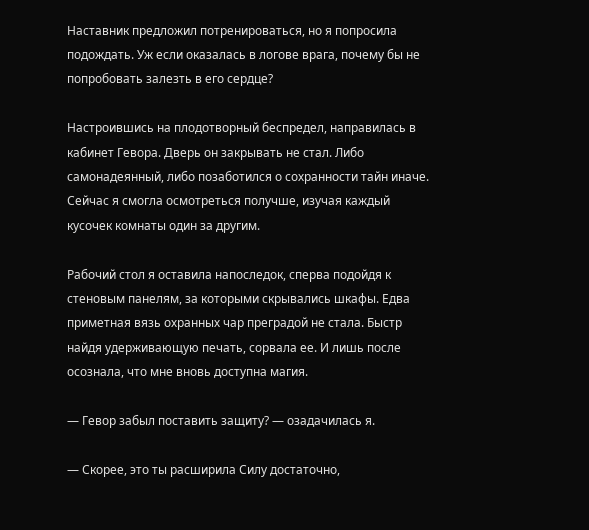Наставник предложил потренироваться, но я попросила подождать. Уж если оказалась в логове врага, почему бы не попробовать залезть в его сердце?

Настроившись на плодотворный беспредел, направилась в кабинет Гевора. Дверь он закрывать не стал. Либо самонадеянный, либо позаботился о сохранности тайн иначе. Сейчас я смогла осмотреться получше, изучая каждый кусочек комнаты один за другим.

Рабочий стол я оставила напоследок, сперва подойдя к стеновым панелям, за которыми скрывались шкафы. Едва приметная вязь охранных чар преградой не стала. Быстр найдя удерживающую печать, сорвала ее. И лишь после осознала, что мне вновь доступна магия.

— Гевор забыл поставить защиту? — озадачилась я.

— Скорее, это ты расширила Силу достаточно,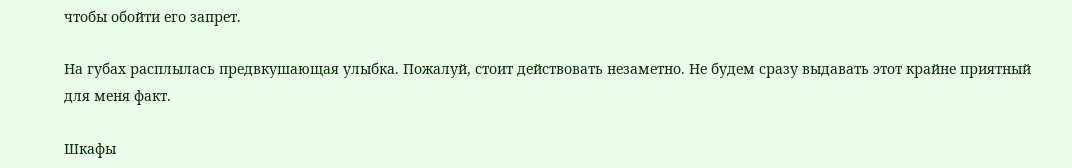чтобы обойти его запрет.

На губах расплылась предвкушающая улыбка. Пожалуй, стоит действовать незаметно. Не будем сразу выдавать этот крайне приятный для меня факт.

Шкафы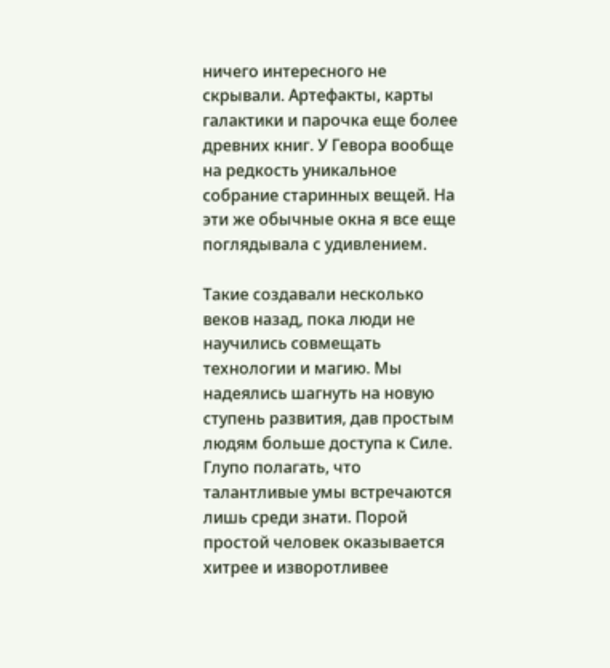ничего интересного не скрывали. Артефакты, карты галактики и парочка еще более древних книг. У Гевора вообще на редкость уникальное собрание старинных вещей. На эти же обычные окна я все еще поглядывала с удивлением.

Такие создавали несколько веков назад, пока люди не научились совмещать технологии и магию. Мы надеялись шагнуть на новую ступень развития, дав простым людям больше доступа к Силе. Глупо полагать, что талантливые умы встречаются лишь среди знати. Порой простой человек оказывается хитрее и изворотливее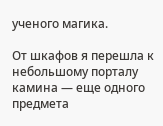ученого магика.

От шкафов я перешла к небольшому порталу камина — еще одного предмета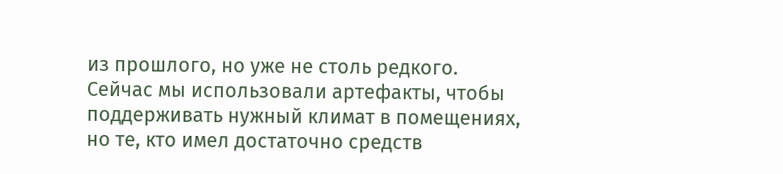из прошлого, но уже не столь редкого. Сейчас мы использовали артефакты, чтобы поддерживать нужный климат в помещениях, но те, кто имел достаточно средств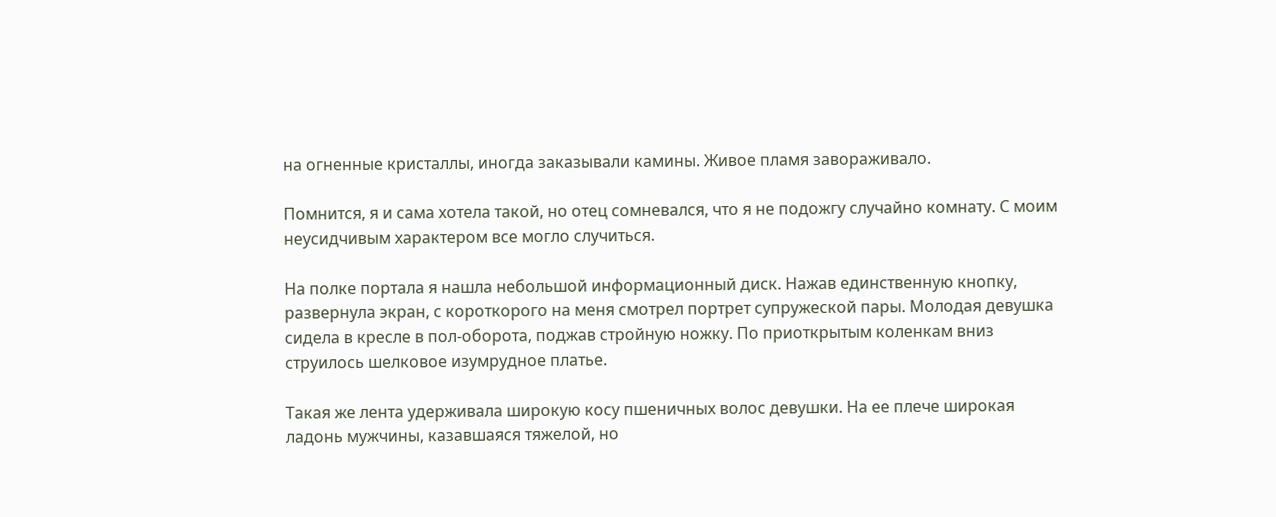на огненные кристаллы, иногда заказывали камины. Живое пламя завораживало.

Помнится, я и сама хотела такой, но отец сомневался, что я не подожгу случайно комнату. С моим неусидчивым характером все могло случиться.

На полке портала я нашла небольшой информационный диск. Нажав единственную кнопку, развернула экран, с короткорого на меня смотрел портрет супружеской пары. Молодая девушка сидела в кресле в пол-оборота, поджав стройную ножку. По приоткрытым коленкам вниз струилось шелковое изумрудное платье.

Такая же лента удерживала широкую косу пшеничных волос девушки. На ее плече широкая ладонь мужчины, казавшаяся тяжелой, но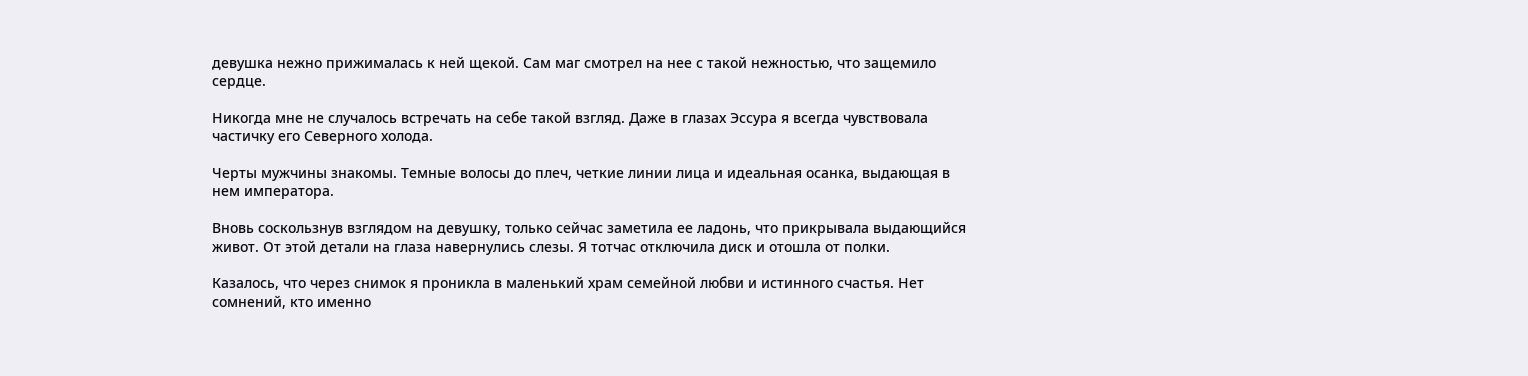девушка нежно прижималась к ней щекой. Сам маг смотрел на нее с такой нежностью, что защемило сердце.

Никогда мне не случалось встречать на себе такой взгляд. Даже в глазах Эссура я всегда чувствовала частичку его Северного холода.

Черты мужчины знакомы. Темные волосы до плеч, четкие линии лица и идеальная осанка, выдающая в нем императора.

Вновь соскользнув взглядом на девушку, только сейчас заметила ее ладонь, что прикрывала выдающийся живот. От этой детали на глаза навернулись слезы. Я тотчас отключила диск и отошла от полки.

Казалось, что через снимок я проникла в маленький храм семейной любви и истинного счастья. Нет сомнений, кто именно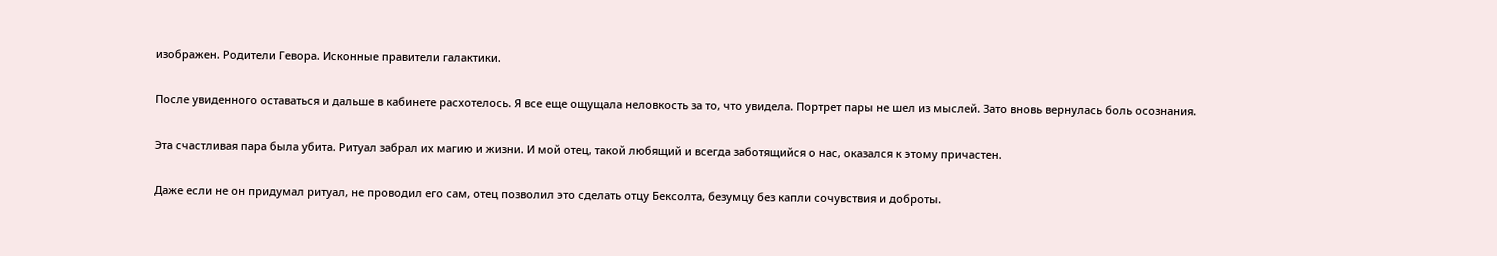изображен. Родители Гевора. Исконные правители галактики.

После увиденного оставаться и дальше в кабинете расхотелось. Я все еще ощущала неловкость за то, что увидела. Портрет пары не шел из мыслей. Зато вновь вернулась боль осознания.

Эта счастливая пара была убита. Ритуал забрал их магию и жизни. И мой отец, такой любящий и всегда заботящийся о нас, оказался к этому причастен.

Даже если не он придумал ритуал, не проводил его сам, отец позволил это сделать отцу Бексолта, безумцу без капли сочувствия и доброты.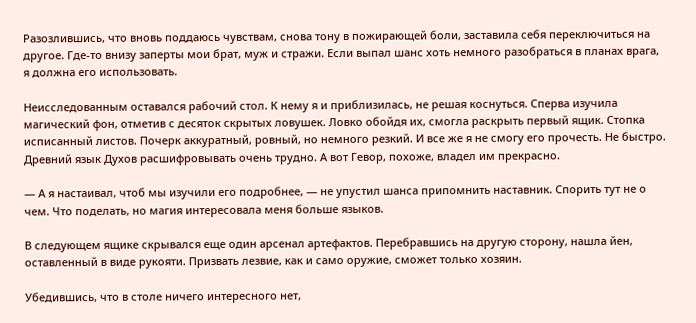Разозлившись, что вновь поддаюсь чувствам, снова тону в пожирающей боли, заставила себя переключиться на другое. Где-то внизу заперты мои брат, муж и стражи. Если выпал шанс хоть немного разобраться в планах врага, я должна его использовать.

Неисследованным оставался рабочий стол. К нему я и приблизилась, не решая коснуться. Сперва изучила магический фон, отметив с десяток скрытых ловушек. Ловко обойдя их, смогла раскрыть первый ящик. Стопка исписанный листов. Почерк аккуратный, ровный, но немного резкий. И все же я не смогу его прочесть. Не быстро. Древний язык Духов расшифровывать очень трудно. А вот Гевор, похоже, владел им прекрасно.

— А я настаивал, чтоб мы изучили его подробнее, — не упустил шанса припомнить наставник. Спорить тут не о чем. Что поделать, но магия интересовала меня больше языков.

В следующем ящике скрывался еще один арсенал артефактов. Перебравшись на другую сторону, нашла йен, оставленный в виде рукояти. Призвать лезвие, как и само оружие, сможет только хозяин.

Убедившись, что в столе ничего интересного нет,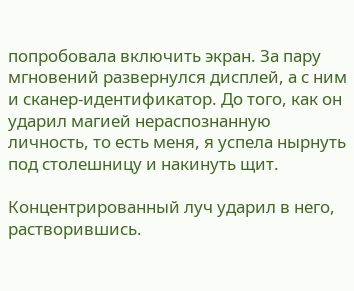попробовала включить экран. За пару мгновений развернулся дисплей, а с ним и сканер-идентификатор. До того, как он ударил магией нераспознанную личность, то есть меня, я успела нырнуть под столешницу и накинуть щит.

Концентрированный луч ударил в него, растворившись.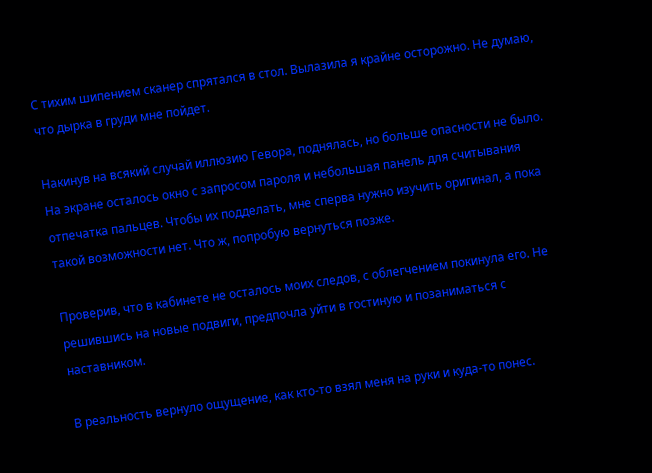С тихим шипением сканер спрятался в стол. Вылазила я крайне осторожно. Не думаю, что дырка в груди мне пойдет.

Накинув на всякий случай иллюзию Гевора, поднялась, но больше опасности не было. На экране осталось окно с запросом пароля и небольшая панель для считывания отпечатка пальцев. Чтобы их подделать, мне сперва нужно изучить оригинал, а пока такой возможности нет. Что ж, попробую вернуться позже.

Проверив, что в кабинете не осталось моих следов, с облегчением покинула его. Не решившись на новые подвиги, предпочла уйти в гостиную и позаниматься с наставником.

В реальность вернуло ощущение, как кто-то взял меня на руки и куда-то понес.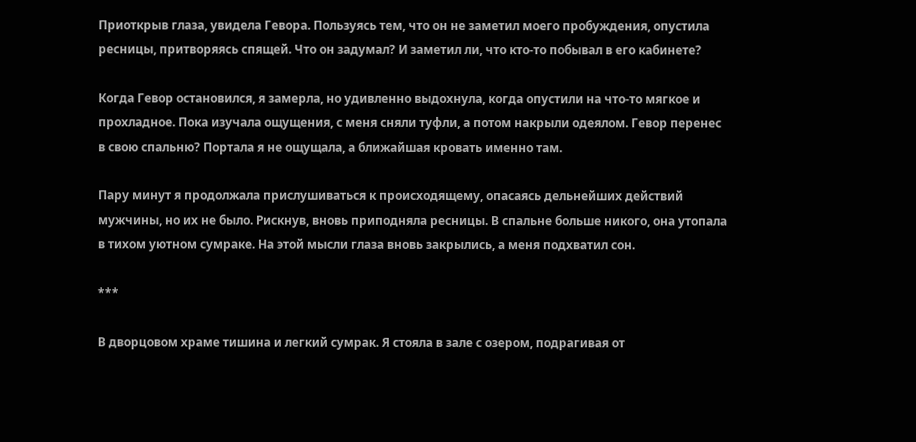Приоткрыв глаза, увидела Гевора. Пользуясь тем, что он не заметил моего пробуждения, опустила ресницы, притворяясь спящей. Что он задумал? И заметил ли, что кто-то побывал в его кабинете?

Когда Гевор остановился, я замерла, но удивленно выдохнула, когда опустили на что-то мягкое и прохладное. Пока изучала ощущения, с меня сняли туфли, а потом накрыли одеялом. Гевор перенес в свою спальню? Портала я не ощущала, а ближайшая кровать именно там.

Пару минут я продолжала прислушиваться к происходящему, опасаясь дельнейших действий мужчины, но их не было. Рискнув, вновь приподняла ресницы. В спальне больше никого, она утопала в тихом уютном сумраке. На этой мысли глаза вновь закрылись, а меня подхватил сон.

***

В дворцовом храме тишина и легкий сумрак. Я стояла в зале с озером, подрагивая от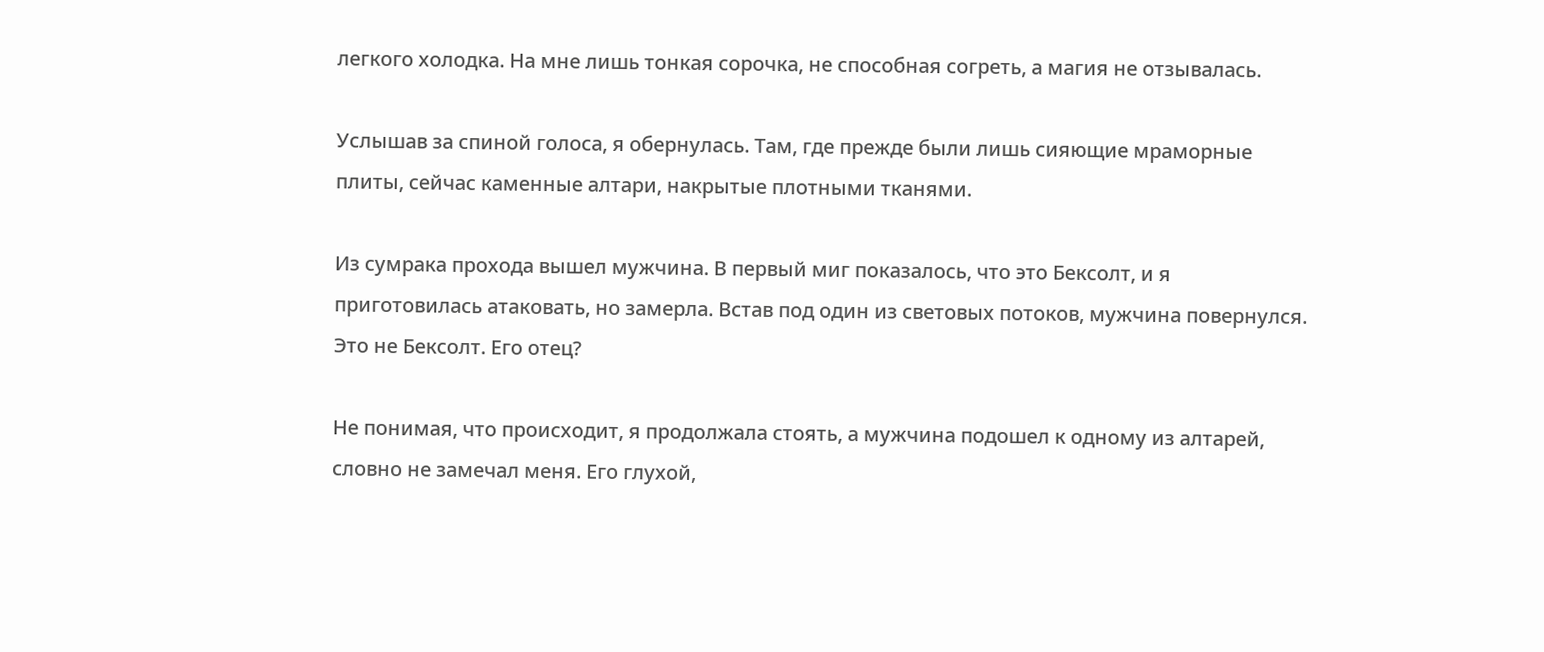легкого холодка. На мне лишь тонкая сорочка, не способная согреть, а магия не отзывалась.

Услышав за спиной голоса, я обернулась. Там, где прежде были лишь сияющие мраморные плиты, сейчас каменные алтари, накрытые плотными тканями.

Из сумрака прохода вышел мужчина. В первый миг показалось, что это Бексолт, и я приготовилась атаковать, но замерла. Встав под один из световых потоков, мужчина повернулся. Это не Бексолт. Его отец?

Не понимая, что происходит, я продолжала стоять, а мужчина подошел к одному из алтарей, словно не замечал меня. Его глухой,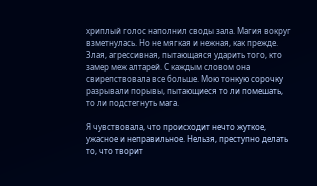хриплый голос наполнил своды зала. Магия вокруг взметнулась. Но не мягкая и нежная, как прежде. Злая, агрессивная, пытающаяся ударить того, кто замер меж алтарей. С каждым словом она свирепствовала все больше. Мою тонкую сорочку разрывали порывы, пытающиеся то ли помешать, то ли подстегнуть мага.

Я чувствовала, что происходит нечто жуткое, ужасное и неправильное. Нельзя, преступно делать то, что творит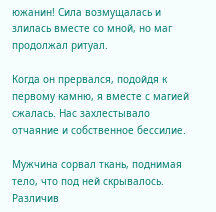южанин! Сила возмущалась и злилась вместе со мной, но маг продолжал ритуал.

Когда он прервался, подойдя к первому камню, я вместе с магией сжалась. Нас захлестывало отчаяние и собственное бессилие.

Мужчина сорвал ткань, поднимая тело, что под ней скрывалось. Различив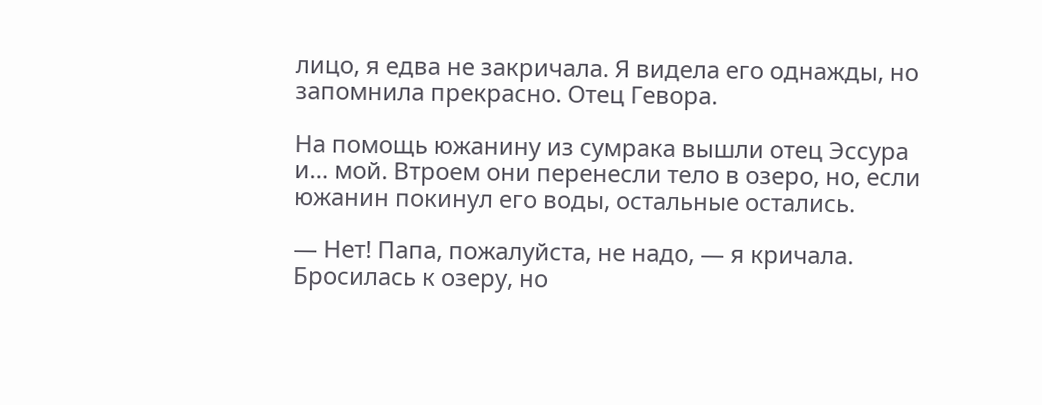лицо, я едва не закричала. Я видела его однажды, но запомнила прекрасно. Отец Гевора.

На помощь южанину из сумрака вышли отец Эссура и… мой. Втроем они перенесли тело в озеро, но, если южанин покинул его воды, остальные остались.

— Нет! Папа, пожалуйста, не надо, — я кричала. Бросилась к озеру, но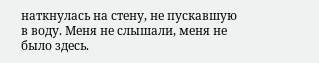наткнулась на стену, не пускавшую в воду. Меня не слышали, меня не было здесь.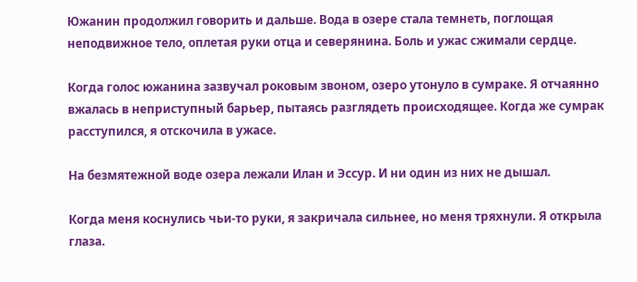Южанин продолжил говорить и дальше. Вода в озере стала темнеть, поглощая неподвижное тело, оплетая руки отца и северянина. Боль и ужас сжимали сердце.

Когда голос южанина зазвучал роковым звоном, озеро утонуло в сумраке. Я отчаянно вжалась в неприступный барьер, пытаясь разглядеть происходящее. Когда же сумрак расступился, я отскочила в ужасе.

На безмятежной воде озера лежали Илан и Эссур. И ни один из них не дышал.

Когда меня коснулись чьи-то руки, я закричала сильнее, но меня тряхнули. Я открыла глаза.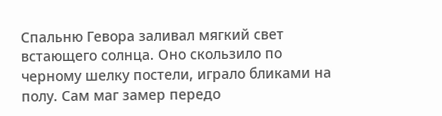Спальню Гевора заливал мягкий свет встающего солнца. Оно скользило по черному шелку постели, играло бликами на полу. Сам маг замер передо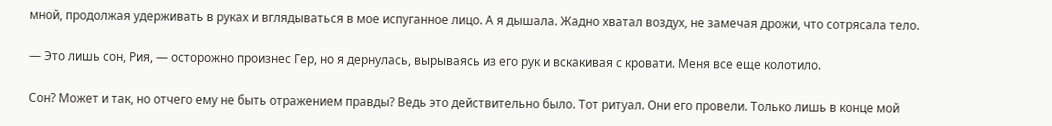мной, продолжая удерживать в руках и вглядываться в мое испуганное лицо. А я дышала. Жадно хватал воздух, не замечая дрожи, что сотрясала тело.

— Это лишь сон, Рия, — осторожно произнес Гер, но я дернулась, вырываясь из его рук и вскакивая с кровати. Меня все еще колотило.

Сон? Может и так, но отчего ему не быть отражением правды? Ведь это действительно было. Тот ритуал. Они его провели. Только лишь в конце мой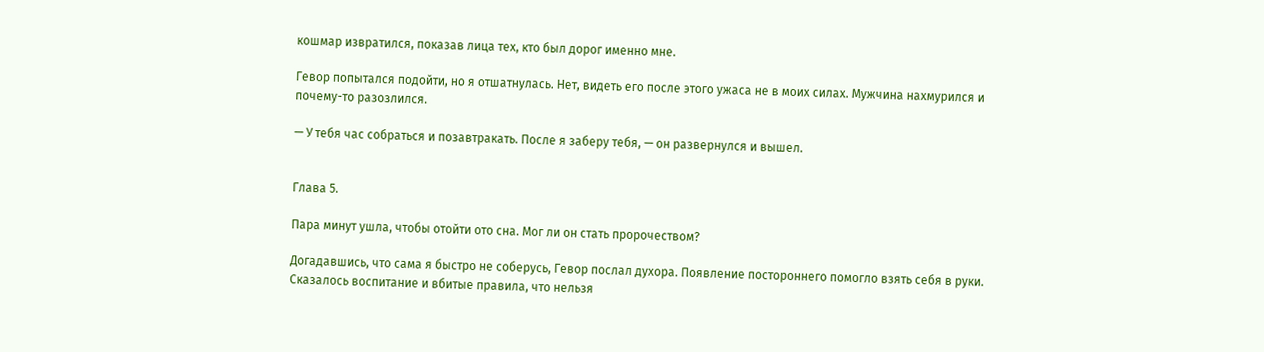кошмар извратился, показав лица тех, кто был дорог именно мне.

Гевор попытался подойти, но я отшатнулась. Нет, видеть его после этого ужаса не в моих силах. Мужчина нахмурился и почему-то разозлился.

— У тебя час собраться и позавтракать. После я заберу тебя, — он развернулся и вышел.


Глава 5.

Пара минут ушла, чтобы отойти ото сна. Мог ли он стать пророчеством?

Догадавшись, что сама я быстро не соберусь, Гевор послал духора. Появление постороннего помогло взять себя в руки. Сказалось воспитание и вбитые правила, что нельзя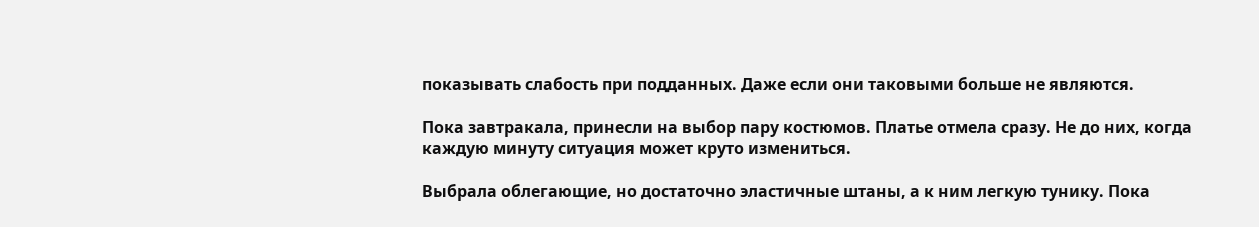показывать слабость при подданных. Даже если они таковыми больше не являются.

Пока завтракала, принесли на выбор пару костюмов. Платье отмела сразу. Не до них, когда каждую минуту ситуация может круто измениться.

Выбрала облегающие, но достаточно эластичные штаны, а к ним легкую тунику. Пока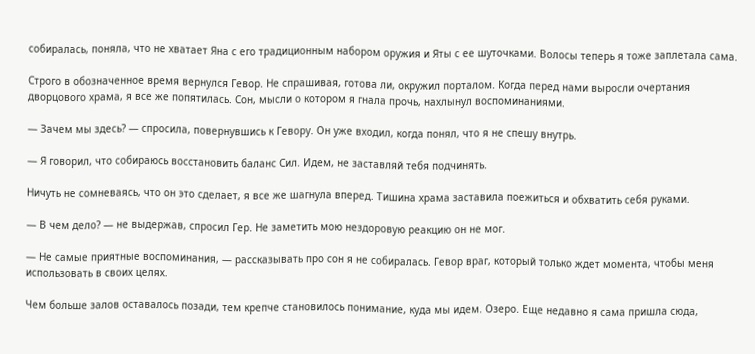собиралась, поняла, что не хватает Яна с его традиционным набором оружия и Яты с ее шуточками. Волосы теперь я тоже заплетала сама.

Строго в обозначенное время вернулся Гевор. Не спрашивая, готова ли, окружил порталом. Когда перед нами выросли очертания дворцового храма, я все же попятилась. Сон, мысли о котором я гнала прочь, нахлынул воспоминаниями.

— Зачем мы здесь? — спросила, повернувшись к Гевору. Он уже входил, когда понял, что я не спешу внутрь.

— Я говорил, что собираюсь восстановить баланс Сил. Идем, не заставляй тебя подчинять.

Ничуть не сомневаясь, что он это сделает, я все же шагнула вперед. Тишина храма заставила поежиться и обхватить себя руками.

— В чем дело? — не выдержав, спросил Гер. Не заметить мою нездоровую реакцию он не мог.

— Не самые приятные воспоминания, — рассказывать про сон я не собиралась. Гевор враг, который только ждет момента, чтобы меня использовать в своих целях.

Чем больше залов оставалось позади, тем крепче становилось понимание, куда мы идем. Озеро. Еще недавно я сама пришла сюда,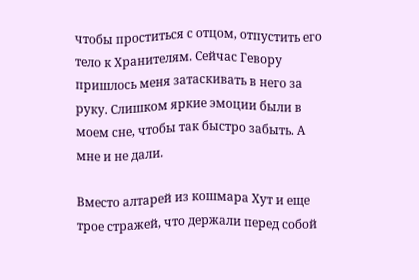чтобы проститься с отцом, отпустить его тело к Хранителям. Сейчас Гевору пришлось меня затаскивать в него за руку. Слишком яркие эмоции были в моем сне, чтобы так быстро забыть. А мне и не дали.

Вместо алтарей из кошмара Хут и еще трое стражей, что держали перед собой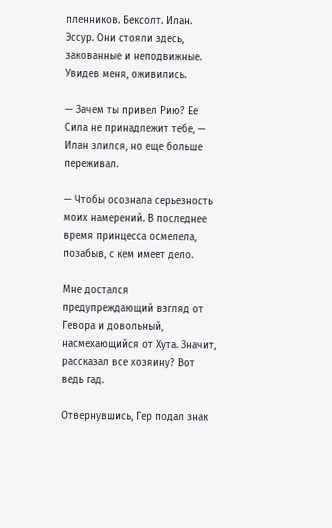пленников. Бексолт. Илан. Эссур. Они стояли здесь, закованные и неподвижные. Увидев меня, оживились.

— Зачем ты привел Рию? Ее Сила не принадлежит тебе, — Илан злился, но еще больше переживал.

— Чтобы осознала серьезность моих намерений. В последнее время принцесса осмелела, позабыв, с кем имеет дело.

Мне достался предупреждающий взгляд от Гевора и довольный, насмехающийся от Хута. Значит, рассказал все хозяину? Вот ведь гад.

Отвернувшись, Гер подал знак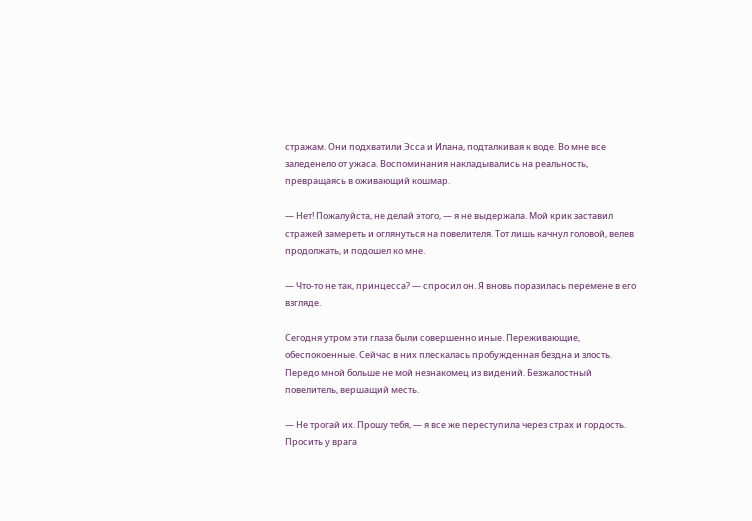стражам. Они подхватили Эсса и Илана, подталкивая к воде. Во мне все заледенело от ужаса. Воспоминания накладывались на реальность, превращаясь в оживающий кошмар.

— Нет! Пожалуйста, не делай этого, — я не выдержала. Мой крик заставил стражей замереть и оглянуться на повелителя. Тот лишь качнул головой, велев продолжать, и подошел ко мне.

— Что-то не так, принцесса? — спросил он. Я вновь поразилась перемене в его взгляде.

Сегодня утром эти глаза были совершенно иные. Переживающие, обеспокоенные. Сейчас в них плескалась пробужденная бездна и злость. Передо мной больше не мой незнакомец из видений. Безжалостный повелитель, вершащий месть.

— Не трогай их. Прошу тебя, — я все же переступила через страх и гордость. Просить у врага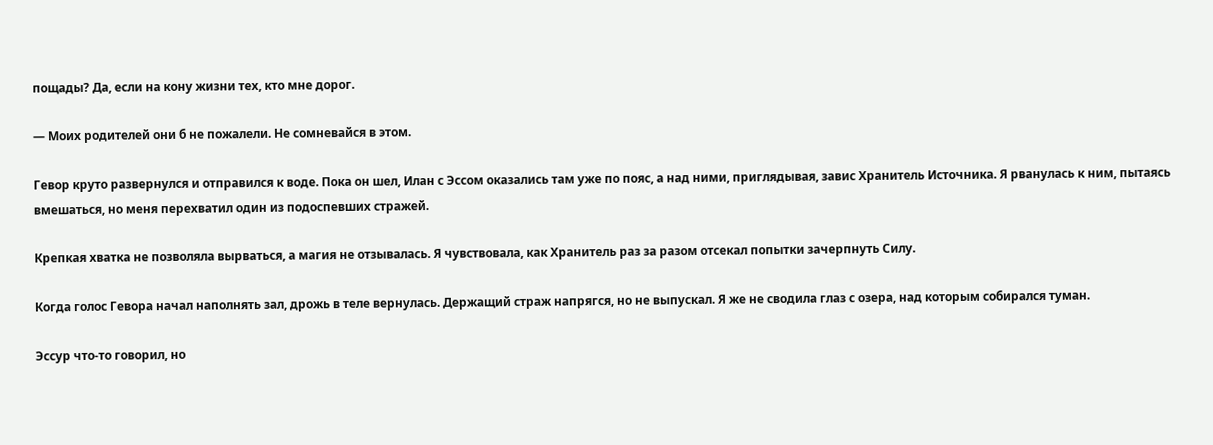пощады? Да, если на кону жизни тех, кто мне дорог.

— Моих родителей они б не пожалели. Не сомневайся в этом.

Гевор круто развернулся и отправился к воде. Пока он шел, Илан с Эссом оказались там уже по пояс, а над ними, приглядывая, завис Хранитель Источника. Я рванулась к ним, пытаясь вмешаться, но меня перехватил один из подоспевших стражей.

Крепкая хватка не позволяла вырваться, а магия не отзывалась. Я чувствовала, как Хранитель раз за разом отсекал попытки зачерпнуть Силу.

Когда голос Гевора начал наполнять зал, дрожь в теле вернулась. Держащий страж напрягся, но не выпускал. Я же не сводила глаз с озера, над которым собирался туман.

Эссур что-то говорил, но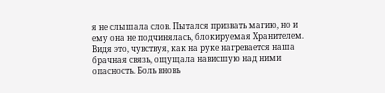я не слышала слов. Пытался призвать магию, но и ему она не подчинялась, блокируемая Хранителем. Видя это, чувствуя, как на руке нагревается наша брачная связь, ощущала нависшую над ними опасность. Боль вновь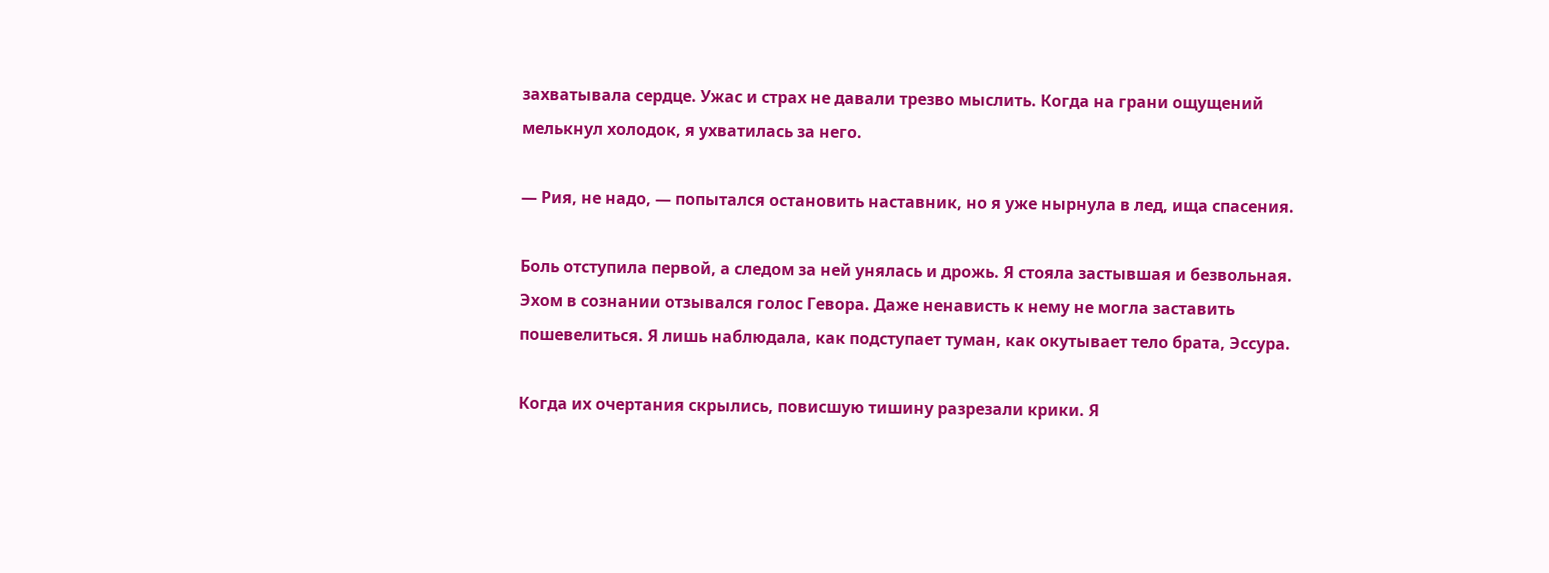захватывала сердце. Ужас и страх не давали трезво мыслить. Когда на грани ощущений мелькнул холодок, я ухватилась за него.

— Рия, не надо, — попытался остановить наставник, но я уже нырнула в лед, ища спасения.

Боль отступила первой, а следом за ней унялась и дрожь. Я стояла застывшая и безвольная. Эхом в сознании отзывался голос Гевора. Даже ненависть к нему не могла заставить пошевелиться. Я лишь наблюдала, как подступает туман, как окутывает тело брата, Эссура.

Когда их очертания скрылись, повисшую тишину разрезали крики. Я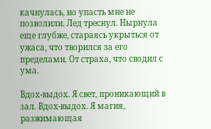качнулась, но упасть мне не позволили. Лед треснул. Нырнула еще глубже, стараясь укрыться от ужаса, что творился за его пределами. От страха, что сводил с ума.

Вдох-выдох. Я свет, проникающий в зал. Вдох-выдох. Я магия, разжимающая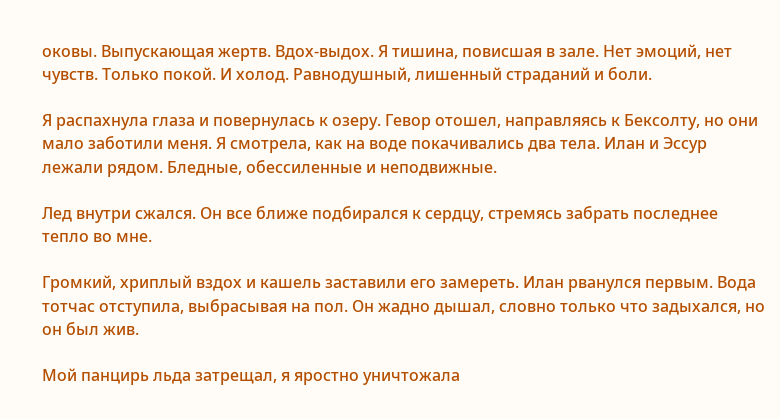оковы. Выпускающая жертв. Вдох-выдох. Я тишина, повисшая в зале. Нет эмоций, нет чувств. Только покой. И холод. Равнодушный, лишенный страданий и боли.

Я распахнула глаза и повернулась к озеру. Гевор отошел, направляясь к Бексолту, но они мало заботили меня. Я смотрела, как на воде покачивались два тела. Илан и Эссур лежали рядом. Бледные, обессиленные и неподвижные.

Лед внутри сжался. Он все ближе подбирался к сердцу, стремясь забрать последнее тепло во мне.

Громкий, хриплый вздох и кашель заставили его замереть. Илан рванулся первым. Вода тотчас отступила, выбрасывая на пол. Он жадно дышал, словно только что задыхался, но он был жив.

Мой панцирь льда затрещал, я яростно уничтожала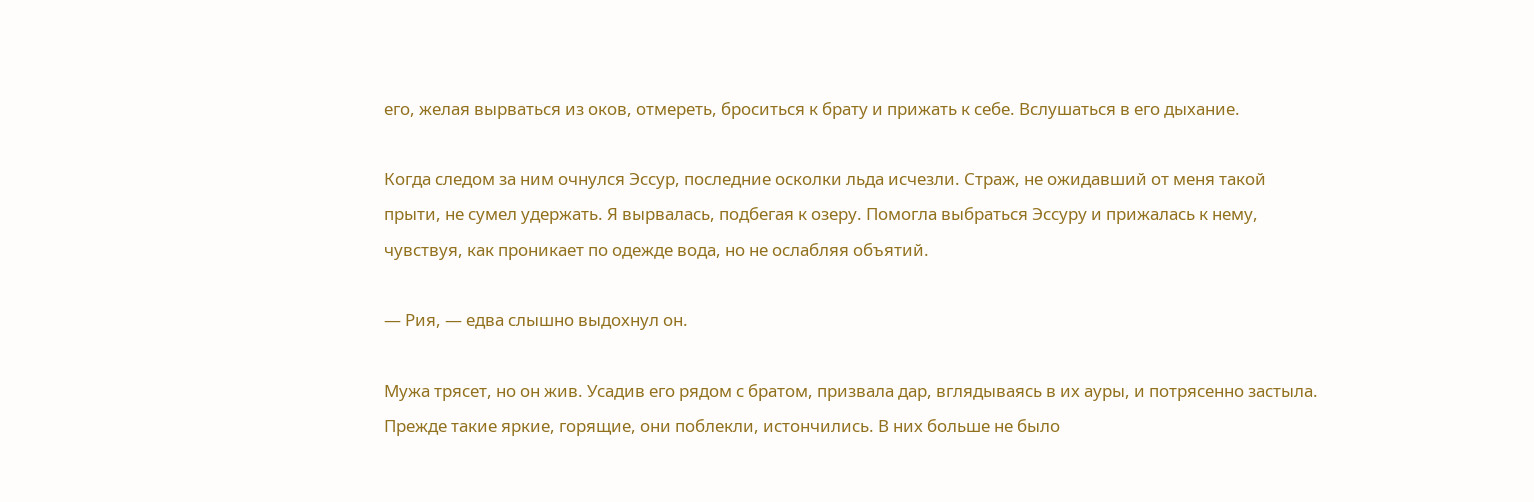его, желая вырваться из оков, отмереть, броситься к брату и прижать к себе. Вслушаться в его дыхание.

Когда следом за ним очнулся Эссур, последние осколки льда исчезли. Страж, не ожидавший от меня такой прыти, не сумел удержать. Я вырвалась, подбегая к озеру. Помогла выбраться Эссуру и прижалась к нему, чувствуя, как проникает по одежде вода, но не ослабляя объятий.

— Рия, — едва слышно выдохнул он.

Мужа трясет, но он жив. Усадив его рядом с братом, призвала дар, вглядываясь в их ауры, и потрясенно застыла. Прежде такие яркие, горящие, они поблекли, истончились. В них больше не было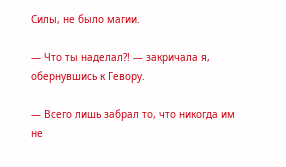Силы, не было магии.

— Что ты наделал?! — закричала я, обернувшись к Гевору.

— Всего лишь забрал то, что никогда им не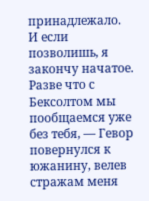принадлежало. И если позволишь, я закончу начатое. Разве что с Бексолтом мы пообщаемся уже без тебя, — Гевор повернулся к южанину, велев стражам меня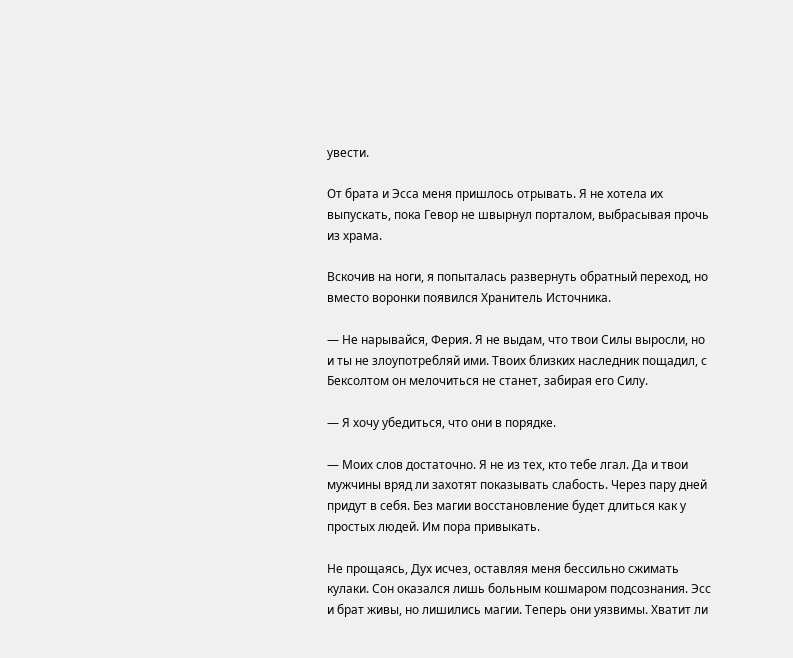увести.

От брата и Эсса меня пришлось отрывать. Я не хотела их выпускать, пока Гевор не швырнул порталом, выбрасывая прочь из храма.

Вскочив на ноги, я попыталась развернуть обратный переход, но вместо воронки появился Хранитель Источника.

— Не нарывайся, Ферия. Я не выдам, что твои Силы выросли, но и ты не злоупотребляй ими. Твоих близких наследник пощадил, с Бексолтом он мелочиться не станет, забирая его Силу.

— Я хочу убедиться, что они в порядке.

— Моих слов достаточно. Я не из тех, кто тебе лгал. Да и твои мужчины вряд ли захотят показывать слабость. Через пару дней придут в себя. Без магии восстановление будет длиться как у простых людей. Им пора привыкать.

Не прощаясь, Дух исчез, оставляя меня бессильно сжимать кулаки. Сон оказался лишь больным кошмаром подсознания. Эсс и брат живы, но лишились магии. Теперь они уязвимы. Хватит ли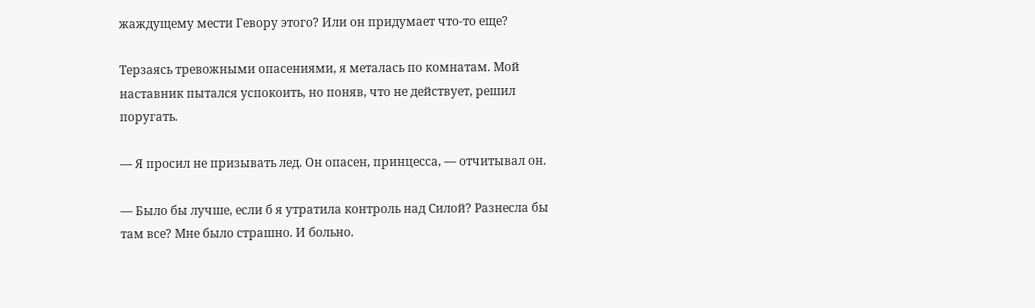жаждущему мести Гевору этого? Или он придумает что-то еще?

Терзаясь тревожными опасениями, я металась по комнатам. Мой наставник пытался успокоить, но поняв, что не действует, решил поругать.

— Я просил не призывать лед. Он опасен, принцесса, — отчитывал он.

— Было бы лучше, если б я утратила контроль над Силой? Разнесла бы там все? Мне было страшно. И больно.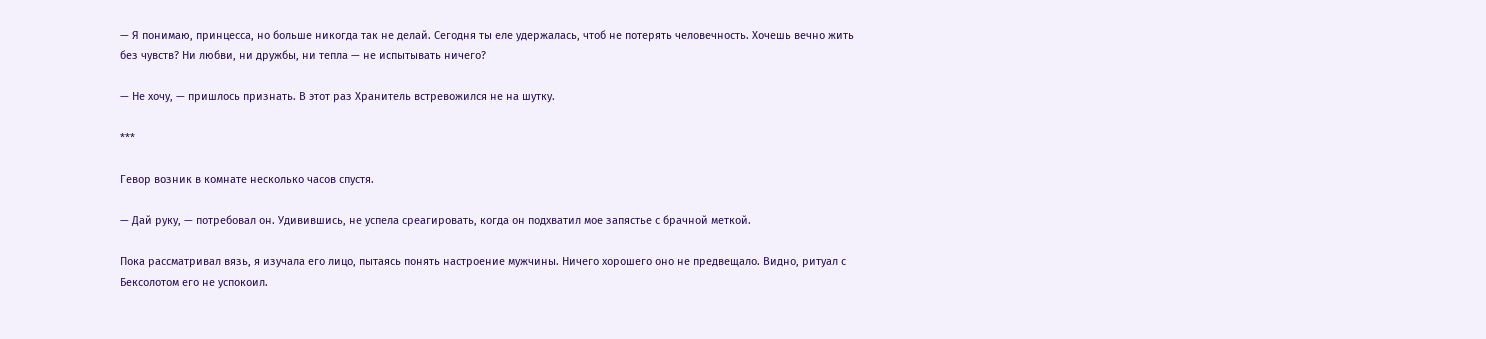— Я понимаю, принцесса, но больше никогда так не делай. Сегодня ты еле удержалась, чтоб не потерять человечность. Хочешь вечно жить без чувств? Ни любви, ни дружбы, ни тепла — не испытывать ничего?

— Не хочу, — пришлось признать. В этот раз Хранитель встревожился не на шутку.

***

Гевор возник в комнате несколько часов спустя.

— Дай руку, — потребовал он. Удивившись, не успела среагировать, когда он подхватил мое запястье с брачной меткой.

Пока рассматривал вязь, я изучала его лицо, пытаясь понять настроение мужчины. Ничего хорошего оно не предвещало. Видно, ритуал с Бексолотом его не успокоил.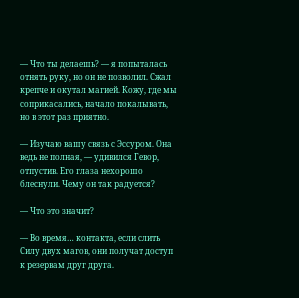— Что ты делаешь? — я попыталась отнять руку, но он не позволил. Сжал крепче и окутал магией. Кожу, где мы соприкасались, начало покалывать, но в этот раз приятно.

— Изучаю вашу связь с Эссуром. Она ведь не полная, — удивился Гевор, отпустив. Его глаза нехорошо блеснули. Чему он так радуется?

— Что это значит?

— Во время… контакта, если слить Силу двух магов, они получат доступ к резервам друг друга.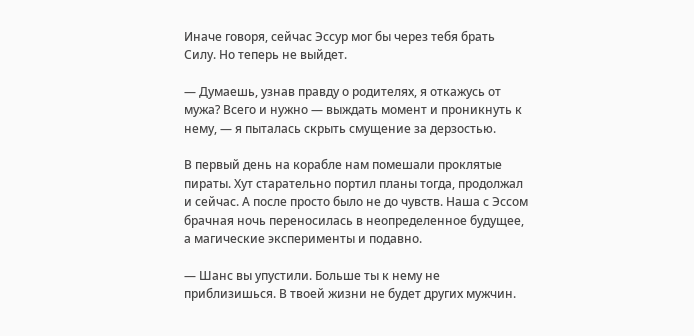Иначе говоря, сейчас Эссур мог бы через тебя брать Силу. Но теперь не выйдет.

— Думаешь, узнав правду о родителях, я откажусь от мужа? Всего и нужно — выждать момент и проникнуть к нему, — я пыталась скрыть смущение за дерзостью.

В первый день на корабле нам помешали проклятые пираты. Хут старательно портил планы тогда, продолжал и сейчас. А после просто было не до чувств. Наша с Эссом брачная ночь переносилась в неопределенное будущее, а магические эксперименты и подавно.

— Шанс вы упустили. Больше ты к нему не приблизишься. В твоей жизни не будет других мужчин.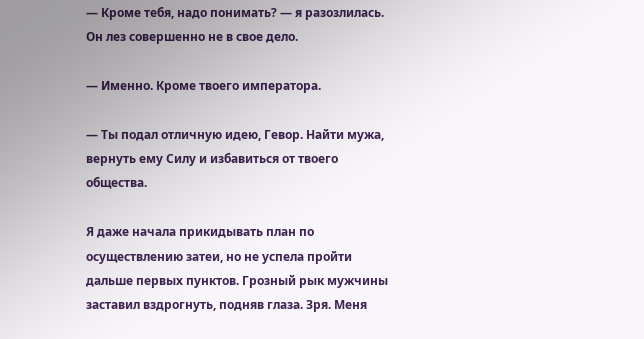— Кроме тебя, надо понимать? — я разозлилась. Он лез совершенно не в свое дело.

— Именно. Кроме твоего императора.

— Ты подал отличную идею, Гевор. Найти мужа, вернуть ему Силу и избавиться от твоего общества.

Я даже начала прикидывать план по осуществлению затеи, но не успела пройти дальше первых пунктов. Грозный рык мужчины заставил вздрогнуть, подняв глаза. Зря. Меня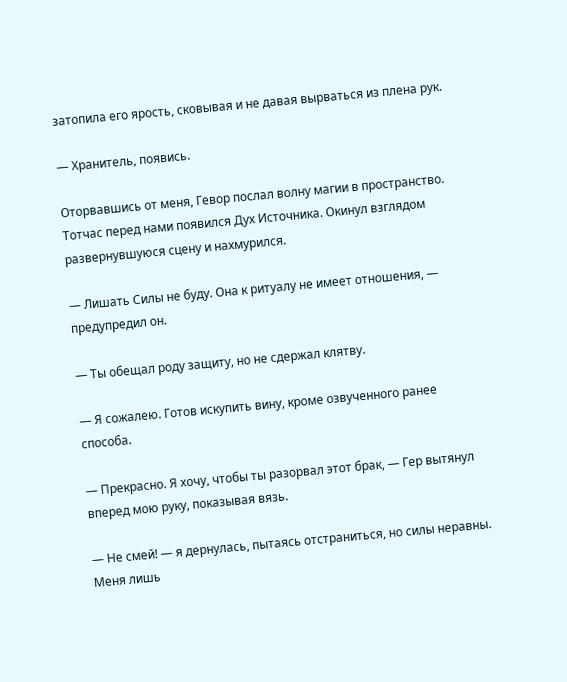затопила его ярость, сковывая и не давая вырваться из плена рук.

— Хранитель, появись.

Оторвавшись от меня, Гевор послал волну магии в пространство. Тотчас перед нами появился Дух Источника. Окинул взглядом развернувшуюся сцену и нахмурился.

— Лишать Силы не буду. Она к ритуалу не имеет отношения, — предупредил он.

— Ты обещал роду защиту, но не сдержал клятву.

— Я сожалею. Готов искупить вину, кроме озвученного ранее способа.

— Прекрасно. Я хочу, чтобы ты разорвал этот брак, — Гер вытянул вперед мою руку, показывая вязь.

— Не смей! — я дернулась, пытаясь отстраниться, но силы неравны. Меня лишь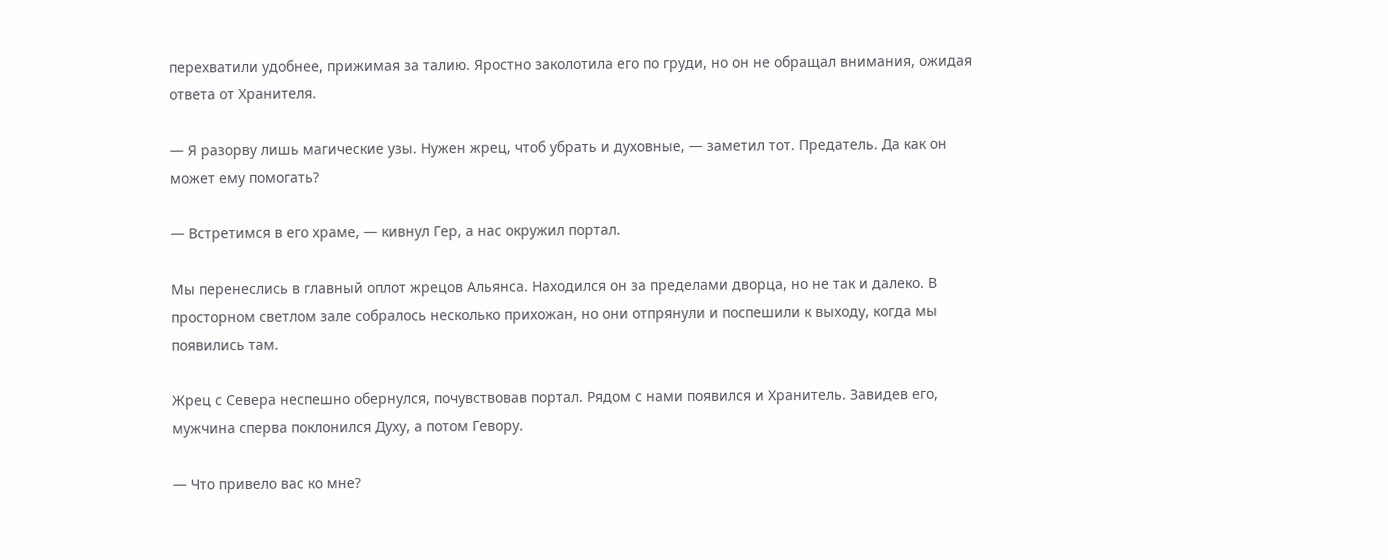перехватили удобнее, прижимая за талию. Яростно заколотила его по груди, но он не обращал внимания, ожидая ответа от Хранителя.

— Я разорву лишь магические узы. Нужен жрец, чтоб убрать и духовные, — заметил тот. Предатель. Да как он может ему помогать?

— Встретимся в его храме, — кивнул Гер, а нас окружил портал.

Мы перенеслись в главный оплот жрецов Альянса. Находился он за пределами дворца, но не так и далеко. В просторном светлом зале собралось несколько прихожан, но они отпрянули и поспешили к выходу, когда мы появились там.

Жрец с Севера неспешно обернулся, почувствовав портал. Рядом с нами появился и Хранитель. Завидев его, мужчина сперва поклонился Духу, а потом Гевору.

— Что привело вас ко мне?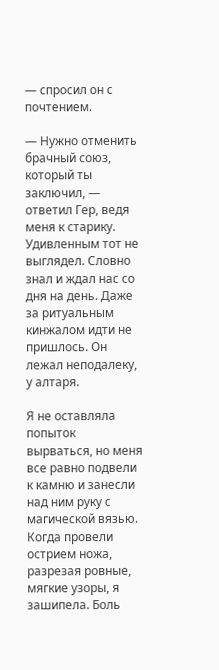— спросил он с почтением.

— Нужно отменить брачный союз, который ты заключил, — ответил Гер, ведя меня к старику. Удивленным тот не выглядел. Словно знал и ждал нас со дня на день. Даже за ритуальным кинжалом идти не пришлось. Он лежал неподалеку, у алтаря.

Я не оставляла попыток вырваться, но меня все равно подвели к камню и занесли над ним руку с магической вязью. Когда провели острием ножа, разрезая ровные, мягкие узоры, я зашипела. Боль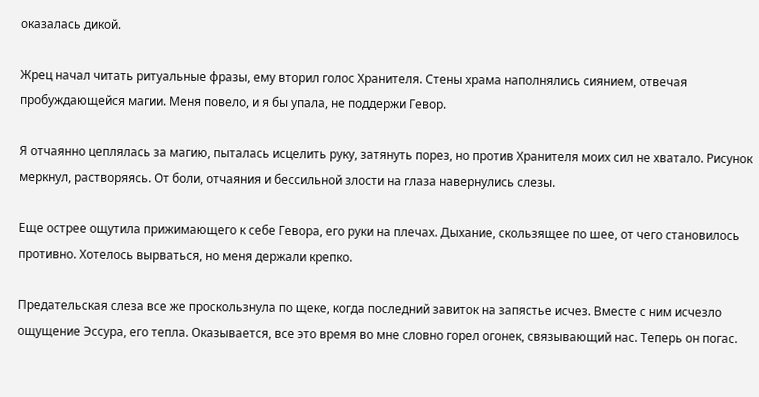оказалась дикой.

Жрец начал читать ритуальные фразы, ему вторил голос Хранителя. Стены храма наполнялись сиянием, отвечая пробуждающейся магии. Меня повело, и я бы упала, не поддержи Гевор.

Я отчаянно цеплялась за магию, пыталась исцелить руку, затянуть порез, но против Хранителя моих сил не хватало. Рисунок меркнул, растворяясь. От боли, отчаяния и бессильной злости на глаза навернулись слезы.

Еще острее ощутила прижимающего к себе Гевора, его руки на плечах. Дыхание, скользящее по шее, от чего становилось противно. Хотелось вырваться, но меня держали крепко.

Предательская слеза все же проскользнула по щеке, когда последний завиток на запястье исчез. Вместе с ним исчезло ощущение Эссура, его тепла. Оказывается, все это время во мне словно горел огонек, связывающий нас. Теперь он погас.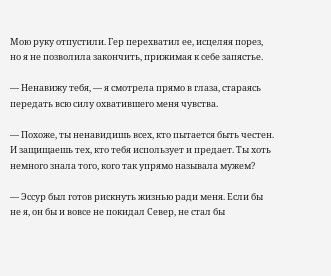Мою руку отпустили. Гер перехватил ее, исцеляя порез, но я не позволила закончить, прижимая к себе запястье.

— Ненавижу тебя, — я смотрела прямо в глаза, стараясь передать всю силу охватившего меня чувства.

— Похоже, ты ненавидишь всех, кто пытается быть честен. И защищаешь тех, кто тебя использует и предает. Ты хоть немного знала того, кого так упрямо называла мужем?

— Эссур был готов рискнуть жизнью ради меня. Если бы не я, он бы и вовсе не покидал Север, не стал бы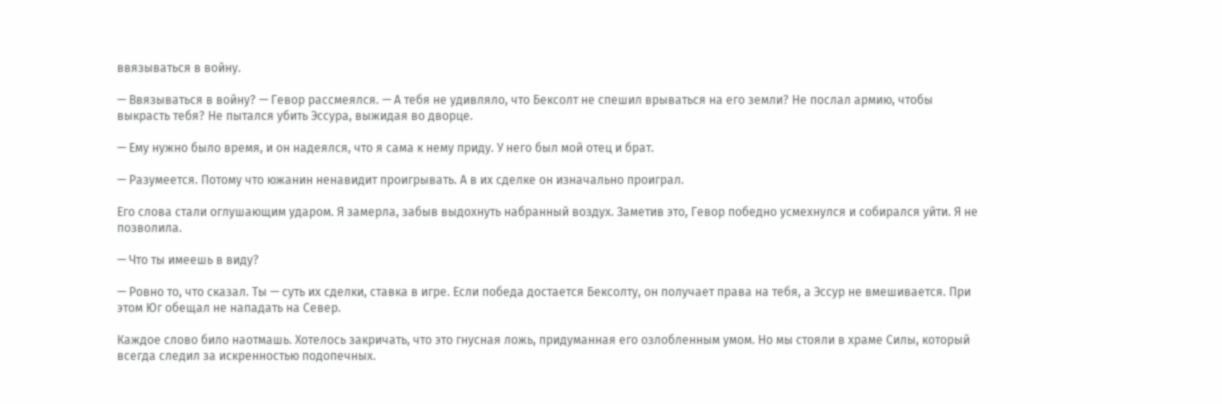ввязываться в войну.

— Ввязываться в войну? — Гевор рассмеялся. — А тебя не удивляло, что Бексолт не спешил врываться на его земли? Не послал армию, чтобы выкрасть тебя? Не пытался убить Эссура, выжидая во дворце.

— Ему нужно было время, и он надеялся, что я сама к нему приду. У него был мой отец и брат.

— Разумеется. Потому что южанин ненавидит проигрывать. А в их сделке он изначально проиграл.

Его слова стали оглушающим ударом. Я замерла, забыв выдохнуть набранный воздух. Заметив это, Гевор победно усмехнулся и собирался уйти. Я не позволила.

— Что ты имеешь в виду?

— Ровно то, что сказал. Ты — суть их сделки, ставка в игре. Если победа достается Бексолту, он получает права на тебя, а Эссур не вмешивается. При этом Юг обещал не нападать на Север.

Каждое слово било наотмашь. Хотелось закричать, что это гнусная ложь, придуманная его озлобленным умом. Но мы стояли в храме Силы, который всегда следил за искренностью подопечных.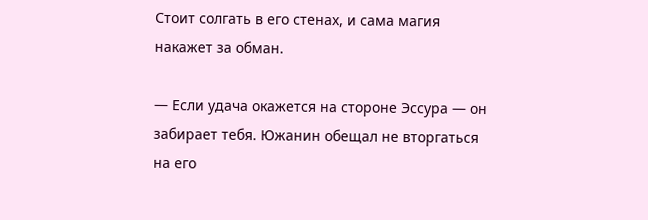Стоит солгать в его стенах, и сама магия накажет за обман.

— Если удача окажется на стороне Эссура — он забирает тебя. Южанин обещал не вторгаться на его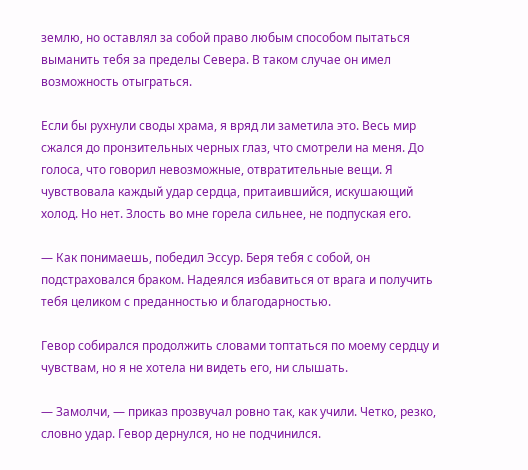землю, но оставлял за собой право любым способом пытаться выманить тебя за пределы Севера. В таком случае он имел возможность отыграться.

Если бы рухнули своды храма, я вряд ли заметила это. Весь мир сжался до пронзительных черных глаз, что смотрели на меня. До голоса, что говорил невозможные, отвратительные вещи. Я чувствовала каждый удар сердца, притаившийся, искушающий холод. Но нет. Злость во мне горела сильнее, не подпуская его.

— Как понимаешь, победил Эссур. Беря тебя с собой, он подстраховался браком. Надеялся избавиться от врага и получить тебя целиком с преданностью и благодарностью.

Гевор собирался продолжить словами топтаться по моему сердцу и чувствам, но я не хотела ни видеть его, ни слышать.

— Замолчи, — приказ прозвучал ровно так, как учили. Четко, резко, словно удар. Гевор дернулся, но не подчинился.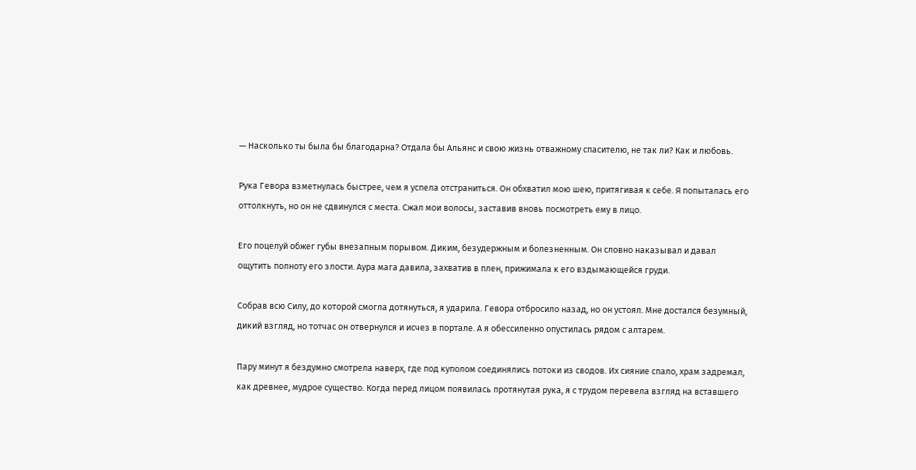— Насколько ты была бы благодарна? Отдала бы Альянс и свою жизнь отважному спасителю, не так ли? Как и любовь.

Рука Гевора взметнулась быстрее, чем я успела отстраниться. Он обхватил мою шею, притягивая к себе. Я попыталась его оттолкнуть, но он не сдвинулся с места. Сжал мои волосы, заставив вновь посмотреть ему в лицо.

Его поцелуй обжег губы внезапным порывом. Диким, безудержным и болезненным. Он словно наказывал и давал ощутить полноту его злости. Аура мага давила, захватив в плен, прижимала к его вздымающейся груди.

Собрав всю Силу, до которой смогла дотянуться, я ударила. Гевора отбросило назад, но он устоял. Мне достался безумный, дикий взгляд, но тотчас он отвернулся и исчез в портале. А я обессиленно опустилась рядом с алтарем.

Пару минут я бездумно смотрела наверх, где под куполом соединялись потоки из сводов. Их сияние спало, храм задремал, как древнее, мудрое существо. Когда перед лицом появилась протянутая рука, я с трудом перевела взгляд на вставшего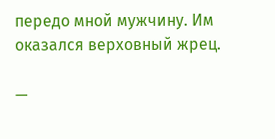передо мной мужчину. Им оказался верховный жрец.

—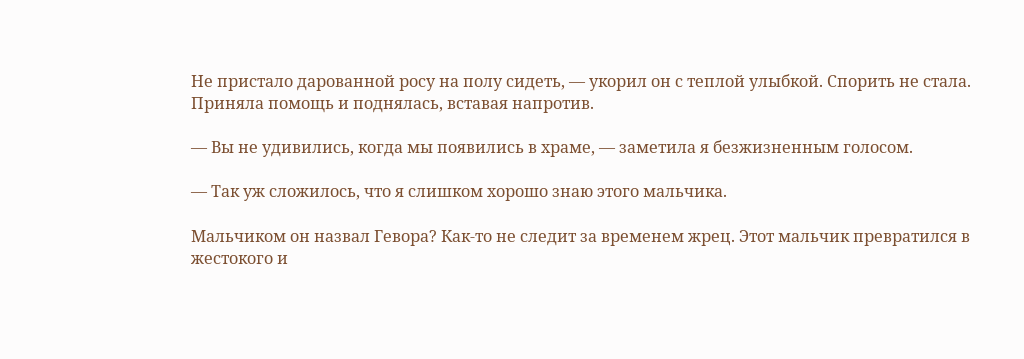Не пристало дарованной росу на полу сидеть, — укорил он с теплой улыбкой. Спорить не стала. Приняла помощь и поднялась, вставая напротив.

— Вы не удивились, когда мы появились в храме, — заметила я безжизненным голосом.

— Так уж сложилось, что я слишком хорошо знаю этого мальчика.

Мальчиком он назвал Гевора? Как-то не следит за временем жрец. Этот мальчик превратился в жестокого и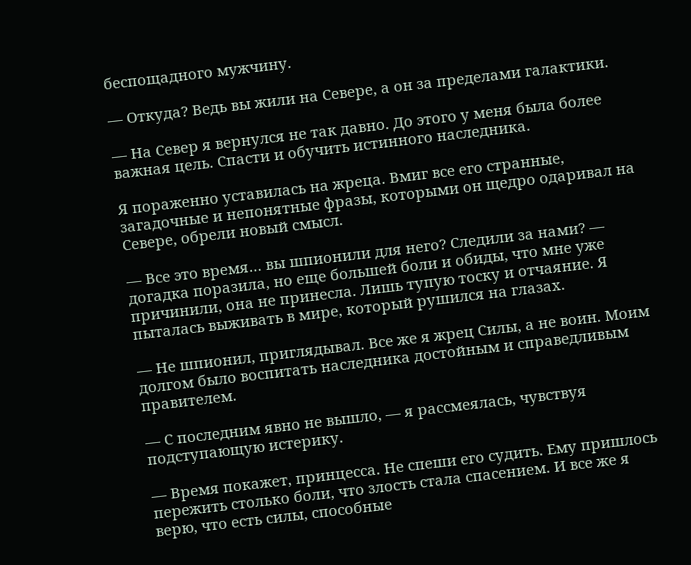беспощадного мужчину.

— Откуда? Ведь вы жили на Севере, а он за пределами галактики.

— На Север я вернулся не так давно. До этого у меня была более важная цель. Спасти и обучить истинного наследника.

Я пораженно уставилась на жреца. Вмиг все его странные, загадочные и непонятные фразы, которыми он щедро одаривал на Севере, обрели новый смысл.

— Все это время… вы шпионили для него? Следили за нами? — догадка поразила, но еще большей боли и обиды, что мне уже причинили, она не принесла. Лишь тупую тоску и отчаяние. Я пыталась выживать в мире, который рушился на глазах.

— Не шпионил, приглядывал. Все же я жрец Силы, а не воин. Моим долгом было воспитать наследника достойным и справедливым правителем.

— С последним явно не вышло, — я рассмеялась, чувствуя подступающую истерику.

— Время покажет, принцесса. Не спеши его судить. Ему пришлось пережить столько боли, что злость стала спасением. И все же я верю, что есть силы, способные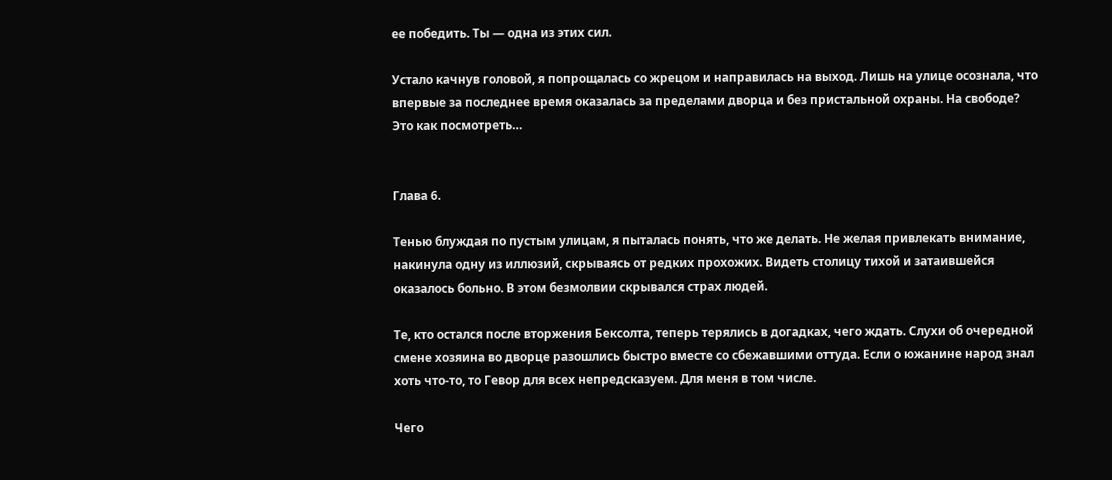ее победить. Ты — одна из этих сил.

Устало качнув головой, я попрощалась со жрецом и направилась на выход. Лишь на улице осознала, что впервые за последнее время оказалась за пределами дворца и без пристальной охраны. На свободе? Это как посмотреть…


Глава 6.

Тенью блуждая по пустым улицам, я пыталась понять, что же делать. Не желая привлекать внимание, накинула одну из иллюзий, скрываясь от редких прохожих. Видеть столицу тихой и затаившейся оказалось больно. В этом безмолвии скрывался страх людей.

Те, кто остался после вторжения Бексолта, теперь терялись в догадках, чего ждать. Слухи об очередной смене хозяина во дворце разошлись быстро вместе со сбежавшими оттуда. Если о южанине народ знал хоть что-то, то Гевор для всех непредсказуем. Для меня в том числе.

Чего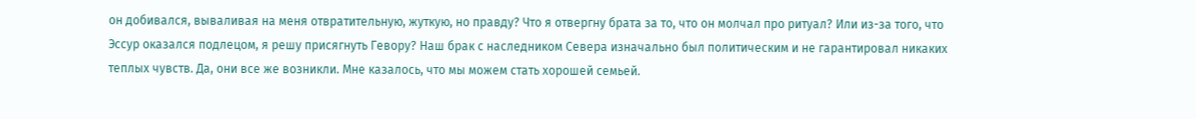он добивался, вываливая на меня отвратительную, жуткую, но правду? Что я отвергну брата за то, что он молчал про ритуал? Или из-за того, что Эссур оказался подлецом, я решу присягнуть Гевору? Наш брак с наследником Севера изначально был политическим и не гарантировал никаких теплых чувств. Да, они все же возникли. Мне казалось, что мы можем стать хорошей семьей.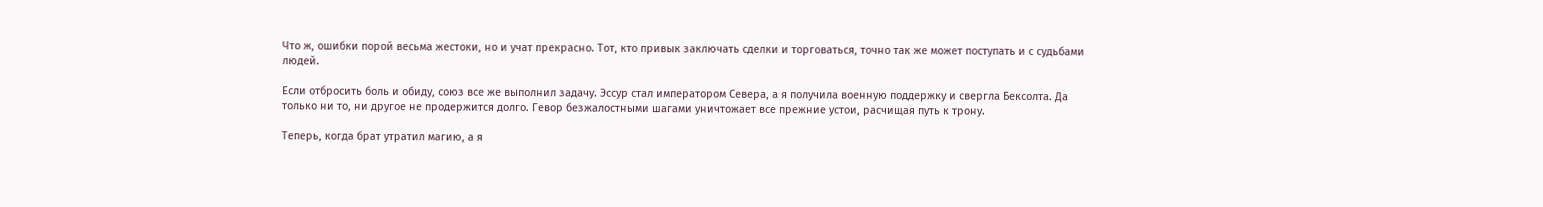Что ж, ошибки порой весьма жестоки, но и учат прекрасно. Тот, кто привык заключать сделки и торговаться, точно так же может поступать и с судьбами людей.

Если отбросить боль и обиду, союз все же выполнил задачу. Эссур стал императором Севера, а я получила военную поддержку и свергла Бексолта. Да только ни то, ни другое не продержится долго. Гевор безжалостными шагами уничтожает все прежние устои, расчищая путь к трону.

Теперь, когда брат утратил магию, а я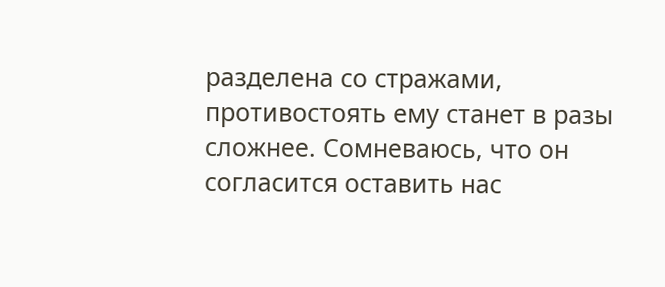разделена со стражами, противостоять ему станет в разы сложнее. Сомневаюсь, что он согласится оставить нас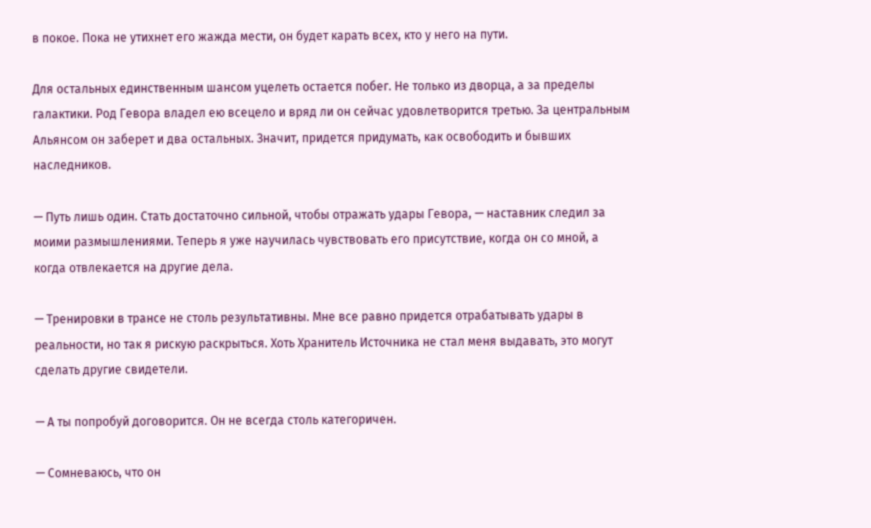в покое. Пока не утихнет его жажда мести, он будет карать всех, кто у него на пути.

Для остальных единственным шансом уцелеть остается побег. Не только из дворца, а за пределы галактики. Род Гевора владел ею всецело и вряд ли он сейчас удовлетворится третью. За центральным Альянсом он заберет и два остальных. Значит, придется придумать, как освободить и бывших наследников.

— Путь лишь один. Стать достаточно сильной, чтобы отражать удары Гевора, — наставник следил за моими размышлениями. Теперь я уже научилась чувствовать его присутствие, когда он со мной, а когда отвлекается на другие дела.

— Тренировки в трансе не столь результативны. Мне все равно придется отрабатывать удары в реальности, но так я рискую раскрыться. Хоть Хранитель Источника не стал меня выдавать, это могут сделать другие свидетели.

— А ты попробуй договорится. Он не всегда столь категоричен.

— Сомневаюсь, что он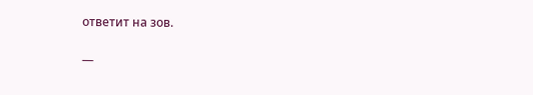ответит на зов.

—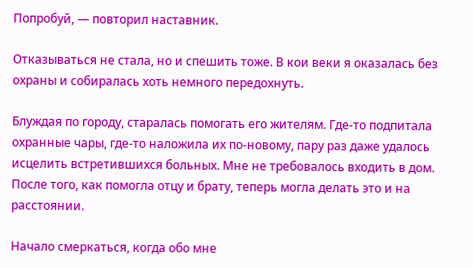Попробуй, — повторил наставник.

Отказываться не стала, но и спешить тоже. В кои веки я оказалась без охраны и собиралась хоть немного передохнуть.

Блуждая по городу, старалась помогать его жителям. Где-то подпитала охранные чары, где-то наложила их по-новому, пару раз даже удалось исцелить встретившихся больных. Мне не требовалось входить в дом. После того, как помогла отцу и брату, теперь могла делать это и на расстоянии.

Начало смеркаться, когда обо мне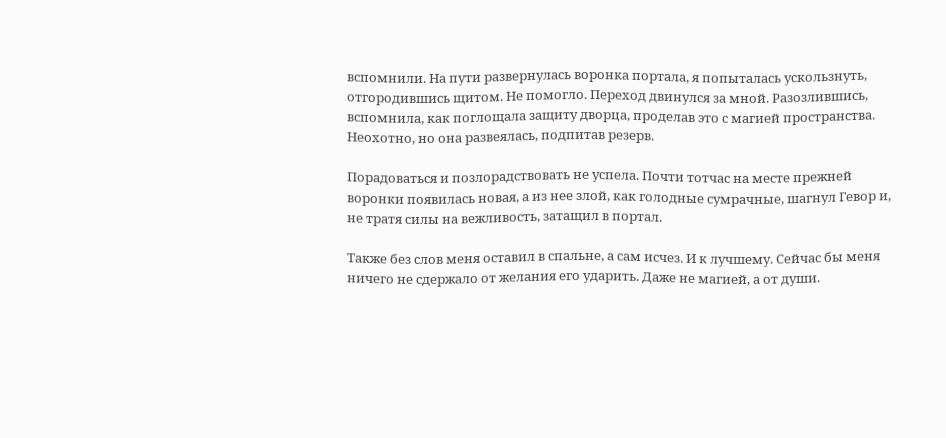вспомнили. На пути развернулась воронка портала, я попыталась ускользнуть, отгородившись щитом. Не помогло. Переход двинулся за мной. Разозлившись, вспомнила, как поглощала защиту дворца, проделав это с магией пространства. Неохотно, но она развеялась, подпитав резерв.

Порадоваться и позлорадствовать не успела. Почти тотчас на месте прежней воронки появилась новая, а из нее злой, как голодные сумрачные, шагнул Гевор и, не тратя силы на вежливость, затащил в портал.

Также без слов меня оставил в спальне, а сам исчез. И к лучшему. Сейчас бы меня ничего не сдержало от желания его ударить. Даже не магией, а от души.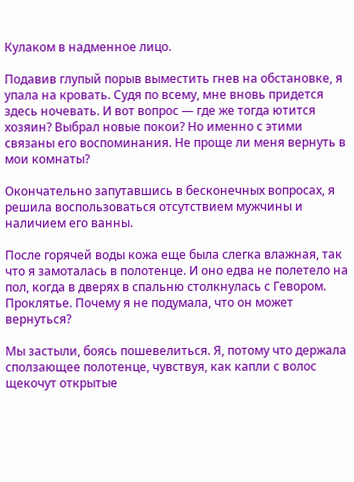Кулаком в надменное лицо.

Подавив глупый порыв выместить гнев на обстановке, я упала на кровать. Судя по всему, мне вновь придется здесь ночевать. И вот вопрос — где же тогда ютится хозяин? Выбрал новые покои? Но именно с этими связаны его воспоминания. Не проще ли меня вернуть в мои комнаты?

Окончательно запутавшись в бесконечных вопросах, я решила воспользоваться отсутствием мужчины и наличием его ванны.

После горячей воды кожа еще была слегка влажная, так что я замоталась в полотенце. И оно едва не полетело на пол, когда в дверях в спальню столкнулась с Гевором. Проклятье. Почему я не подумала, что он может вернуться?

Мы застыли, боясь пошевелиться. Я, потому что держала сползающее полотенце, чувствуя, как капли с волос щекочут открытые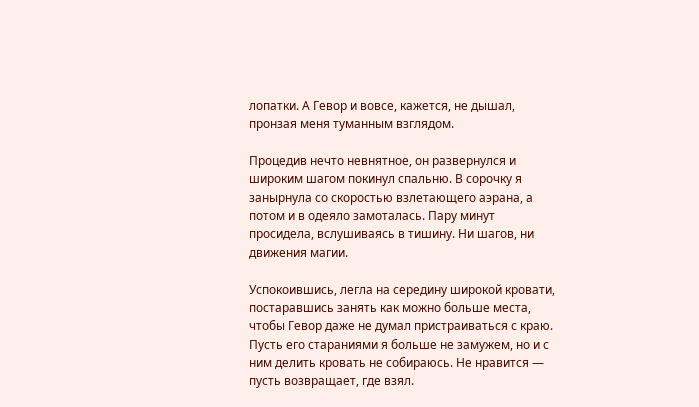лопатки. А Гевор и вовсе, кажется, не дышал, пронзая меня туманным взглядом.

Процедив нечто невнятное, он развернулся и широким шагом покинул спальню. В сорочку я занырнула со скоростью взлетающего аэрана, а потом и в одеяло замоталась. Пару минут просидела, вслушиваясь в тишину. Ни шагов, ни движения магии.

Успокоившись, легла на середину широкой кровати, постаравшись занять как можно больше места, чтобы Гевор даже не думал пристраиваться с краю. Пусть его стараниями я больше не замужем, но и с ним делить кровать не собираюсь. Не нравится — пусть возвращает, где взял.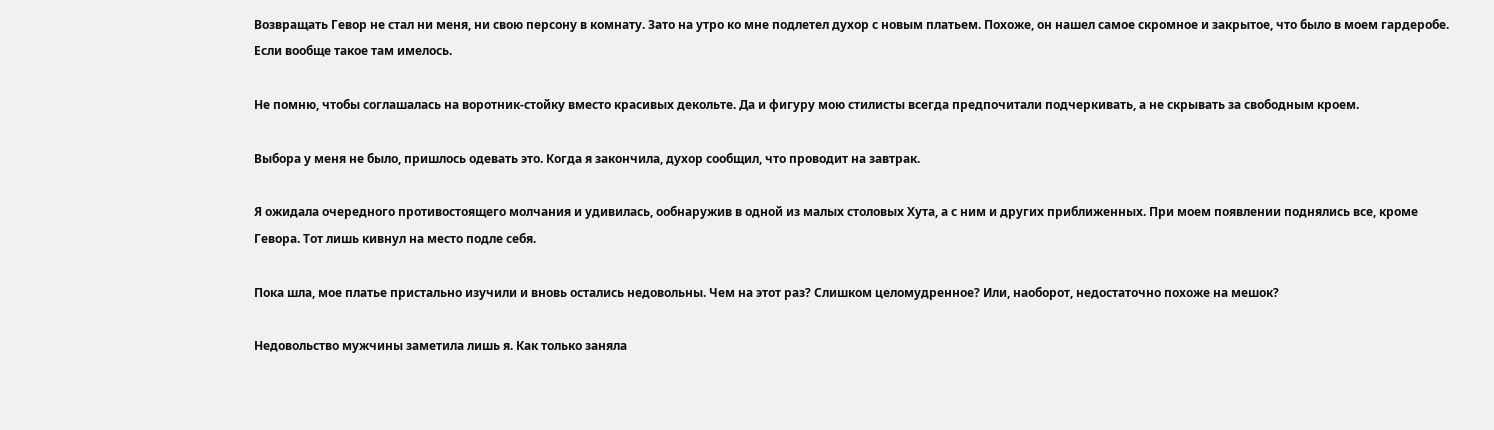Возвращать Гевор не стал ни меня, ни свою персону в комнату. Зато на утро ко мне подлетел духор с новым платьем. Похоже, он нашел самое скромное и закрытое, что было в моем гардеробе. Если вообще такое там имелось.

Не помню, чтобы соглашалась на воротник-стойку вместо красивых декольте. Да и фигуру мою стилисты всегда предпочитали подчеркивать, а не скрывать за свободным кроем.

Выбора у меня не было, пришлось одевать это. Когда я закончила, духор сообщил, что проводит на завтрак.

Я ожидала очередного противостоящего молчания и удивилась, ообнаружив в одной из малых столовых Хута, а с ним и других приближенных. При моем появлении поднялись все, кроме Гевора. Тот лишь кивнул на место подле себя.

Пока шла, мое платье пристально изучили и вновь остались недовольны. Чем на этот раз? Слишком целомудренное? Или, наоборот, недостаточно похоже на мешок?

Недовольство мужчины заметила лишь я. Как только заняла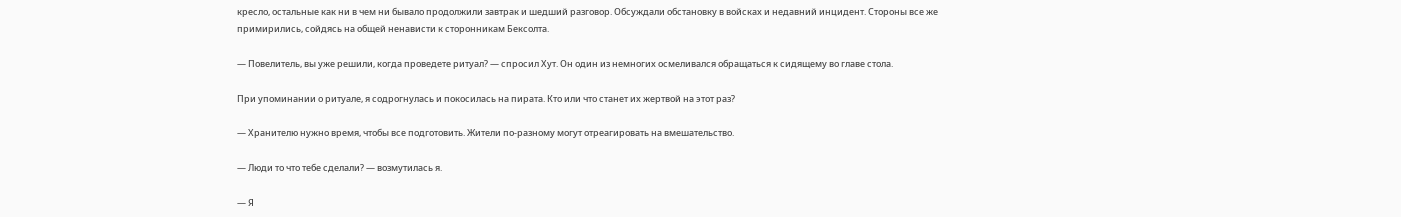кресло, остальные как ни в чем ни бывало продолжили завтрак и шедший разговор. Обсуждали обстановку в войсках и недавний инцидент. Стороны все же примирились, сойдясь на общей ненависти к сторонникам Бексолта.

— Повелитель, вы уже решили, когда проведете ритуал? — спросил Хут. Он один из немногих осмеливался обращаться к сидящему во главе стола.

При упоминании о ритуале, я содрогнулась и покосилась на пирата. Кто или что станет их жертвой на этот раз?

— Хранителю нужно время, чтобы все подготовить. Жители по-разному могут отреагировать на вмешательство.

— Люди то что тебе сделали? — возмутилась я.

— Я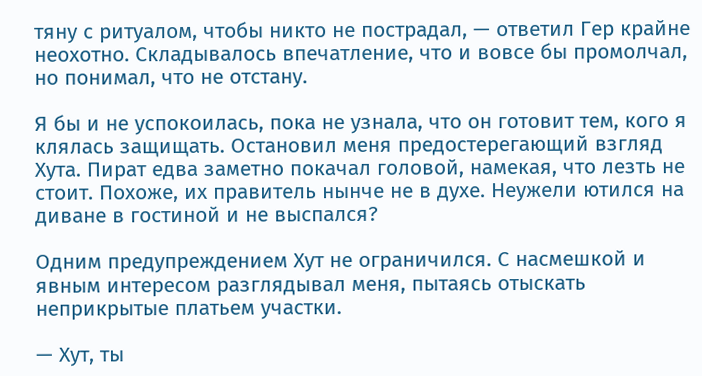тяну с ритуалом, чтобы никто не пострадал, — ответил Гер крайне неохотно. Складывалось впечатление, что и вовсе бы промолчал, но понимал, что не отстану.

Я бы и не успокоилась, пока не узнала, что он готовит тем, кого я клялась защищать. Остановил меня предостерегающий взгляд Хута. Пират едва заметно покачал головой, намекая, что лезть не стоит. Похоже, их правитель нынче не в духе. Неужели ютился на диване в гостиной и не выспался?

Одним предупреждением Хут не ограничился. С насмешкой и явным интересом разглядывал меня, пытаясь отыскать неприкрытые платьем участки.

— Хут, ты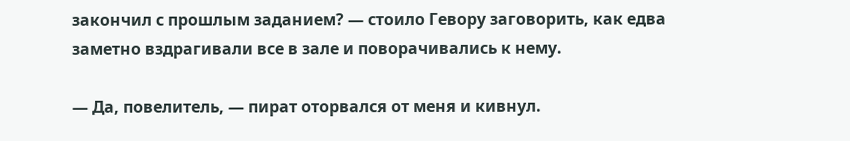закончил с прошлым заданием? — стоило Гевору заговорить, как едва заметно вздрагивали все в зале и поворачивались к нему.

— Да, повелитель, — пират оторвался от меня и кивнул.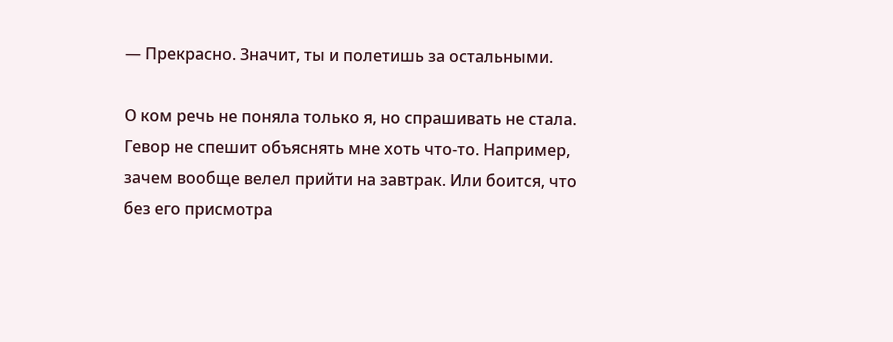— Прекрасно. Значит, ты и полетишь за остальными.

О ком речь не поняла только я, но спрашивать не стала. Гевор не спешит объяснять мне хоть что-то. Например, зачем вообще велел прийти на завтрак. Или боится, что без его присмотра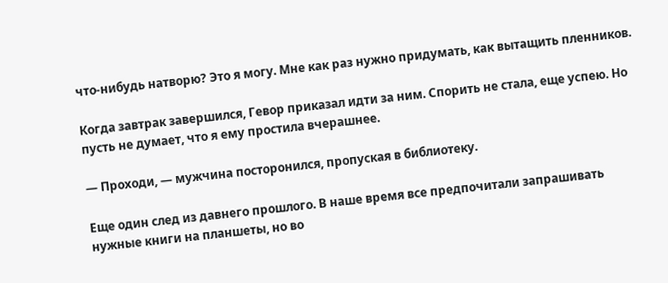что-нибудь натворю? Это я могу. Мне как раз нужно придумать, как вытащить пленников.

Когда завтрак завершился, Гевор приказал идти за ним. Спорить не стала, еще успею. Но пусть не думает, что я ему простила вчерашнее.

— Проходи, — мужчина посторонился, пропуская в библиотеку.

Еще один след из давнего прошлого. В наше время все предпочитали запрашивать нужные книги на планшеты, но во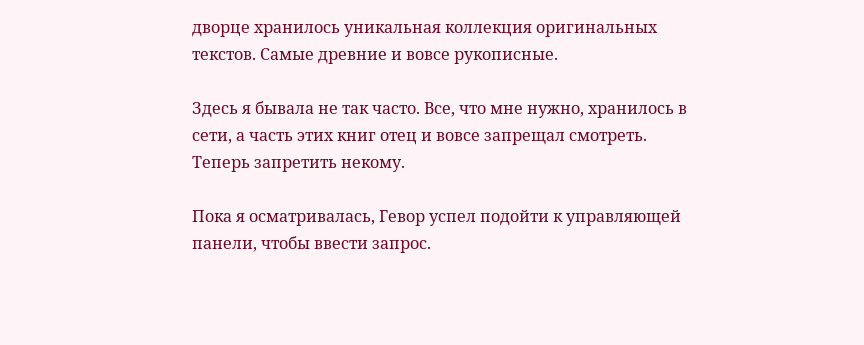дворце хранилось уникальная коллекция оригинальных текстов. Самые древние и вовсе рукописные.

Здесь я бывала не так часто. Все, что мне нужно, хранилось в сети, а часть этих книг отец и вовсе запрещал смотреть. Теперь запретить некому.

Пока я осматривалась, Гевор успел подойти к управляющей панели, чтобы ввести запрос.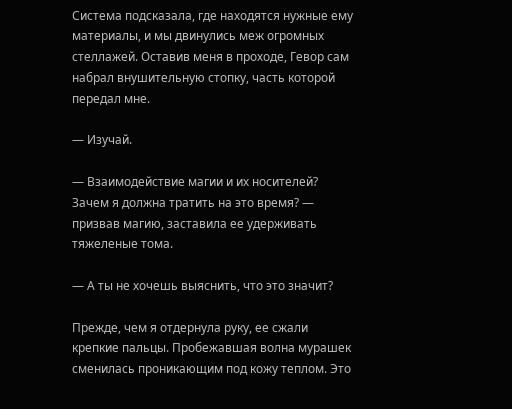Система подсказала, где находятся нужные ему материалы, и мы двинулись меж огромных стеллажей. Оставив меня в проходе, Гевор сам набрал внушительную стопку, часть которой передал мне.

— Изучай.

— Взаимодействие магии и их носителей? Зачем я должна тратить на это время? — призвав магию, заставила ее удерживать тяжеленые тома.

— А ты не хочешь выяснить, что это значит?

Прежде, чем я отдернула руку, ее сжали крепкие пальцы. Пробежавшая волна мурашек сменилась проникающим под кожу теплом. Это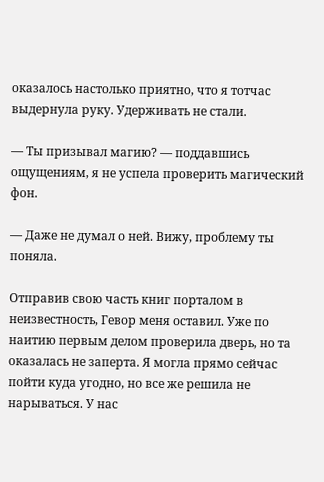оказалось настолько приятно, что я тотчас выдернула руку. Удерживать не стали.

— Ты призывал магию? — поддавшись ощущениям, я не успела проверить магический фон.

— Даже не думал о ней. Вижу, проблему ты поняла.

Отправив свою часть книг порталом в неизвестность, Гевор меня оставил. Уже по наитию первым делом проверила дверь, но та оказалась не заперта. Я могла прямо сейчас пойти куда угодно, но все же решила не нарываться. У нас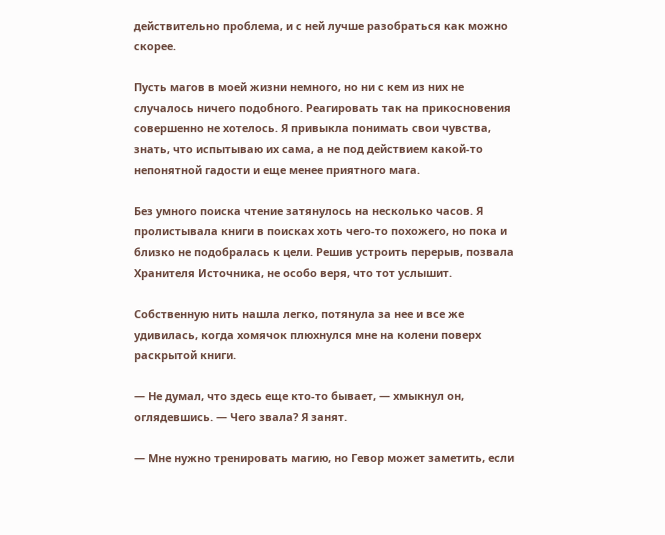действительно проблема, и с ней лучше разобраться как можно скорее.

Пусть магов в моей жизни немного, но ни с кем из них не случалось ничего подобного. Реагировать так на прикосновения совершенно не хотелось. Я привыкла понимать свои чувства, знать, что испытываю их сама, а не под действием какой-то непонятной гадости и еще менее приятного мага.

Без умного поиска чтение затянулось на несколько часов. Я пролистывала книги в поисках хоть чего-то похожего, но пока и близко не подобралась к цели. Решив устроить перерыв, позвала Хранителя Источника, не особо веря, что тот услышит.

Собственную нить нашла легко, потянула за нее и все же удивилась, когда хомячок плюхнулся мне на колени поверх раскрытой книги.

— Не думал, что здесь еще кто-то бывает, — хмыкнул он, оглядевшись. — Чего звала? Я занят.

— Мне нужно тренировать магию, но Гевор может заметить, если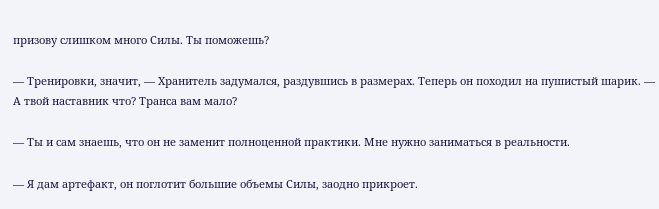призову слишком много Силы. Ты поможешь?

— Тренировки, значит, — Хранитель задумался, раздувшись в размерах. Теперь он походил на пушистый шарик. — А твой наставник что? Транса вам мало?

— Ты и сам знаешь, что он не заменит полноценной практики. Мне нужно заниматься в реальности.

— Я дам артефакт, он поглотит большие объемы Силы, заодно прикроет.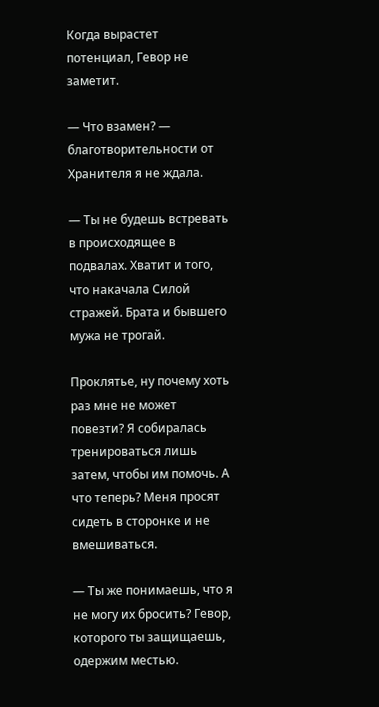Когда вырастет потенциал, Гевор не заметит.

— Что взамен? — благотворительности от Хранителя я не ждала.

— Ты не будешь встревать в происходящее в подвалах. Хватит и того, что накачала Силой стражей. Брата и бывшего мужа не трогай.

Проклятье, ну почему хоть раз мне не может повезти? Я собиралась тренироваться лишь затем, чтобы им помочь. А что теперь? Меня просят сидеть в сторонке и не вмешиваться.

— Ты же понимаешь, что я не могу их бросить? Гевор, которого ты защищаешь, одержим местью.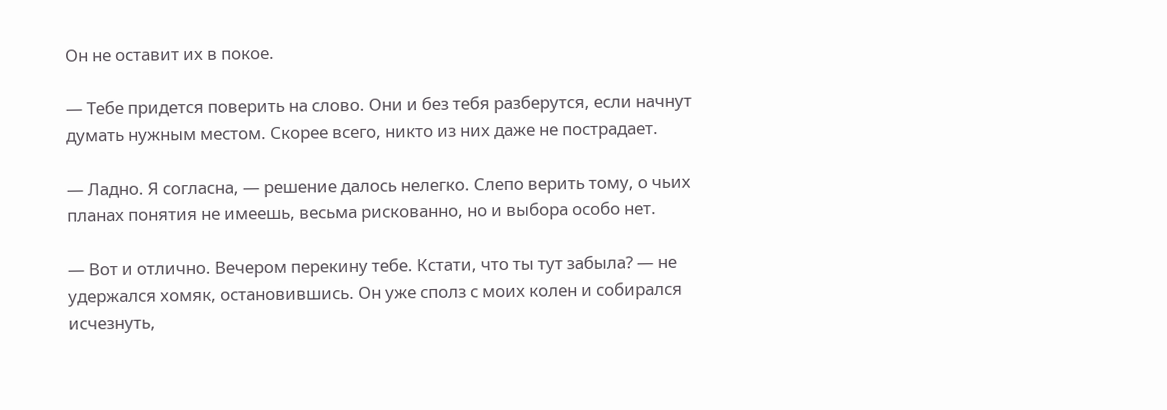Он не оставит их в покое.

— Тебе придется поверить на слово. Они и без тебя разберутся, если начнут думать нужным местом. Скорее всего, никто из них даже не пострадает.

— Ладно. Я согласна, — решение далось нелегко. Слепо верить тому, о чьих планах понятия не имеешь, весьма рискованно, но и выбора особо нет.

— Вот и отлично. Вечером перекину тебе. Кстати, что ты тут забыла? — не удержался хомяк, остановившись. Он уже сполз с моих колен и собирался исчезнуть,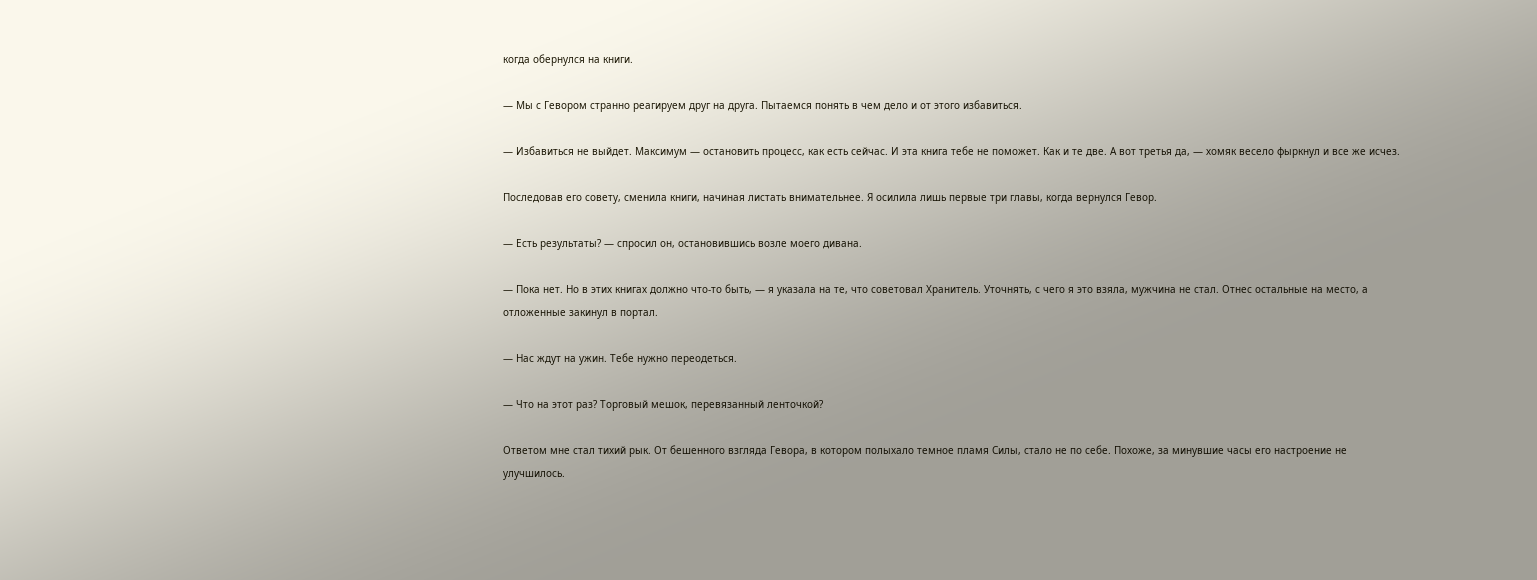когда обернулся на книги.

— Мы с Гевором странно реагируем друг на друга. Пытаемся понять в чем дело и от этого избавиться.

— Избавиться не выйдет. Максимум — остановить процесс, как есть сейчас. И эта книга тебе не поможет. Как и те две. А вот третья да, — хомяк весело фыркнул и все же исчез.

Последовав его совету, сменила книги, начиная листать внимательнее. Я осилила лишь первые три главы, когда вернулся Гевор.

— Есть результаты? — спросил он, остановившись возле моего дивана.

— Пока нет. Но в этих книгах должно что-то быть, — я указала на те, что советовал Хранитель. Уточнять, с чего я это взяла, мужчина не стал. Отнес остальные на место, а отложенные закинул в портал.

— Нас ждут на ужин. Тебе нужно переодеться.

— Что на этот раз? Торговый мешок, перевязанный ленточкой?

Ответом мне стал тихий рык. От бешенного взгляда Гевора, в котором полыхало темное пламя Силы, стало не по себе. Похоже, за минувшие часы его настроение не улучшилось.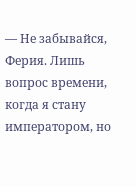— Не забывайся, Ферия. Лишь вопрос времени, когда я стану императором, но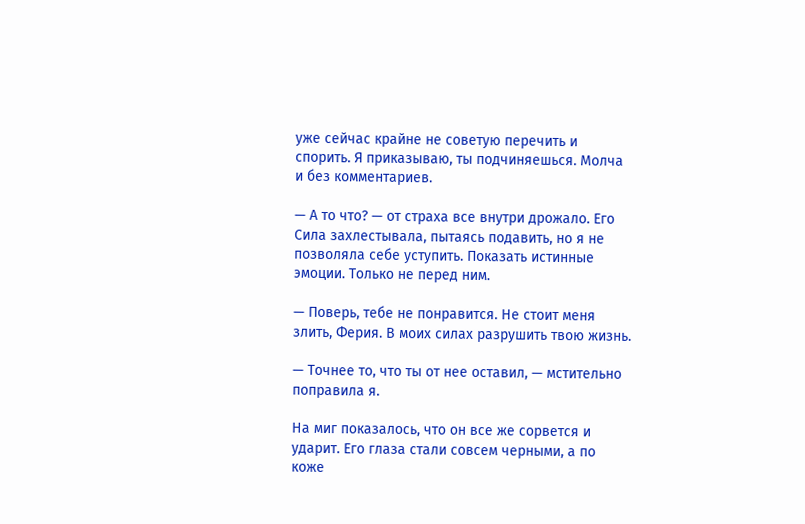уже сейчас крайне не советую перечить и спорить. Я приказываю, ты подчиняешься. Молча и без комментариев.

— А то что? — от страха все внутри дрожало. Его Сила захлестывала, пытаясь подавить, но я не позволяла себе уступить. Показать истинные эмоции. Только не перед ним.

— Поверь, тебе не понравится. Не стоит меня злить, Ферия. В моих силах разрушить твою жизнь.

— Точнее то, что ты от нее оставил, — мстительно поправила я.

На миг показалось, что он все же сорвется и ударит. Его глаза стали совсем черными, а по коже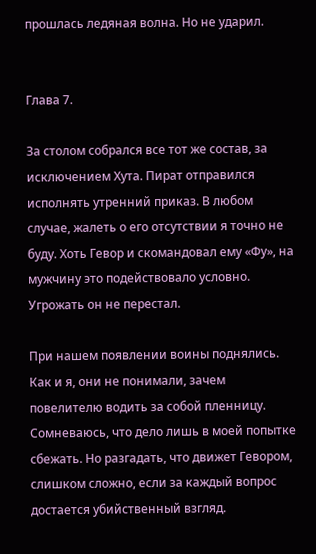прошлась ледяная волна. Но не ударил.


Глава 7.

За столом собрался все тот же состав, за исключением Хута. Пират отправился исполнять утренний приказ. В любом случае, жалеть о его отсутствии я точно не буду. Хоть Гевор и скомандовал ему «Фу», на мужчину это подействовало условно. Угрожать он не перестал.

При нашем появлении воины поднялись. Как и я, они не понимали, зачем повелителю водить за собой пленницу. Сомневаюсь, что дело лишь в моей попытке сбежать. Но разгадать, что движет Гевором, слишком сложно, если за каждый вопрос достается убийственный взгляд.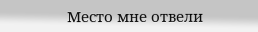Место мне отвели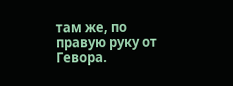там же, по правую руку от Гевора.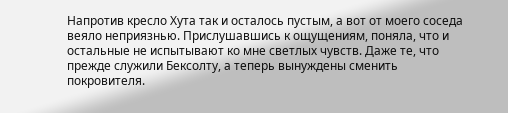Напротив кресло Хута так и осталось пустым, а вот от моего соседа веяло неприязнью. Прислушавшись к ощущениям, поняла, что и остальные не испытывают ко мне светлых чувств. Даже те, что прежде служили Бексолту, а теперь вынуждены сменить покровителя.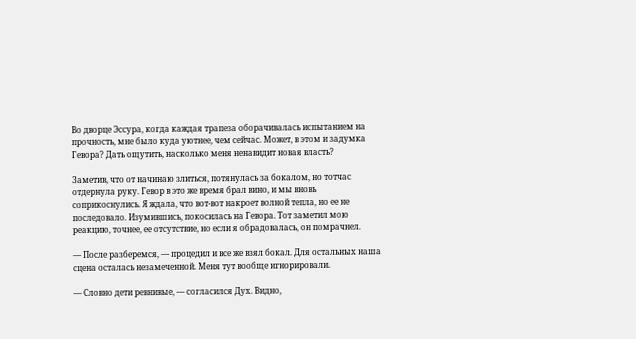Во дворце Эссура, когда каждая трапеза оборачивалась испытанием на прочность, мне было куда уютнее, чем сейчас. Может, в этом и задумка Гевора? Дать ощутить, насколько меня ненавидит новая власть?

Заметив, что от начинаю злиться, потянулась за бокалом, но тотчас отдернула руку. Гевор в это же время брал вино, и мы вновь соприкоснулись. Я ждала, что вот-вот накроет волной тепла, но ее не последовало. Изумившись, покосилась на Гевора. Тот заметил мою реакцию, точнее, ее отсутствие, но если я обрадовалась, он помрачнел.

— После разберемся, — процедил и все же взял бокал. Для остальных наша сцена осталась незамеченной. Меня тут вообще игнорировали.

— Словно дети ревнивые, — согласился Дух. Видно,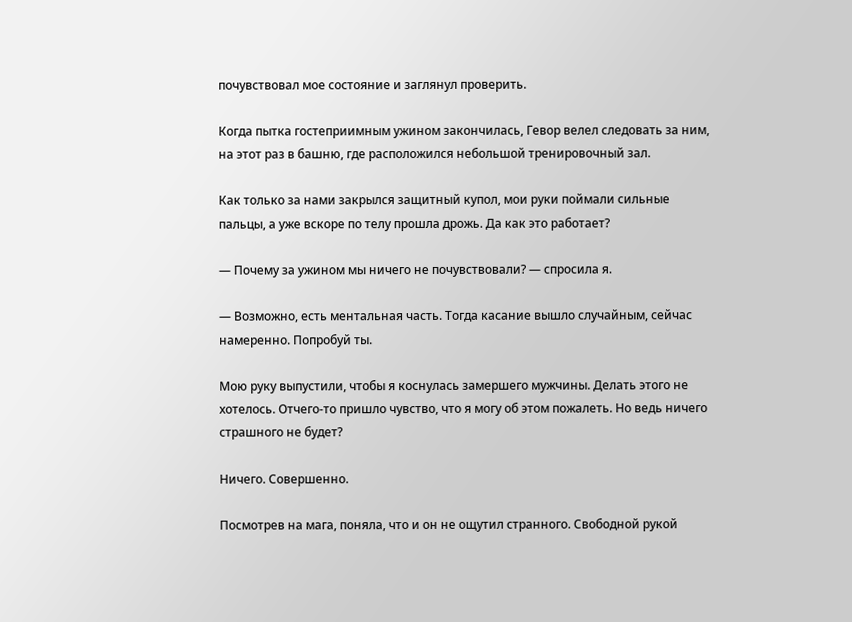почувствовал мое состояние и заглянул проверить.

Когда пытка гостеприимным ужином закончилась, Гевор велел следовать за ним, на этот раз в башню, где расположился небольшой тренировочный зал.

Как только за нами закрылся защитный купол, мои руки поймали сильные пальцы, а уже вскоре по телу прошла дрожь. Да как это работает?

— Почему за ужином мы ничего не почувствовали? — спросила я.

— Возможно, есть ментальная часть. Тогда касание вышло случайным, сейчас намеренно. Попробуй ты.

Мою руку выпустили, чтобы я коснулась замершего мужчины. Делать этого не хотелось. Отчего-то пришло чувство, что я могу об этом пожалеть. Но ведь ничего страшного не будет?

Ничего. Совершенно.

Посмотрев на мага, поняла, что и он не ощутил странного. Свободной рукой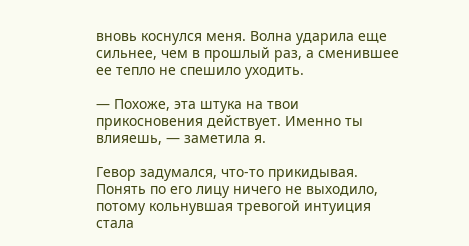вновь коснулся меня. Волна ударила еще сильнее, чем в прошлый раз, а сменившее ее тепло не спешило уходить.

— Похоже, эта штука на твои прикосновения действует. Именно ты влияешь, — заметила я.

Гевор задумался, что-то прикидывая. Понять по его лицу ничего не выходило, потому кольнувшая тревогой интуиция стала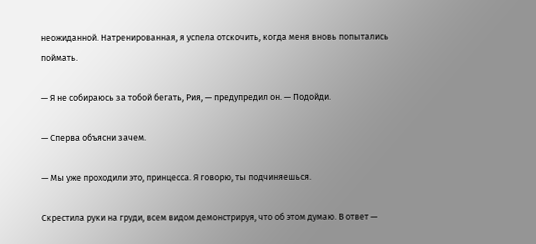неожиданной. Натренированная, я успела отскочить, когда меня вновь попытались поймать.

— Я не собираюсь за тобой бегать, Рия, — предупредил он. — Подойди.

— Сперва объясни зачем.

— Мы уже проходили это, принцесса. Я говорю, ты подчиняешься.

Скрестила руки на груди, всем видом демонстрируя, что об этом думаю. В ответ —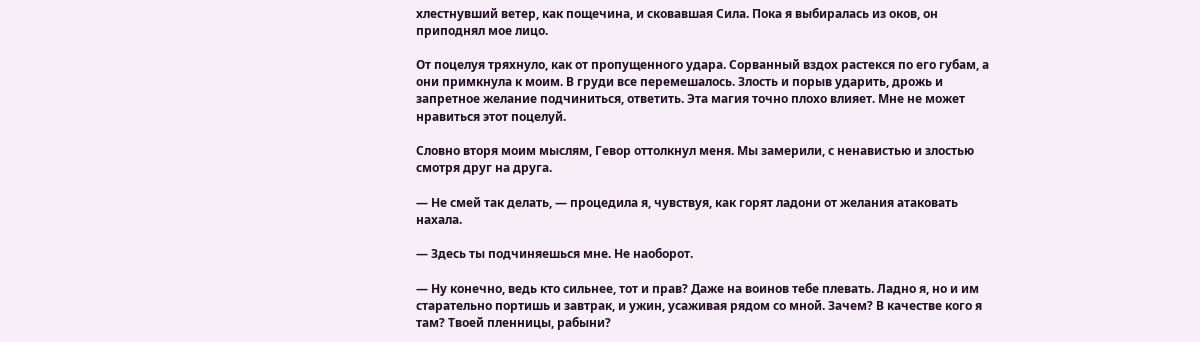хлестнувший ветер, как пощечина, и сковавшая Сила. Пока я выбиралась из оков, он приподнял мое лицо.

От поцелуя тряхнуло, как от пропущенного удара. Сорванный вздох растекся по его губам, а они примкнула к моим. В груди все перемешалось. Злость и порыв ударить, дрожь и запретное желание подчиниться, ответить. Эта магия точно плохо влияет. Мне не может нравиться этот поцелуй.

Словно вторя моим мыслям, Гевор оттолкнул меня. Мы замерили, с ненавистью и злостью смотря друг на друга.

— Не смей так делать, — процедила я, чувствуя, как горят ладони от желания атаковать нахала.

— Здесь ты подчиняешься мне. Не наоборот.

— Ну конечно, ведь кто сильнее, тот и прав? Даже на воинов тебе плевать. Ладно я, но и им старательно портишь и завтрак, и ужин, усаживая рядом со мной. Зачем? В качестве кого я там? Твоей пленницы, рабыни?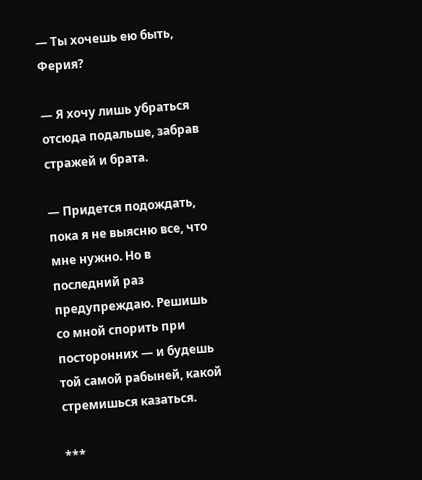— Ты хочешь ею быть, Ферия?

— Я хочу лишь убраться отсюда подальше, забрав стражей и брата.

— Придется подождать, пока я не выясню все, что мне нужно. Но в последний раз предупреждаю. Решишь со мной спорить при посторонних — и будешь той самой рабыней, какой стремишься казаться.

***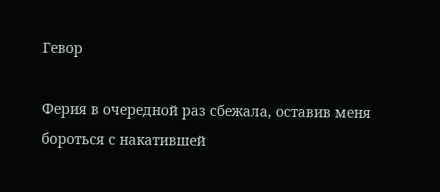Гевор

Ферия в очередной раз сбежала, оставив меня бороться с накатившей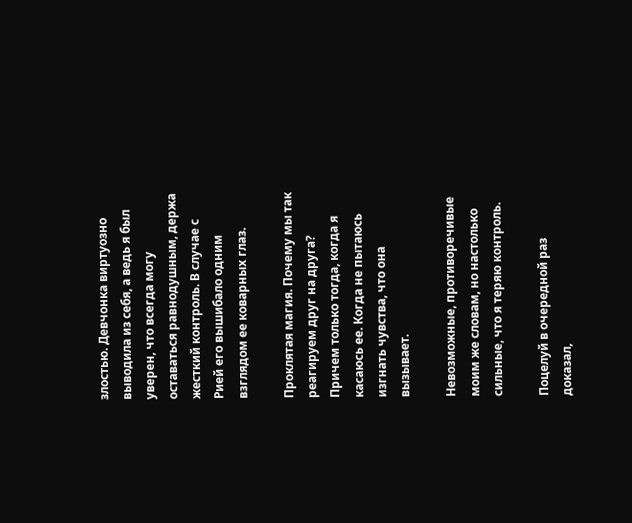злостью. Девчонка виртуозно выводила из себя, а ведь я был уверен, что всегда могу оставаться равнодушным, держа жесткий контроль. В случае с Рией его вышибало одним взглядом ее коварных глаз.

Проклятая магия. Почему мы так реагируем друг на друга? Причем только тогда, когда я касаюсь ее. Когда не пытаюсь изгнать чувства, что она вызывает.

Невозможные, противоречивые моим же словам, но настолько сильные, что я теряю контроль.

Поцелуй в очередной раз доказал,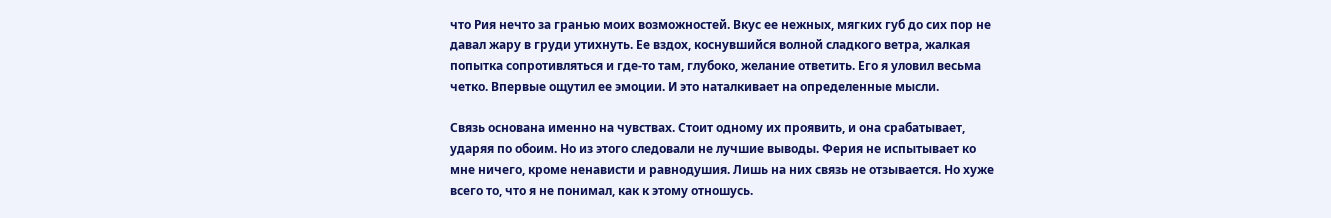что Рия нечто за гранью моих возможностей. Вкус ее нежных, мягких губ до сих пор не давал жару в груди утихнуть. Ее вздох, коснувшийся волной сладкого ветра, жалкая попытка сопротивляться и где-то там, глубоко, желание ответить. Его я уловил весьма четко. Впервые ощутил ее эмоции. И это наталкивает на определенные мысли.

Связь основана именно на чувствах. Стоит одному их проявить, и она срабатывает, ударяя по обоим. Но из этого следовали не лучшие выводы. Ферия не испытывает ко мне ничего, кроме ненависти и равнодушия. Лишь на них связь не отзывается. Но хуже всего то, что я не понимал, как к этому отношусь.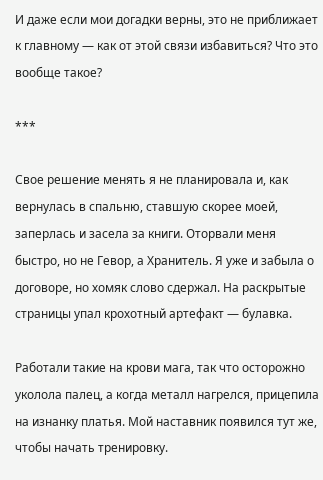И даже если мои догадки верны, это не приближает к главному — как от этой связи избавиться? Что это вообще такое?

***

Свое решение менять я не планировала и, как вернулась в спальню, ставшую скорее моей, заперлась и засела за книги. Оторвали меня быстро, но не Гевор, а Хранитель. Я уже и забыла о договоре, но хомяк слово сдержал. На раскрытые страницы упал крохотный артефакт — булавка.

Работали такие на крови мага, так что осторожно уколола палец, а когда металл нагрелся, прицепила на изнанку платья. Мой наставник появился тут же, чтобы начать тренировку.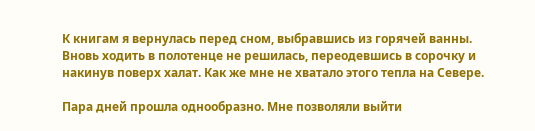К книгам я вернулась перед сном, выбравшись из горячей ванны. Вновь ходить в полотенце не решилась, переодевшись в сорочку и накинув поверх халат. Как же мне не хватало этого тепла на Севере.

Пара дней прошла однообразно. Мне позволяли выйти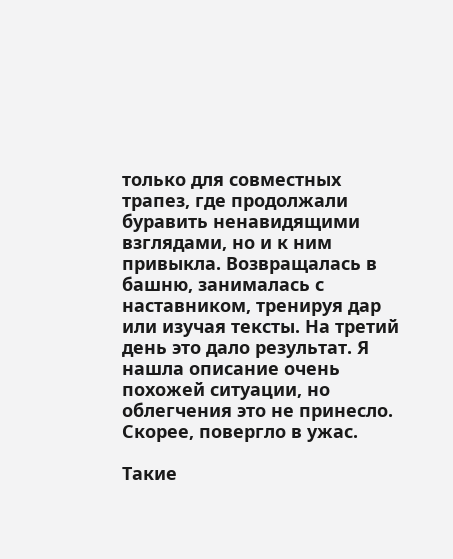только для совместных трапез, где продолжали буравить ненавидящими взглядами, но и к ним привыкла. Возвращалась в башню, занималась с наставником, тренируя дар или изучая тексты. На третий день это дало результат. Я нашла описание очень похожей ситуации, но облегчения это не принесло. Скорее, повергло в ужас.

Такие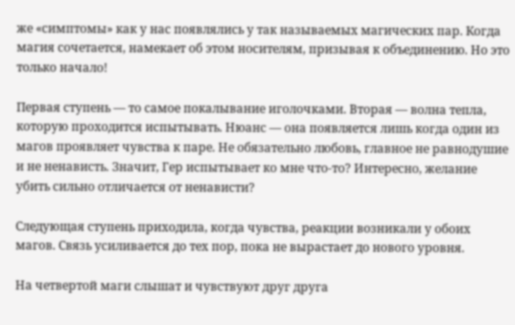же «симптомы» как у нас появлялись у так называемых магических пар. Когда магия сочетается, намекает об этом носителям, призывая к объединению. Но это только начало!

Первая ступень — то самое покалывание иголочками. Вторая — волна тепла, которую проходится испытывать. Нюанс — она появляется лишь когда один из магов проявляет чувства к паре. Не обязательно любовь, главное не равнодушие и не ненависть. Значит, Гер испытывает ко мне что-то? Интересно, желание убить сильно отличается от ненависти?

Следующая ступень приходила, когда чувства, реакции возникали у обоих магов. Связь усиливается до тех пор, пока не вырастает до нового уровня.

На четвертой маги слышат и чувствуют друг друга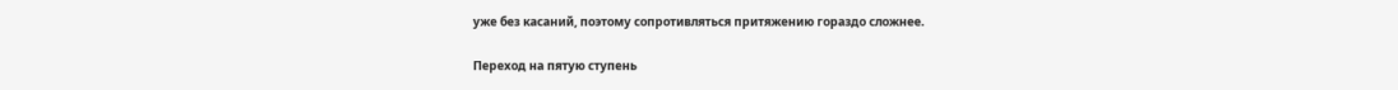уже без касаний, поэтому сопротивляться притяжению гораздо сложнее.

Переход на пятую ступень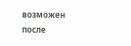возможен после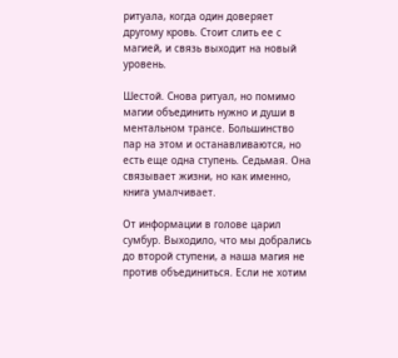ритуала, когда один доверяет другому кровь. Стоит слить ее с магией, и связь выходит на новый уровень.

Шестой. Снова ритуал, но помимо магии объединить нужно и души в ментальном трансе. Большинство пар на этом и останавливаются, но есть еще одна ступень. Седьмая. Она связывает жизни, но как именно, книга умалчивает.

От информации в голове царил сумбур. Выходило, что мы добрались до второй ступени, а наша магия не против объединиться. Если не хотим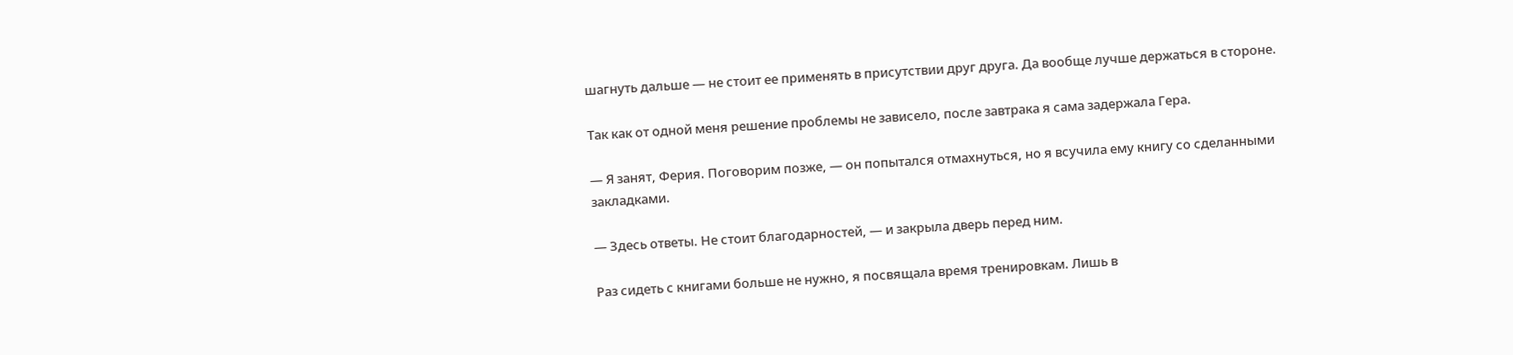шагнуть дальше — не стоит ее применять в присутствии друг друга. Да вообще лучше держаться в стороне.

Так как от одной меня решение проблемы не зависело, после завтрака я сама задержала Гера.

— Я занят, Ферия. Поговорим позже, — он попытался отмахнуться, но я всучила ему книгу со сделанными закладками.

— Здесь ответы. Не стоит благодарностей, — и закрыла дверь перед ним.

Раз сидеть с книгами больше не нужно, я посвящала время тренировкам. Лишь в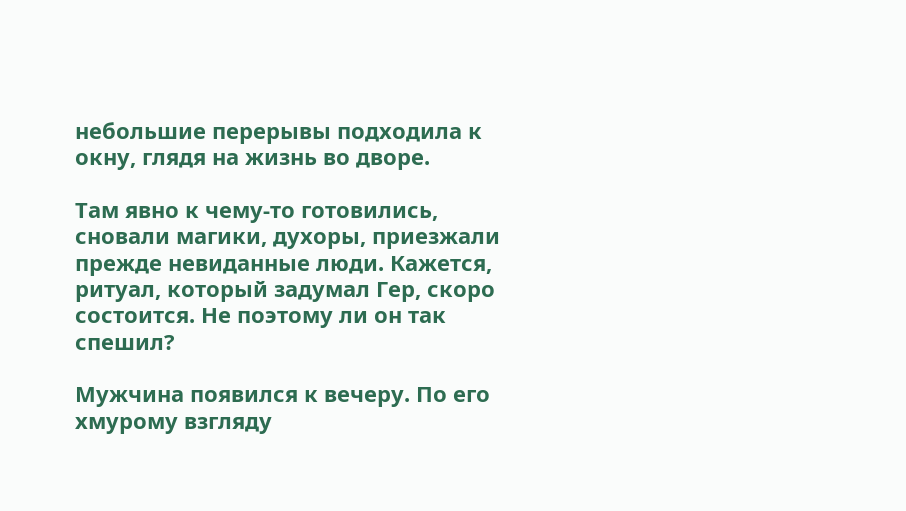небольшие перерывы подходила к окну, глядя на жизнь во дворе.

Там явно к чему-то готовились, сновали магики, духоры, приезжали прежде невиданные люди. Кажется, ритуал, который задумал Гер, скоро состоится. Не поэтому ли он так спешил?

Мужчина появился к вечеру. По его хмурому взгляду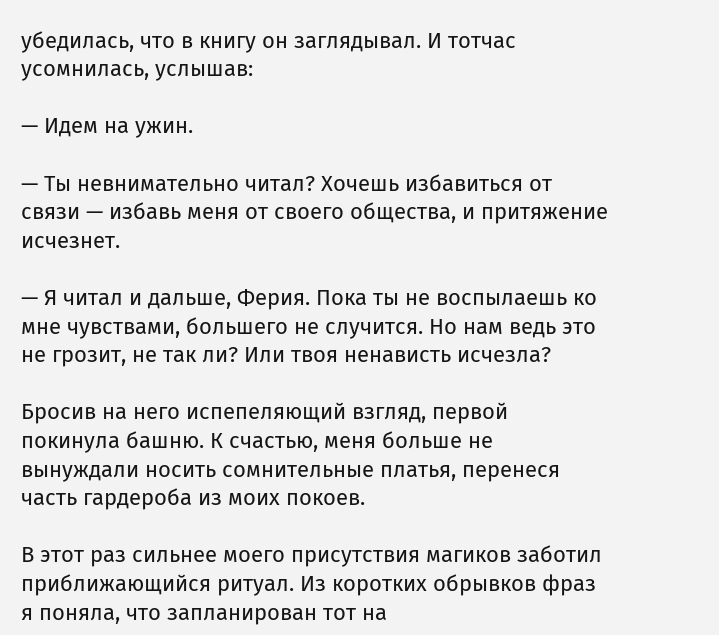убедилась, что в книгу он заглядывал. И тотчас усомнилась, услышав:

— Идем на ужин.

— Ты невнимательно читал? Хочешь избавиться от связи — избавь меня от своего общества, и притяжение исчезнет.

— Я читал и дальше, Ферия. Пока ты не воспылаешь ко мне чувствами, большего не случится. Но нам ведь это не грозит, не так ли? Или твоя ненависть исчезла?

Бросив на него испепеляющий взгляд, первой покинула башню. К счастью, меня больше не вынуждали носить сомнительные платья, перенеся часть гардероба из моих покоев.

В этот раз сильнее моего присутствия магиков заботил приближающийся ритуал. Из коротких обрывков фраз я поняла, что запланирован тот на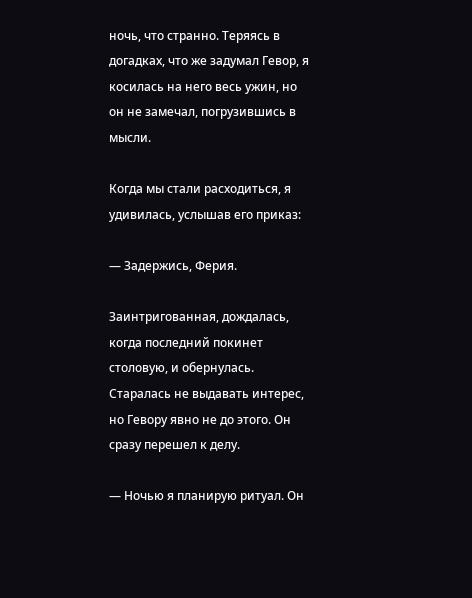ночь, что странно. Теряясь в догадках, что же задумал Гевор, я косилась на него весь ужин, но он не замечал, погрузившись в мысли.

Когда мы стали расходиться, я удивилась, услышав его приказ:

— Задержись, Ферия.

Заинтригованная, дождалась, когда последний покинет столовую, и обернулась. Старалась не выдавать интерес, но Гевору явно не до этого. Он сразу перешел к делу.

— Ночью я планирую ритуал. Он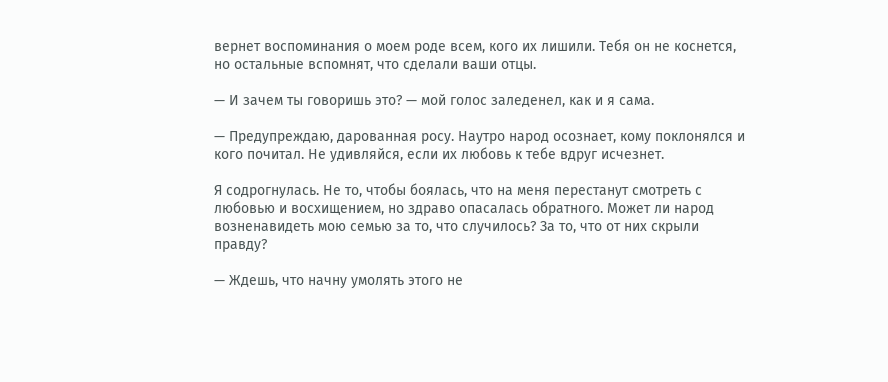вернет воспоминания о моем роде всем, кого их лишили. Тебя он не коснется, но остальные вспомнят, что сделали ваши отцы.

— И зачем ты говоришь это? — мой голос заледенел, как и я сама.

— Предупреждаю, дарованная росу. Наутро народ осознает, кому поклонялся и кого почитал. Не удивляйся, если их любовь к тебе вдруг исчезнет.

Я содрогнулась. Не то, чтобы боялась, что на меня перестанут смотреть с любовью и восхищением, но здраво опасалась обратного. Может ли народ возненавидеть мою семью за то, что случилось? За то, что от них скрыли правду?

— Ждешь, что начну умолять этого не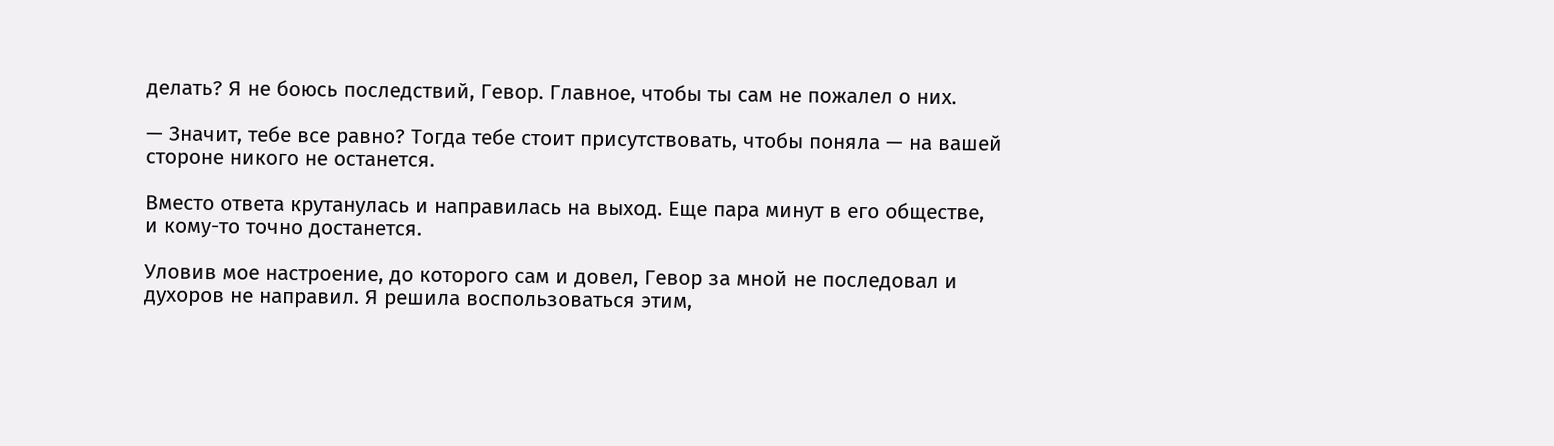делать? Я не боюсь последствий, Гевор. Главное, чтобы ты сам не пожалел о них.

— Значит, тебе все равно? Тогда тебе стоит присутствовать, чтобы поняла — на вашей стороне никого не останется.

Вместо ответа крутанулась и направилась на выход. Еще пара минут в его обществе, и кому-то точно достанется.

Уловив мое настроение, до которого сам и довел, Гевор за мной не последовал и духоров не направил. Я решила воспользоваться этим,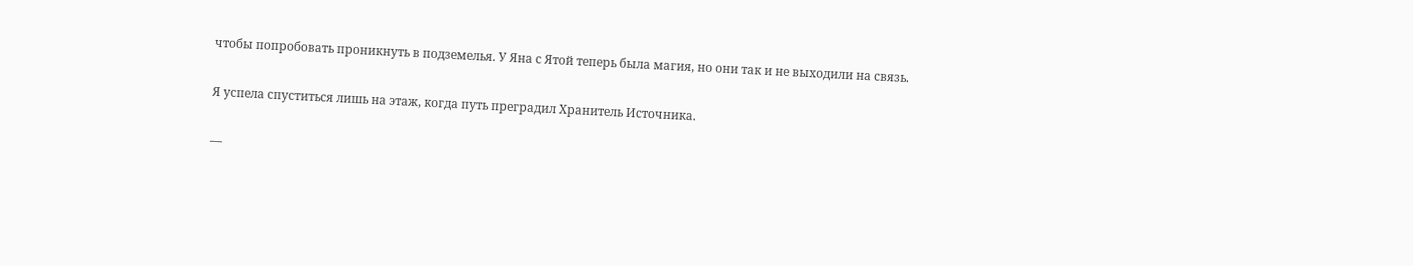чтобы попробовать проникнуть в подземелья. У Яна с Ятой теперь была магия, но они так и не выходили на связь.

Я успела спуститься лишь на этаж, когда путь преградил Хранитель Источника.

—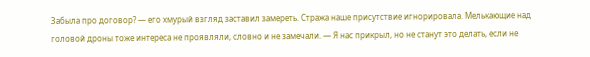Забыла про договор? — его хмурый взгляд заставил замереть. Стража наше присутствие игнорировала. Мелькающие над головой дроны тоже интереса не проявляли, словно и не замечали. — Я нас прикрыл, но не станут это делать, если не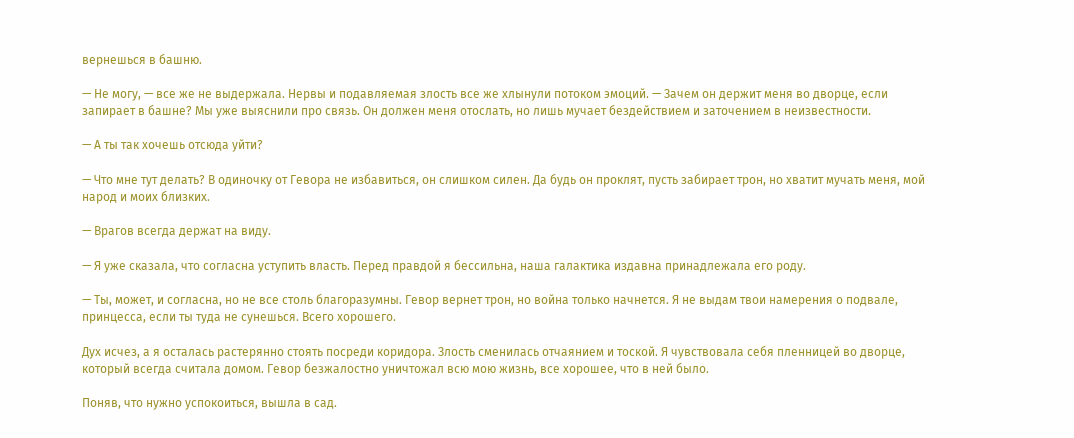вернешься в башню.

— Не могу, — все же не выдержала. Нервы и подавляемая злость все же хлынули потоком эмоций. — Зачем он держит меня во дворце, если запирает в башне? Мы уже выяснили про связь. Он должен меня отослать, но лишь мучает бездействием и заточением в неизвестности.

— А ты так хочешь отсюда уйти?

— Что мне тут делать? В одиночку от Гевора не избавиться, он слишком силен. Да будь он проклят, пусть забирает трон, но хватит мучать меня, мой народ и моих близких.

— Врагов всегда держат на виду.

— Я уже сказала, что согласна уступить власть. Перед правдой я бессильна, наша галактика издавна принадлежала его роду.

— Ты, может, и согласна, но не все столь благоразумны. Гевор вернет трон, но война только начнется. Я не выдам твои намерения о подвале, принцесса, если ты туда не сунешься. Всего хорошего.

Дух исчез, а я осталась растерянно стоять посреди коридора. Злость сменилась отчаянием и тоской. Я чувствовала себя пленницей во дворце, который всегда считала домом. Гевор безжалостно уничтожал всю мою жизнь, все хорошее, что в ней было.

Поняв, что нужно успокоиться, вышла в сад.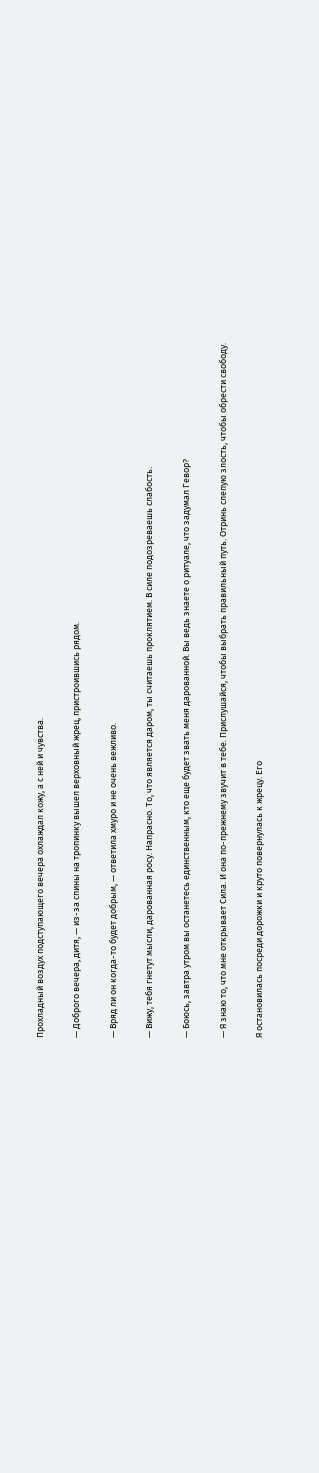Прохладный воздух подступающего вечера охлаждал кожу, а с ней и чувства.

— Доброго вечера, дитя, — из-за спины на тропинку вышел верховный жрец, пристроившись рядом.

— Вряд ли он когда-то будет добрым, — ответила хмуро и не очень вежливо.

— Вижу, тебя гнетут мысли, дарованная росу. Напрасно. То, что является даром, ты считаешь проклятием. В силе подозреваешь слабость.

— Боюсь, завтра утром вы останетесь единственным, кто еще будет звать меня дарованной. Вы ведь знаете о ритуале, что задумал Гевор?

— Я знаю то, что мне открывает Сила. И она по-прежнему звучит в тебе. Прислушайся, чтобы выбрать правильный путь. Отринь слепую злость, чтобы обрести свободу.

Я остановилась посреди дорожки и круто повернулась к жрецу. Его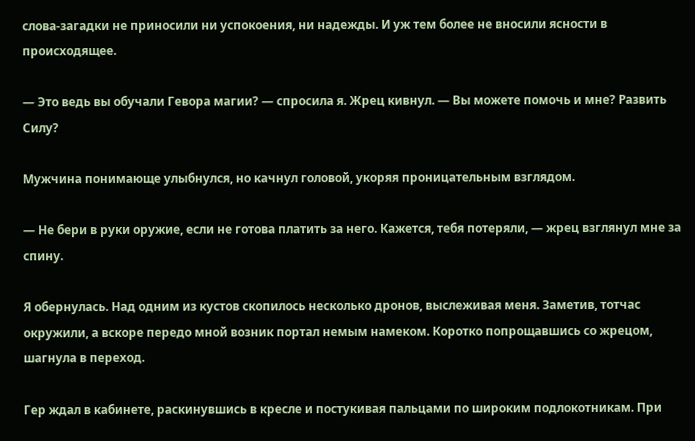слова-загадки не приносили ни успокоения, ни надежды. И уж тем более не вносили ясности в происходящее.

— Это ведь вы обучали Гевора магии? — спросила я. Жрец кивнул. — Вы можете помочь и мне? Развить Силу?

Мужчина понимающе улыбнулся, но качнул головой, укоряя проницательным взглядом.

— Не бери в руки оружие, если не готова платить за него. Кажется, тебя потеряли, — жрец взглянул мне за спину.

Я обернулась. Над одним из кустов скопилось несколько дронов, выслеживая меня. Заметив, тотчас окружили, а вскоре передо мной возник портал немым намеком. Коротко попрощавшись со жрецом, шагнула в переход.

Гер ждал в кабинете, раскинувшись в кресле и постукивая пальцами по широким подлокотникам. При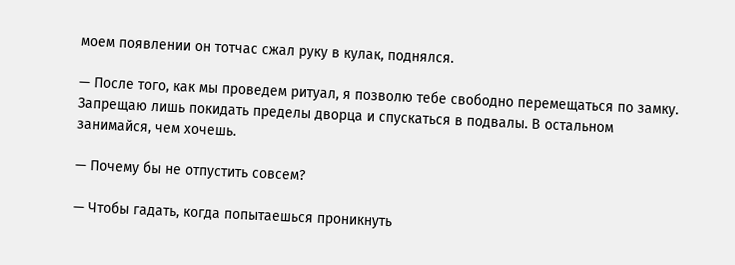моем появлении он тотчас сжал руку в кулак, поднялся.

— После того, как мы проведем ритуал, я позволю тебе свободно перемещаться по замку. Запрещаю лишь покидать пределы дворца и спускаться в подвалы. В остальном занимайся, чем хочешь.

— Почему бы не отпустить совсем?

— Чтобы гадать, когда попытаешься проникнуть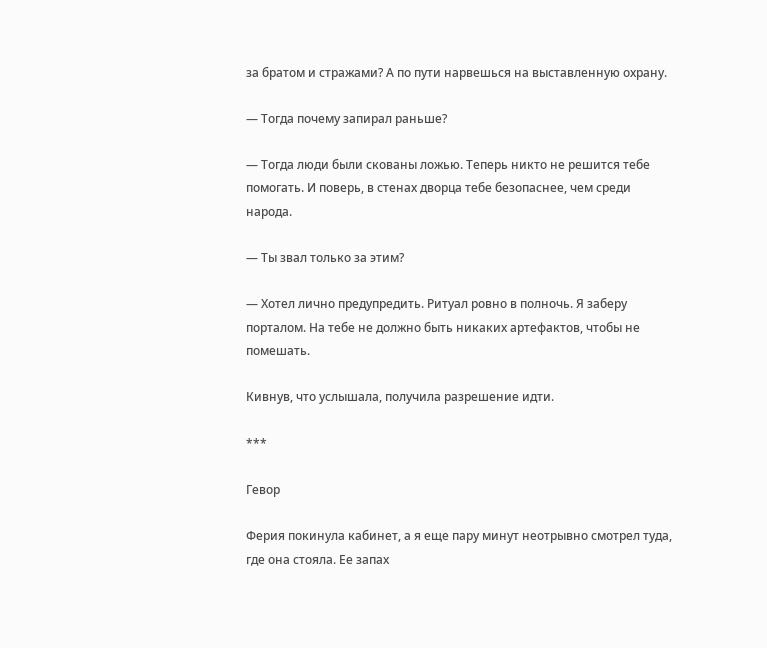за братом и стражами? А по пути нарвешься на выставленную охрану.

— Тогда почему запирал раньше?

— Тогда люди были скованы ложью. Теперь никто не решится тебе помогать. И поверь, в стенах дворца тебе безопаснее, чем среди народа.

— Ты звал только за этим?

— Хотел лично предупредить. Ритуал ровно в полночь. Я заберу порталом. На тебе не должно быть никаких артефактов, чтобы не помешать.

Кивнув, что услышала, получила разрешение идти.

***

Гевор

Ферия покинула кабинет, а я еще пару минут неотрывно смотрел туда, где она стояла. Ее запах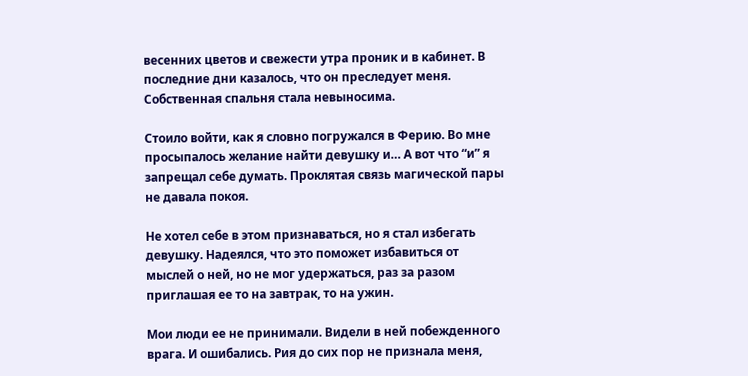весенних цветов и свежести утра проник и в кабинет. В последние дни казалось, что он преследует меня. Собственная спальня стала невыносима.

Стоило войти, как я словно погружался в Ферию. Во мне просыпалось желание найти девушку и… А вот что “и” я запрещал себе думать. Проклятая связь магической пары не давала покоя.

Не хотел себе в этом признаваться, но я стал избегать девушку. Надеялся, что это поможет избавиться от мыслей о ней, но не мог удержаться, раз за разом приглашая ее то на завтрак, то на ужин.

Мои люди ее не принимали. Видели в ней побежденного врага. И ошибались. Рия до сих пор не признала меня,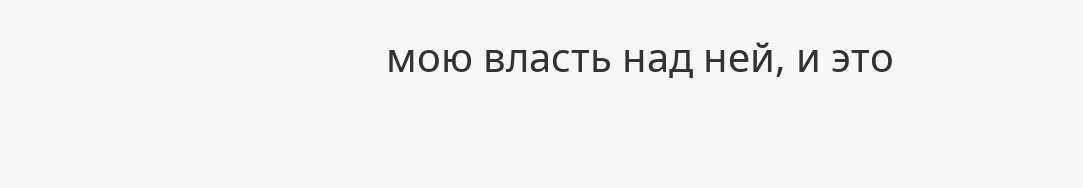мою власть над ней, и это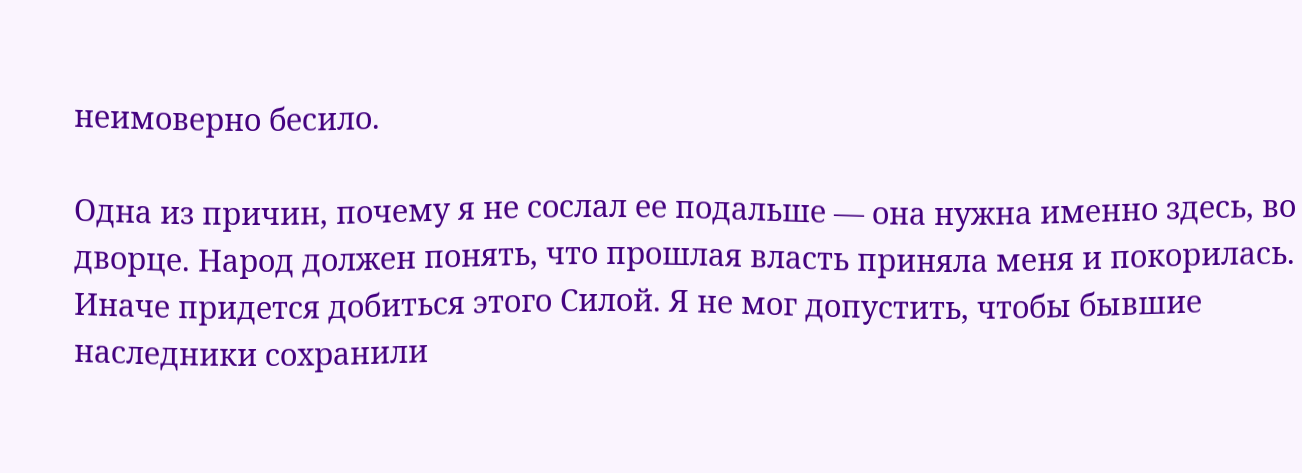неимоверно бесило.

Одна из причин, почему я не сослал ее подальше — она нужна именно здесь, во дворце. Народ должен понять, что прошлая власть приняла меня и покорилась. Иначе придется добиться этого Силой. Я не мог допустить, чтобы бывшие наследники сохранили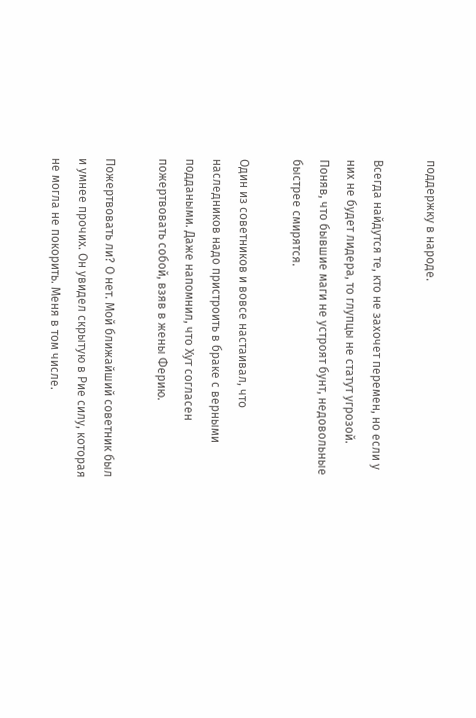поддержку в народе.

Всегда найдутся те, кто не захочет перемен, но если у них не будет лидера, то глупцы не статут угрозой. Поняв, что бывшие маги не устроят бунт, недовольные быстрее смирятся.

Один из советников и вовсе настаивал, что наследников надо пристроить в браке с верными поддаными. Даже напомнил, что Хут согласен пожертвовать собой, взяв в жены Ферию.

Пожертвовать ли? О нет. Мой ближайший советник был и умнее прочих. Он увидел скрытую в Рие силу, которая не могла не покорить. Меня в том числе.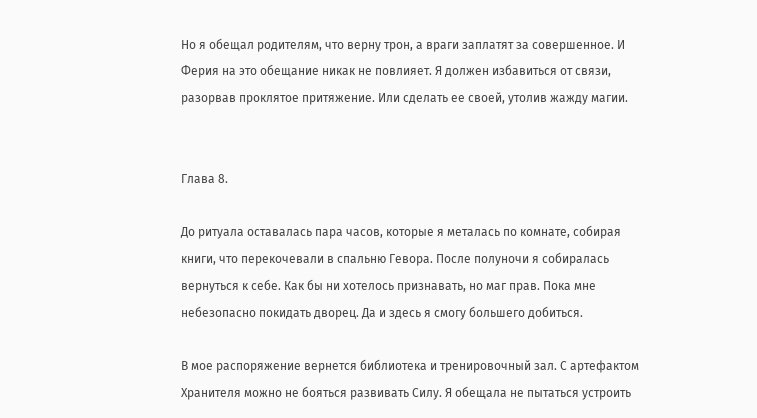Но я обещал родителям, что верну трон, а враги заплатят за совершенное. И Ферия на это обещание никак не повлияет. Я должен избавиться от связи, разорвав проклятое притяжение. Или сделать ее своей, утолив жажду магии.


Глава 8.

До ритуала оставалась пара часов, которые я металась по комнате, собирая книги, что перекочевали в спальню Гевора. После полуночи я собиралась вернуться к себе. Как бы ни хотелось признавать, но маг прав. Пока мне небезопасно покидать дворец. Да и здесь я смогу большего добиться.

В мое распоряжение вернется библиотека и тренировочный зал. С артефактом Хранителя можно не бояться развивать Силу. Я обещала не пытаться устроить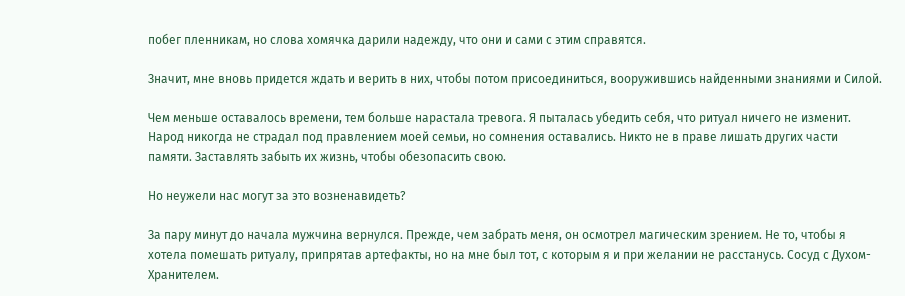побег пленникам, но слова хомячка дарили надежду, что они и сами с этим справятся.

Значит, мне вновь придется ждать и верить в них, чтобы потом присоединиться, вооружившись найденными знаниями и Силой.

Чем меньше оставалось времени, тем больше нарастала тревога. Я пыталась убедить себя, что ритуал ничего не изменит. Народ никогда не страдал под правлением моей семьи, но сомнения оставались. Никто не в праве лишать других части памяти. Заставлять забыть их жизнь, чтобы обезопасить свою.

Но неужели нас могут за это возненавидеть?

За пару минут до начала мужчина вернулся. Прежде, чем забрать меня, он осмотрел магическим зрением. Не то, чтобы я хотела помешать ритуалу, припрятав артефакты, но на мне был тот, с которым я и при желании не расстанусь. Сосуд с Духом-Хранителем.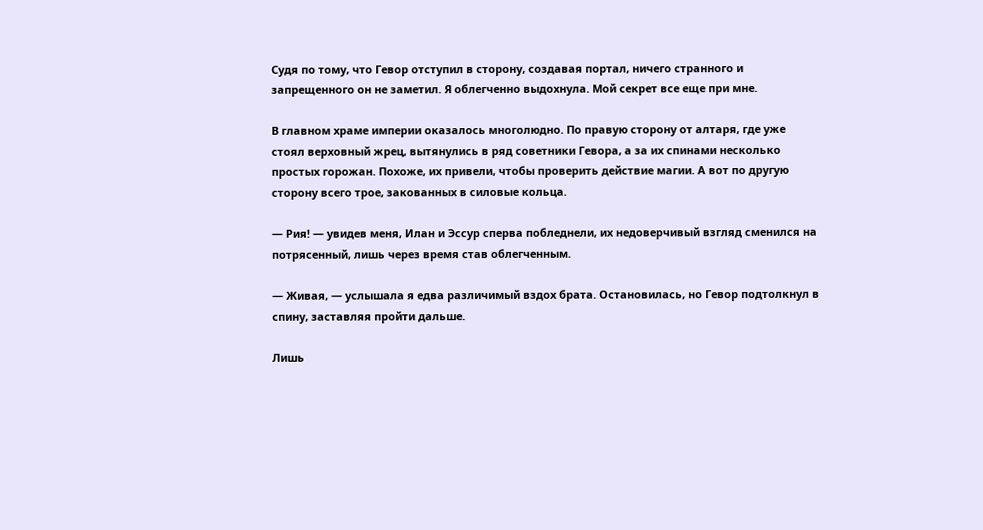Судя по тому, что Гевор отступил в сторону, создавая портал, ничего странного и запрещенного он не заметил. Я облегченно выдохнула. Мой секрет все еще при мне.

В главном храме империи оказалось многолюдно. По правую сторону от алтаря, где уже стоял верховный жрец, вытянулись в ряд советники Гевора, а за их спинами несколько простых горожан. Похоже, их привели, чтобы проверить действие магии. А вот по другую сторону всего трое, закованных в силовые кольца.

— Рия! — увидев меня, Илан и Эссур сперва побледнели, их недоверчивый взгляд сменился на потрясенный, лишь через время став облегченным.

— Живая, — услышала я едва различимый вздох брата. Остановилась, но Гевор подтолкнул в спину, заставляя пройти дальше.

Лишь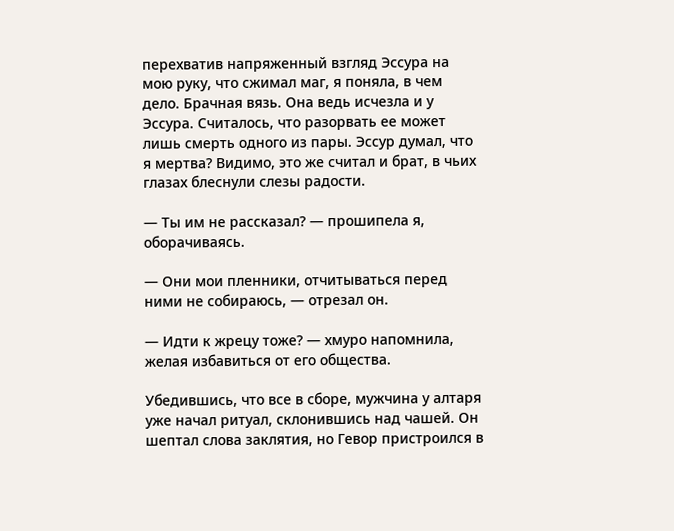перехватив напряженный взгляд Эссура на мою руку, что сжимал маг, я поняла, в чем дело. Брачная вязь. Она ведь исчезла и у Эссура. Считалось, что разорвать ее может лишь смерть одного из пары. Эссур думал, что я мертва? Видимо, это же считал и брат, в чьих глазах блеснули слезы радости.

— Ты им не рассказал? — прошипела я, оборачиваясь.

— Они мои пленники, отчитываться перед ними не собираюсь, — отрезал он.

— Идти к жрецу тоже? — хмуро напомнила, желая избавиться от его общества.

Убедившись, что все в сборе, мужчина у алтаря уже начал ритуал, склонившись над чашей. Он шептал слова заклятия, но Гевор пристроился в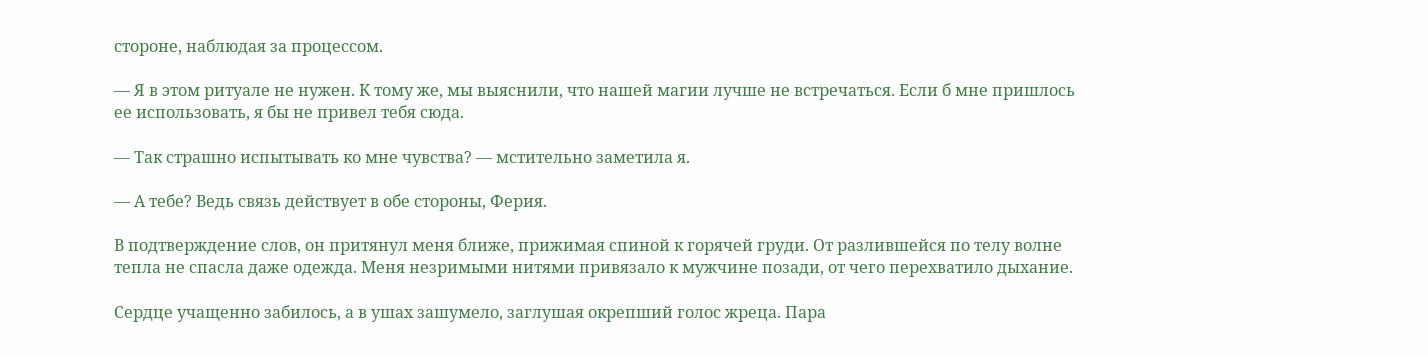стороне, наблюдая за процессом.

— Я в этом ритуале не нужен. К тому же, мы выяснили, что нашей магии лучше не встречаться. Если б мне пришлось ее использовать, я бы не привел тебя сюда.

— Так страшно испытывать ко мне чувства? — мстительно заметила я.

— А тебе? Ведь связь действует в обе стороны, Ферия.

В подтверждение слов, он притянул меня ближе, прижимая спиной к горячей груди. От разлившейся по телу волне тепла не спасла даже одежда. Меня незримыми нитями привязало к мужчине позади, от чего перехватило дыхание.

Сердце учащенно забилось, а в ушах зашумело, заглушая окрепший голос жреца. Пара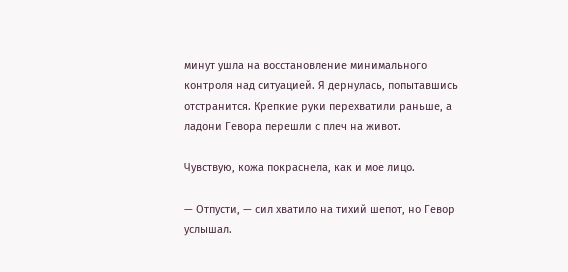минут ушла на восстановление минимального контроля над ситуацией. Я дернулась, попытавшись отстранится. Крепкие руки перехватили раньше, а ладони Гевора перешли с плеч на живот.

Чувствую, кожа покраснела, как и мое лицо.

— Отпусти, — сил хватило на тихий шепот, но Гевор услышал.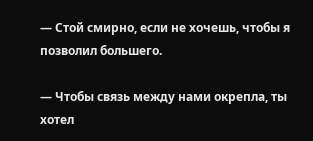— Стой смирно, если не хочешь, чтобы я позволил большего.

— Чтобы связь между нами окрепла, ты хотел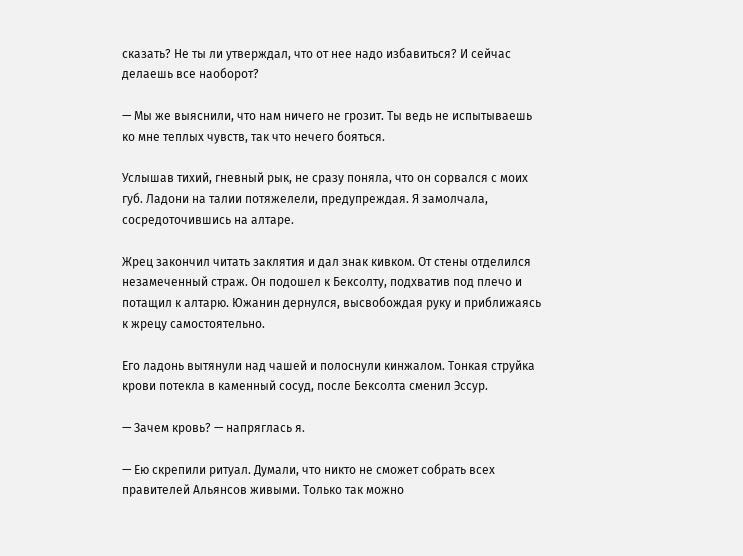сказать? Не ты ли утверждал, что от нее надо избавиться? И сейчас делаешь все наоборот?

— Мы же выяснили, что нам ничего не грозит. Ты ведь не испытываешь ко мне теплых чувств, так что нечего бояться.

Услышав тихий, гневный рык, не сразу поняла, что он сорвался с моих губ. Ладони на талии потяжелели, предупреждая. Я замолчала, сосредоточившись на алтаре.

Жрец закончил читать заклятия и дал знак кивком. От стены отделился незамеченный страж. Он подошел к Бексолту, подхватив под плечо и потащил к алтарю. Южанин дернулся, высвобождая руку и приближаясь к жрецу самостоятельно.

Его ладонь вытянули над чашей и полоснули кинжалом. Тонкая струйка крови потекла в каменный сосуд, после Бексолта сменил Эссур.

— Зачем кровь? — напряглась я.

— Ею скрепили ритуал. Думали, что никто не сможет собрать всех правителей Альянсов живыми. Только так можно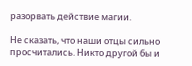разорвать действие магии.

Не сказать, что наши отцы сильно просчитались. Никто другой бы и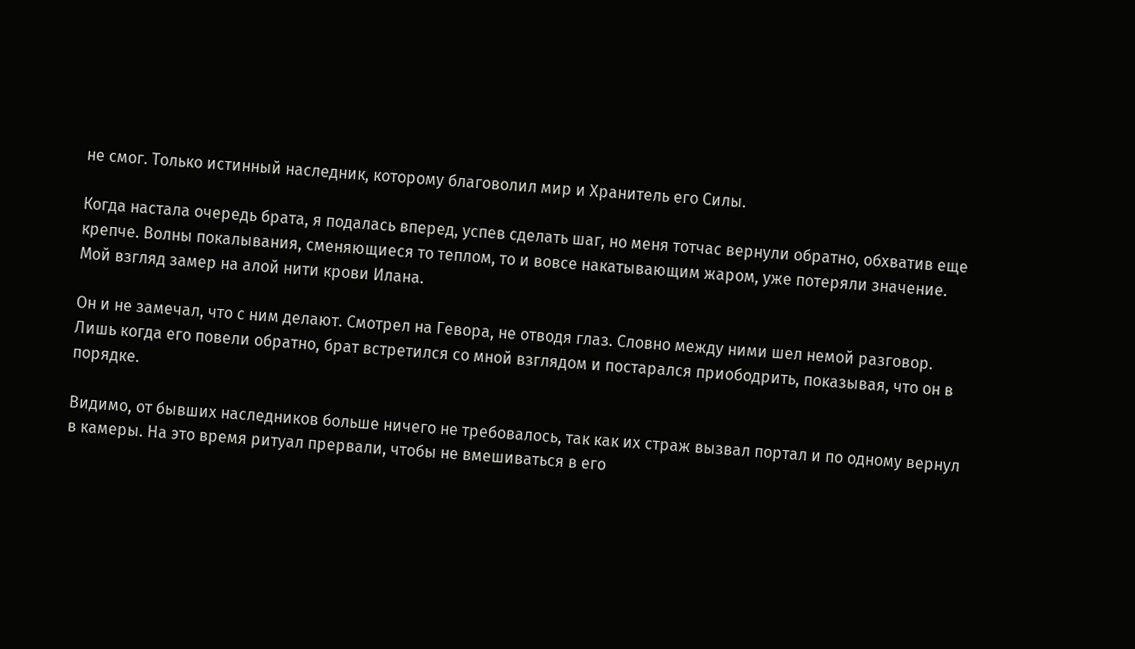не смог. Только истинный наследник, которому благоволил мир и Хранитель его Силы.

Когда настала очередь брата, я подалась вперед, успев сделать шаг, но меня тотчас вернули обратно, обхватив еще крепче. Волны покалывания, сменяющиеся то теплом, то и вовсе накатывающим жаром, уже потеряли значение. Мой взгляд замер на алой нити крови Илана.

Он и не замечал, что с ним делают. Смотрел на Гевора, не отводя глаз. Словно между ними шел немой разговор. Лишь когда его повели обратно, брат встретился со мной взглядом и постарался приободрить, показывая, что он в порядке.

Видимо, от бывших наследников больше ничего не требовалось, так как их страж вызвал портал и по одному вернул в камеры. На это время ритуал прервали, чтобы не вмешиваться в его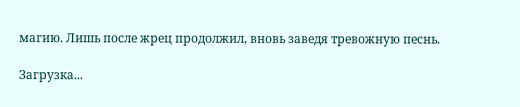магию. Лишь после жрец продолжил, вновь заведя тревожную песнь.

Загрузка...